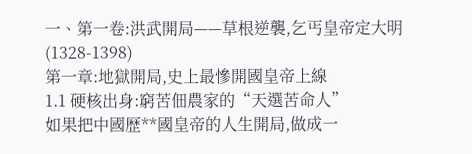一、第一卷:洪武開局——草根逆襲,乞丐皇帝定大明(1328-1398)
第一章:地獄開局,史上最慘開國皇帝上線
1.1 硬核出身:窮苦佃農家的“天選苦命人”
如果把中國歷**國皇帝的人生開局,做成一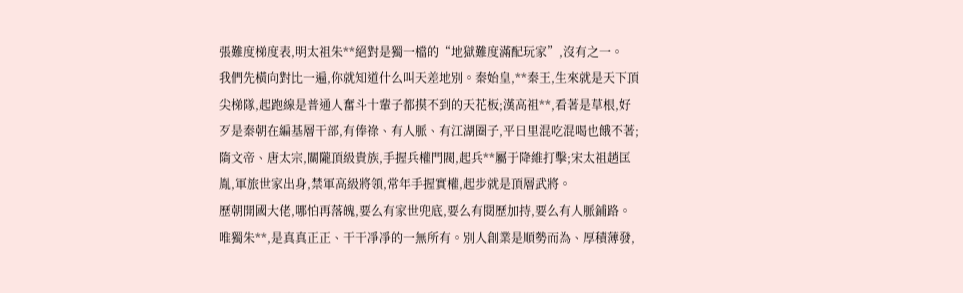張難度梯度表,明太祖朱**絕對是獨一檔的“地獄難度滿配玩家”,沒有之一。
我們先橫向對比一遍,你就知道什么叫天差地別。秦始皇,**秦王,生來就是天下頂尖梯隊,起跑線是普通人奮斗十輩子都摸不到的天花板;漢高祖**,看著是草根,好歹是秦朝在編基層干部,有俸祿、有人脈、有江湖圈子,平日里混吃混喝也餓不著;隋文帝、唐太宗,關隴頂級貴族,手握兵權門閥,起兵**屬于降維打擊;宋太祖趙匡胤,軍旅世家出身,禁軍高級將領,常年手握實權,起步就是頂層武將。
歷朝開國大佬,哪怕再落魄,要么有家世兜底,要么有閱歷加持,要么有人脈鋪路。唯獨朱**,是真真正正、干干凈凈的一無所有。別人創業是順勢而為、厚積薄發,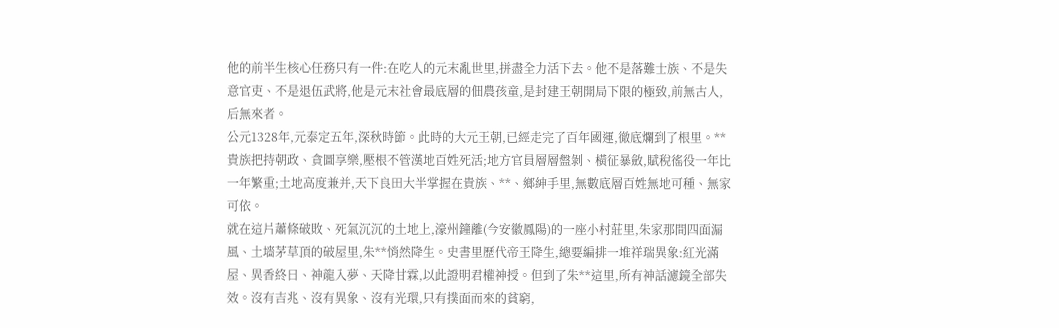他的前半生核心任務只有一件:在吃人的元末亂世里,拼盡全力活下去。他不是落難士族、不是失意官吏、不是退伍武將,他是元末社會最底層的佃農孩童,是封建王朝開局下限的極致,前無古人,后無來者。
公元1328年,元泰定五年,深秋時節。此時的大元王朝,已經走完了百年國運,徹底爛到了根里。**貴族把持朝政、貪圖享樂,壓根不管漢地百姓死活;地方官員層層盤剝、橫征暴斂,賦稅徭役一年比一年繁重;土地高度兼并,天下良田大半掌握在貴族、**、鄉紳手里,無數底層百姓無地可種、無家可依。
就在這片蕭條破敗、死氣沉沉的土地上,濠州鐘離(今安徽鳳陽)的一座小村莊里,朱家那間四面漏風、土墻茅草頂的破屋里,朱**悄然降生。史書里歷代帝王降生,總要編排一堆祥瑞異象:紅光滿屋、異香終日、神龍入夢、天降甘霖,以此證明君權神授。但到了朱**這里,所有神話濾鏡全部失效。沒有吉兆、沒有異象、沒有光環,只有撲面而來的貧窮,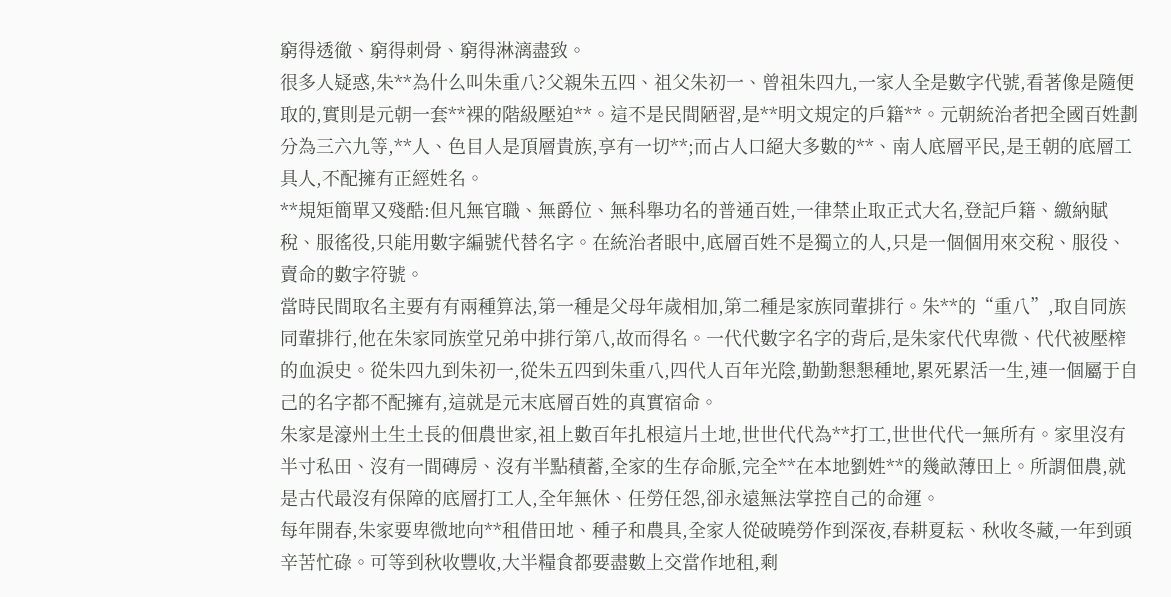窮得透徹、窮得刺骨、窮得淋漓盡致。
很多人疑惑,朱**為什么叫朱重八?父親朱五四、祖父朱初一、曾祖朱四九,一家人全是數字代號,看著像是隨便取的,實則是元朝一套**裸的階級壓迫**。這不是民間陋習,是**明文規定的戶籍**。元朝統治者把全國百姓劃分為三六九等,**人、色目人是頂層貴族,享有一切**;而占人口絕大多數的**、南人底層平民,是王朝的底層工具人,不配擁有正經姓名。
**規矩簡單又殘酷:但凡無官職、無爵位、無科舉功名的普通百姓,一律禁止取正式大名,登記戶籍、繳納賦稅、服徭役,只能用數字編號代替名字。在統治者眼中,底層百姓不是獨立的人,只是一個個用來交稅、服役、賣命的數字符號。
當時民間取名主要有有兩種算法,第一種是父母年歲相加,第二種是家族同輩排行。朱**的“重八”,取自同族同輩排行,他在朱家同族堂兄弟中排行第八,故而得名。一代代數字名字的背后,是朱家代代卑微、代代被壓榨的血淚史。從朱四九到朱初一,從朱五四到朱重八,四代人百年光陰,勤勤懇懇種地,累死累活一生,連一個屬于自己的名字都不配擁有,這就是元末底層百姓的真實宿命。
朱家是濠州土生土長的佃農世家,祖上數百年扎根這片土地,世世代代為**打工,世世代代一無所有。家里沒有半寸私田、沒有一間磚房、沒有半點積蓄,全家的生存命脈,完全**在本地劉姓**的幾畝薄田上。所謂佃農,就是古代最沒有保障的底層打工人,全年無休、任勞任怨,卻永遠無法掌控自己的命運。
每年開春,朱家要卑微地向**租借田地、種子和農具,全家人從破曉勞作到深夜,春耕夏耘、秋收冬藏,一年到頭辛苦忙碌。可等到秋收豐收,大半糧食都要盡數上交當作地租,剩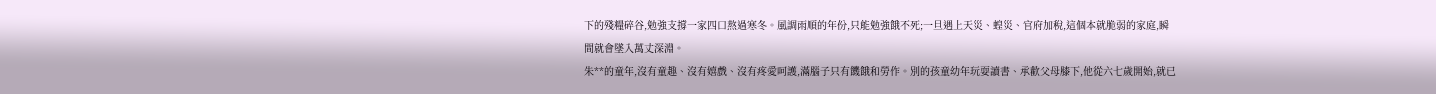下的殘糧碎谷,勉強支撐一家四口熬過寒冬。風調雨順的年份,只能勉強餓不死;一旦遇上天災、蝗災、官府加稅,這個本就脆弱的家庭,瞬間就會墜入萬丈深淵。
朱**的童年,沒有童趣、沒有嬉戲、沒有疼愛呵護,滿腦子只有饑餓和勞作。別的孩童幼年玩耍讀書、承歡父母膝下,他從六七歲開始,就已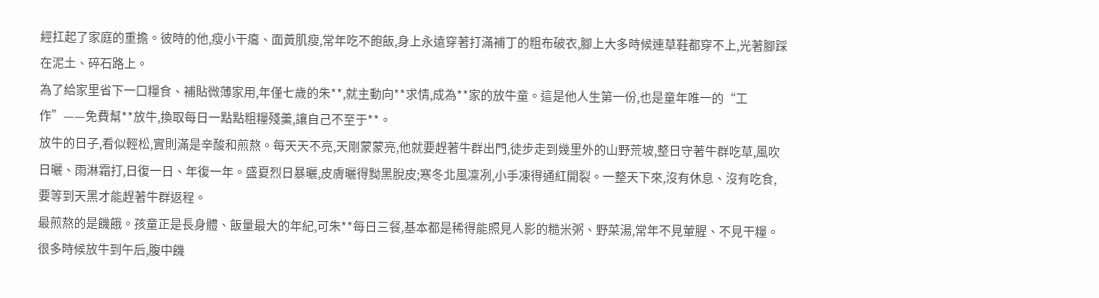經扛起了家庭的重擔。彼時的他,瘦小干癟、面黃肌瘦,常年吃不飽飯,身上永遠穿著打滿補丁的粗布破衣,腳上大多時候連草鞋都穿不上,光著腳踩在泥土、碎石路上。
為了給家里省下一口糧食、補貼微薄家用,年僅七歲的朱**,就主動向**求情,成為**家的放牛童。這是他人生第一份,也是童年唯一的“工作”——免費幫**放牛,換取每日一點點粗糧殘羹,讓自己不至于**。
放牛的日子,看似輕松,實則滿是辛酸和煎熬。每天天不亮,天剛蒙蒙亮,他就要趕著牛群出門,徒步走到幾里外的山野荒坡,整日守著牛群吃草,風吹日曬、雨淋霜打,日復一日、年復一年。盛夏烈日暴曬,皮膚曬得黝黑脫皮;寒冬北風凜冽,小手凍得通紅開裂。一整天下來,沒有休息、沒有吃食,要等到天黑才能趕著牛群返程。
最煎熬的是饑餓。孩童正是長身體、飯量最大的年紀,可朱**每日三餐,基本都是稀得能照見人影的糙米粥、野菜湯,常年不見葷腥、不見干糧。很多時候放牛到午后,腹中饑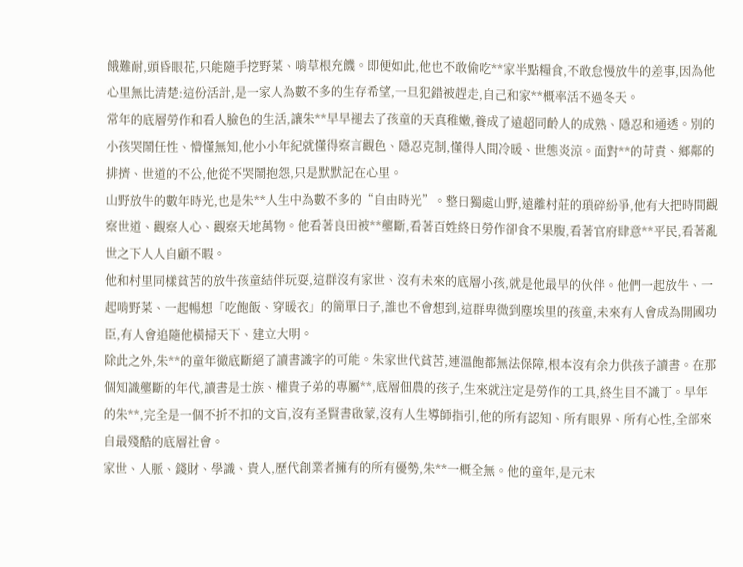餓難耐,頭昏眼花,只能隨手挖野菜、啃草根充饑。即便如此,他也不敢偷吃**家半點糧食,不敢怠慢放牛的差事,因為他心里無比清楚:這份活計,是一家人為數不多的生存希望,一旦犯錯被趕走,自己和家**概率活不過冬天。
常年的底層勞作和看人臉色的生活,讓朱**早早褪去了孩童的天真稚嫩,養成了遠超同齡人的成熟、隱忍和通透。別的小孩哭鬧任性、懵懂無知,他小小年紀就懂得察言觀色、隱忍克制,懂得人間冷暖、世態炎涼。面對**的苛責、鄉鄰的排擠、世道的不公,他從不哭鬧抱怨,只是默默記在心里。
山野放牛的數年時光,也是朱**人生中為數不多的“自由時光”。整日獨處山野,遠離村莊的瑣碎紛爭,他有大把時間觀察世道、觀察人心、觀察天地萬物。他看著良田被**壟斷,看著百姓終日勞作卻食不果腹,看著官府肆意**平民,看著亂世之下人人自顧不暇。
他和村里同樣貧苦的放牛孩童結伴玩耍,這群沒有家世、沒有未來的底層小孩,就是他最早的伙伴。他們一起放牛、一起啃野菜、一起暢想「吃飽飯、穿暖衣」的簡單日子,誰也不會想到,這群卑微到塵埃里的孩童,未來有人會成為開國功臣,有人會追隨他橫掃天下、建立大明。
除此之外,朱**的童年徹底斷絕了讀書識字的可能。朱家世代貧苦,連溫飽都無法保障,根本沒有余力供孩子讀書。在那個知識壟斷的年代,讀書是士族、權貴子弟的專屬**,底層佃農的孩子,生來就注定是勞作的工具,終生目不識丁。早年的朱**,完全是一個不折不扣的文盲,沒有圣賢書啟蒙,沒有人生導師指引,他的所有認知、所有眼界、所有心性,全部來自最殘酷的底層社會。
家世、人脈、錢財、學識、貴人,歷代創業者擁有的所有優勢,朱**一概全無。他的童年,是元末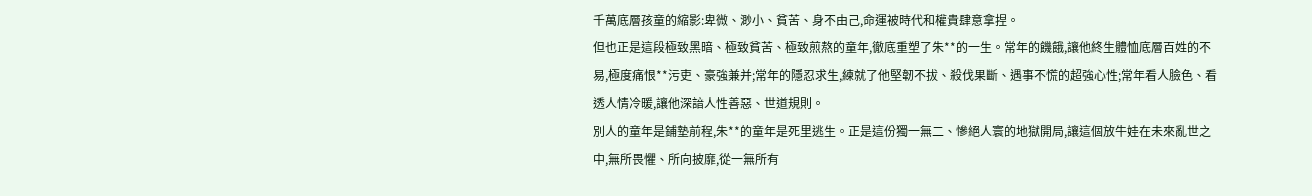千萬底層孩童的縮影:卑微、渺小、貧苦、身不由己,命運被時代和權貴肆意拿捏。
但也正是這段極致黑暗、極致貧苦、極致煎熬的童年,徹底重塑了朱**的一生。常年的饑餓,讓他終生體恤底層百姓的不易,極度痛恨**污吏、豪強兼并;常年的隱忍求生,練就了他堅韌不拔、殺伐果斷、遇事不慌的超強心性;常年看人臉色、看透人情冷暖,讓他深諳人性善惡、世道規則。
別人的童年是鋪墊前程,朱**的童年是死里逃生。正是這份獨一無二、慘絕人寰的地獄開局,讓這個放牛娃在未來亂世之中,無所畏懼、所向披靡,從一無所有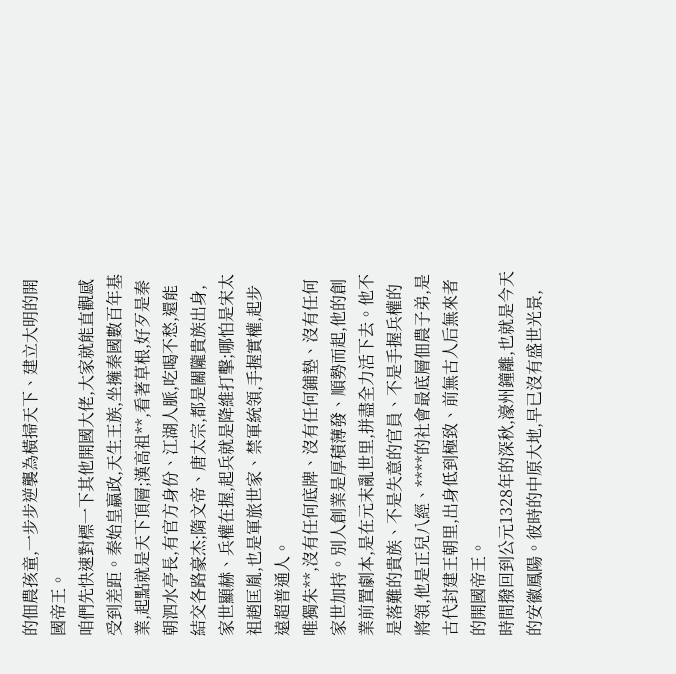的佃農孩童,一步步逆襲為橫掃天下、建立大明的開國帝王。
咱們先快速對標一下其他開國大佬,大家就能直觀感受到差距。秦始皇嬴政,天生王族,坐擁秦國數百年基業,起點就是天下頂層;漢高祖**,看著草根,好歹是秦朝泗水亭長,有官方身份、江湖人脈,吃喝不愁,還能結交各路豪杰;隋文帝、唐太宗,都是關隴貴族出身,家世顯赫、兵權在握,起兵就是降維打擊;哪怕是宋太祖趙匡胤,也是軍旅世家、禁軍統領,手握實權,起步遠超普通人。
唯獨朱**,沒有任何底牌、沒有任何鋪墊、沒有任何家世加持。別人創業是厚積薄發、順勢而起,他的創業前置劇本,是在元末亂世里,拼盡全力活下去。他不是落難的貴族、不是失意的官員、不是手握兵權的將領,他是正兒八經、****的社會最底層佃農子弟,是古代封建王朝里,出身低到極致、前無古人后無來者的開國帝王。
時間撥回到公元1328年的深秋,濠州鐘離,也就是今天的安徽鳳陽。彼時的中原大地,早已沒有盛世光景,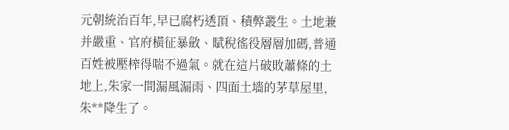元朝統治百年,早已腐朽透頂、積弊叢生。土地兼并嚴重、官府橫征暴斂、賦稅徭役層層加碼,普通百姓被壓榨得喘不過氣。就在這片破敗蕭條的土地上,朱家一間漏風漏雨、四面土墻的茅草屋里,朱**降生了。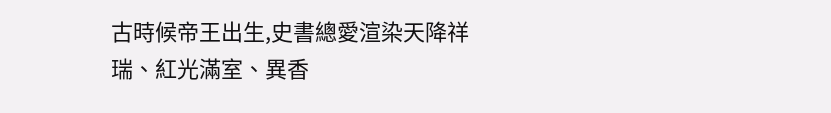古時候帝王出生,史書總愛渲染天降祥瑞、紅光滿室、異香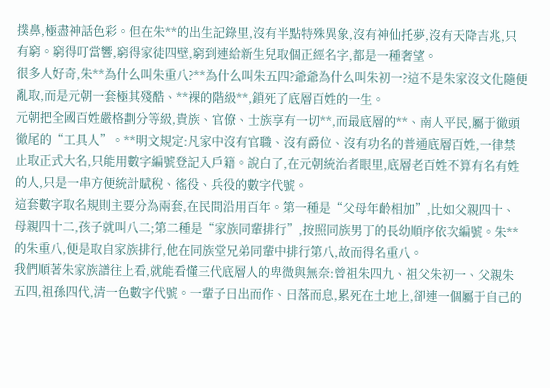撲鼻,極盡神話色彩。但在朱**的出生記錄里,沒有半點特殊異象,沒有神仙托夢,沒有天降吉兆,只有窮。窮得叮當響,窮得家徒四壁,窮到連給新生兒取個正經名字,都是一種奢望。
很多人好奇,朱**為什么叫朱重八?**為什么叫朱五四?爺爺為什么叫朱初一?這不是朱家沒文化隨便亂取,而是元朝一套極其殘酷、**裸的階級**,鎖死了底層百姓的一生。
元朝把全國百姓嚴格劃分等級,貴族、官僚、士族享有一切**,而最底層的**、南人平民,屬于徹頭徹尾的“工具人”。**明文規定:凡家中沒有官職、沒有爵位、沒有功名的普通底層百姓,一律禁止取正式大名,只能用數字編號登記入戶籍。說白了,在元朝統治者眼里,底層老百姓不算有名有姓的人,只是一串方便統計賦稅、徭役、兵役的數字代號。
這套數字取名規則主要分為兩套,在民間沿用百年。第一種是“父母年齡相加”,比如父親四十、母親四十二,孩子就叫八二;第二種是“家族同輩排行”,按照同族男丁的長幼順序依次編號。朱**的朱重八,便是取自家族排行,他在同族堂兄弟同輩中排行第八,故而得名重八。
我們順著朱家族譜往上看,就能看懂三代底層人的卑微與無奈:曾祖朱四九、祖父朱初一、父親朱五四,祖孫四代,清一色數字代號。一輩子日出而作、日落而息,累死在土地上,卻連一個屬于自己的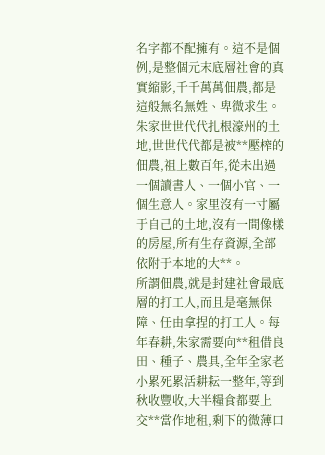名字都不配擁有。這不是個例,是整個元末底層社會的真實縮影,千千萬萬佃農,都是這般無名無姓、卑微求生。
朱家世世代代扎根濠州的土地,世世代代都是被**壓榨的佃農,祖上數百年,從未出過一個讀書人、一個小官、一個生意人。家里沒有一寸屬于自己的土地,沒有一間像樣的房屋,所有生存資源,全部依附于本地的大**。
所謂佃農,就是封建社會最底層的打工人,而且是毫無保障、任由拿捏的打工人。每年春耕,朱家需要向**租借良田、種子、農具,全年全家老小累死累活耕耘一整年,等到秋收豐收,大半糧食都要上交**當作地租,剩下的微薄口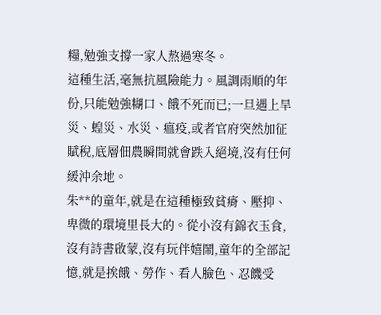糧,勉強支撐一家人熬過寒冬。
這種生活,毫無抗風險能力。風調雨順的年份,只能勉強糊口、餓不死而已;一旦遇上旱災、蝗災、水災、瘟疫,或者官府突然加征賦稅,底層佃農瞬間就會跌入絕境,沒有任何緩沖余地。
朱**的童年,就是在這種極致貧瘠、壓抑、卑微的環境里長大的。從小沒有錦衣玉食,沒有詩書啟蒙,沒有玩伴嬉鬧,童年的全部記憶,就是挨餓、勞作、看人臉色、忍饑受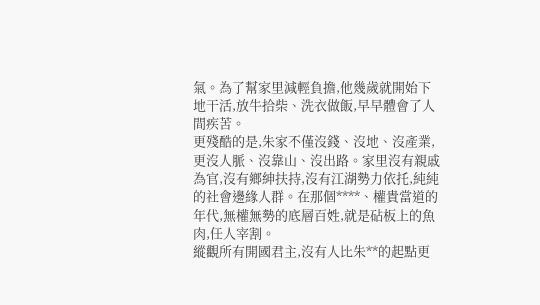氣。為了幫家里減輕負擔,他幾歲就開始下地干活,放牛拾柴、洗衣做飯,早早體會了人間疾苦。
更殘酷的是,朱家不僅沒錢、沒地、沒產業,更沒人脈、沒靠山、沒出路。家里沒有親戚為官,沒有鄉紳扶持,沒有江湖勢力依托,純純的社會邊緣人群。在那個****、權貴當道的年代,無權無勢的底層百姓,就是砧板上的魚肉,任人宰割。
縱觀所有開國君主,沒有人比朱**的起點更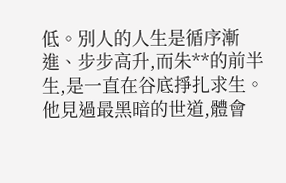低。別人的人生是循序漸進、步步高升,而朱**的前半生,是一直在谷底掙扎求生。他見過最黑暗的世道,體會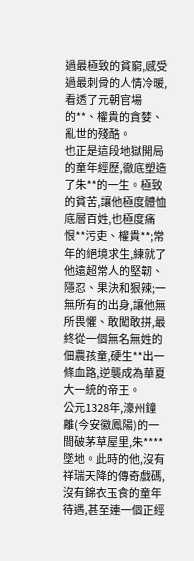過最極致的貧窮,感受過最刺骨的人情冷暖,看透了元朝官場的**、權貴的貪婪、亂世的殘酷。
也正是這段地獄開局的童年經歷,徹底塑造了朱**的一生。極致的貧苦,讓他極度體恤底層百姓,也極度痛恨**污吏、權貴**;常年的絕境求生,練就了他遠超常人的堅韌、隱忍、果決和狠辣;一無所有的出身,讓他無所畏懼、敢闖敢拼,最終從一個無名無姓的佃農孩童,硬生**出一條血路,逆襲成為華夏大一統的帝王。
公元1328年,濠州鐘離(今安徽鳳陽)的一間破茅草屋里,朱****墜地。此時的他,沒有祥瑞天降的傳奇戲碼,沒有錦衣玉食的童年待遇,甚至連一個正經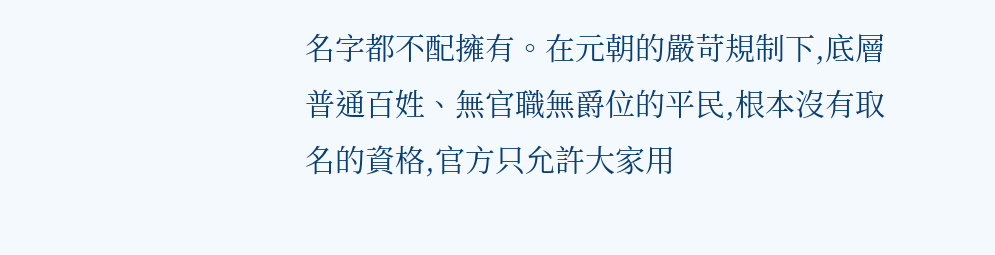名字都不配擁有。在元朝的嚴苛規制下,底層普通百姓、無官職無爵位的平民,根本沒有取名的資格,官方只允許大家用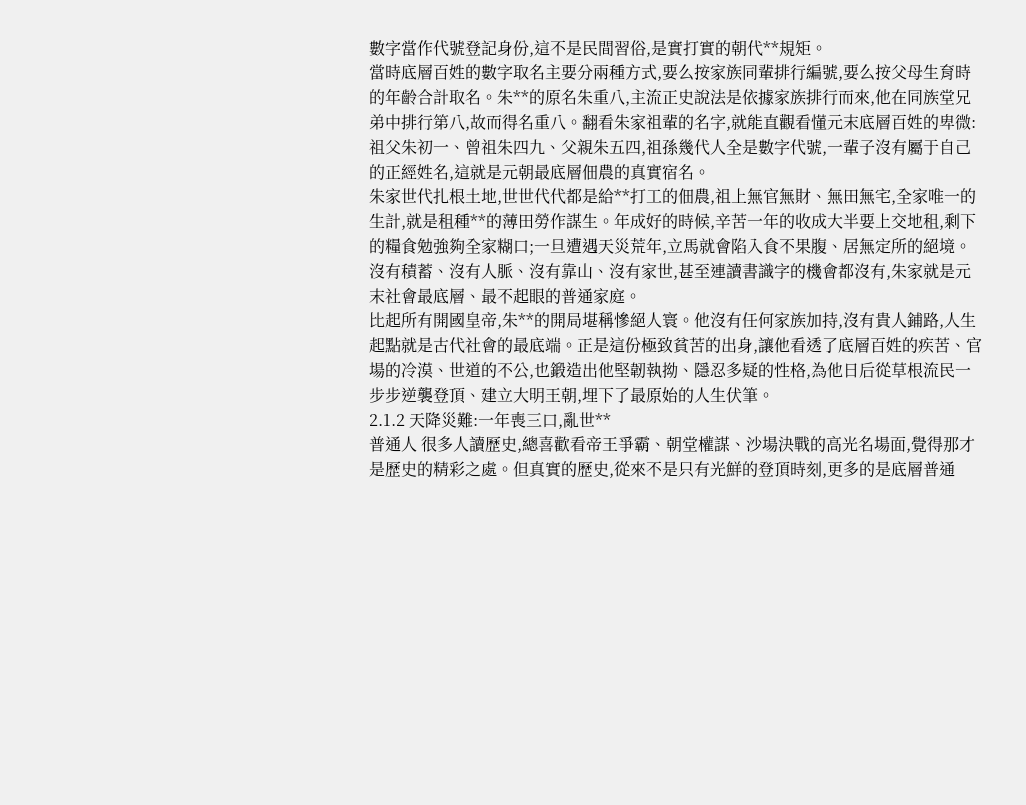數字當作代號登記身份,這不是民間習俗,是實打實的朝代**規矩。
當時底層百姓的數字取名主要分兩種方式,要么按家族同輩排行編號,要么按父母生育時的年齡合計取名。朱**的原名朱重八,主流正史說法是依據家族排行而來,他在同族堂兄弟中排行第八,故而得名重八。翻看朱家祖輩的名字,就能直觀看懂元末底層百姓的卑微:祖父朱初一、曾祖朱四九、父親朱五四,祖孫幾代人全是數字代號,一輩子沒有屬于自己的正經姓名,這就是元朝最底層佃農的真實宿名。
朱家世代扎根土地,世世代代都是給**打工的佃農,祖上無官無財、無田無宅,全家唯一的生計,就是租種**的薄田勞作謀生。年成好的時候,辛苦一年的收成大半要上交地租,剩下的糧食勉強夠全家糊口;一旦遭遇天災荒年,立馬就會陷入食不果腹、居無定所的絕境。沒有積蓄、沒有人脈、沒有靠山、沒有家世,甚至連讀書識字的機會都沒有,朱家就是元末社會最底層、最不起眼的普通家庭。
比起所有開國皇帝,朱**的開局堪稱慘絕人寰。他沒有任何家族加持,沒有貴人鋪路,人生起點就是古代社會的最底端。正是這份極致貧苦的出身,讓他看透了底層百姓的疾苦、官場的冷漠、世道的不公,也鍛造出他堅韌執拗、隱忍多疑的性格,為他日后從草根流民一步步逆襲登頂、建立大明王朝,埋下了最原始的人生伏筆。
2.1.2 天降災難:一年喪三口,亂世**
普通人 很多人讀歷史,總喜歡看帝王爭霸、朝堂權謀、沙場決戰的高光名場面,覺得那才是歷史的精彩之處。但真實的歷史,從來不是只有光鮮的登頂時刻,更多的是底層普通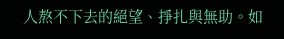人熬不下去的絕望、掙扎與無助。如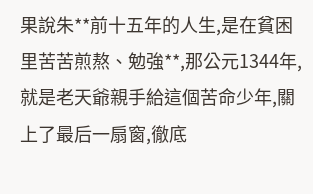果說朱**前十五年的人生,是在貧困里苦苦煎熬、勉強**,那公元1344年,就是老天爺親手給這個苦命少年,關上了最后一扇窗,徹底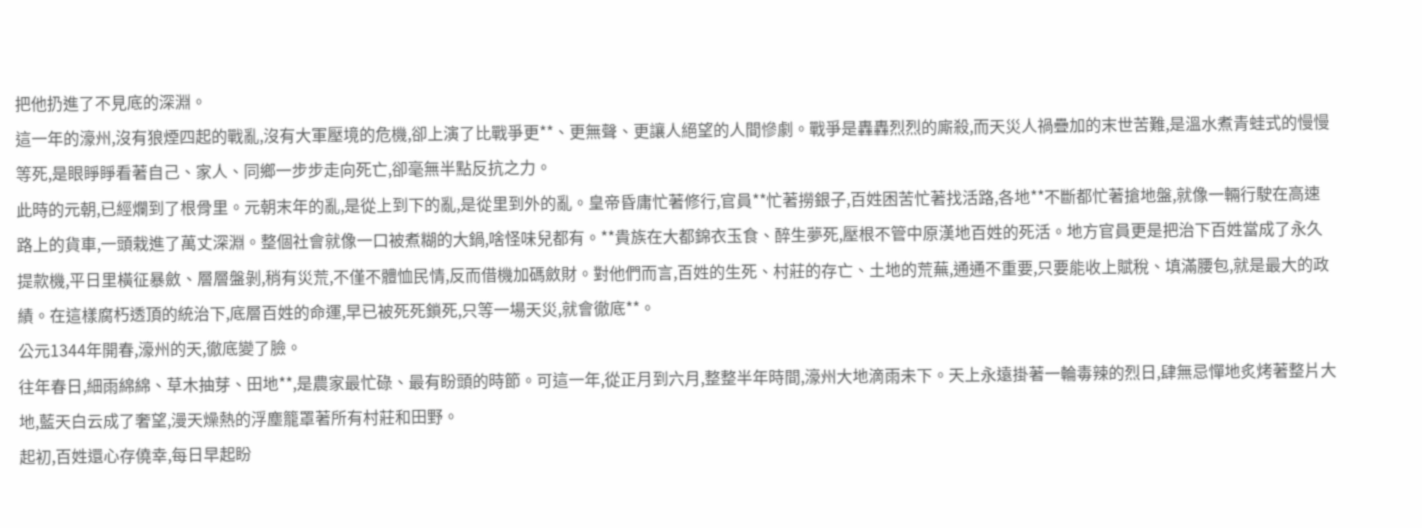把他扔進了不見底的深淵。
這一年的濠州,沒有狼煙四起的戰亂,沒有大軍壓境的危機,卻上演了比戰爭更**、更無聲、更讓人絕望的人間慘劇。戰爭是轟轟烈烈的廝殺,而天災人禍疊加的末世苦難,是溫水煮青蛙式的慢慢等死,是眼睜睜看著自己、家人、同鄉一步步走向死亡,卻毫無半點反抗之力。
此時的元朝,已經爛到了根骨里。元朝末年的亂,是從上到下的亂,是從里到外的亂。皇帝昏庸忙著修行,官員**忙著撈銀子,百姓困苦忙著找活路,各地**不斷都忙著搶地盤,就像一輛行駛在高速路上的貨車,一頭栽進了萬丈深淵。整個社會就像一口被煮糊的大鍋,啥怪味兒都有。**貴族在大都錦衣玉食、醉生夢死,壓根不管中原漢地百姓的死活。地方官員更是把治下百姓當成了永久提款機,平日里橫征暴斂、層層盤剝,稍有災荒,不僅不體恤民情,反而借機加碼斂財。對他們而言,百姓的生死、村莊的存亡、土地的荒蕪,通通不重要,只要能收上賦稅、填滿腰包,就是最大的政績。在這樣腐朽透頂的統治下,底層百姓的命運,早已被死死鎖死,只等一場天災,就會徹底**。
公元1344年開春,濠州的天,徹底變了臉。
往年春日,細雨綿綿、草木抽芽、田地**,是農家最忙碌、最有盼頭的時節。可這一年,從正月到六月,整整半年時間,濠州大地滴雨未下。天上永遠掛著一輪毒辣的烈日,肆無忌憚地炙烤著整片大地,藍天白云成了奢望,漫天燥熱的浮塵籠罩著所有村莊和田野。
起初,百姓還心存僥幸,每日早起盼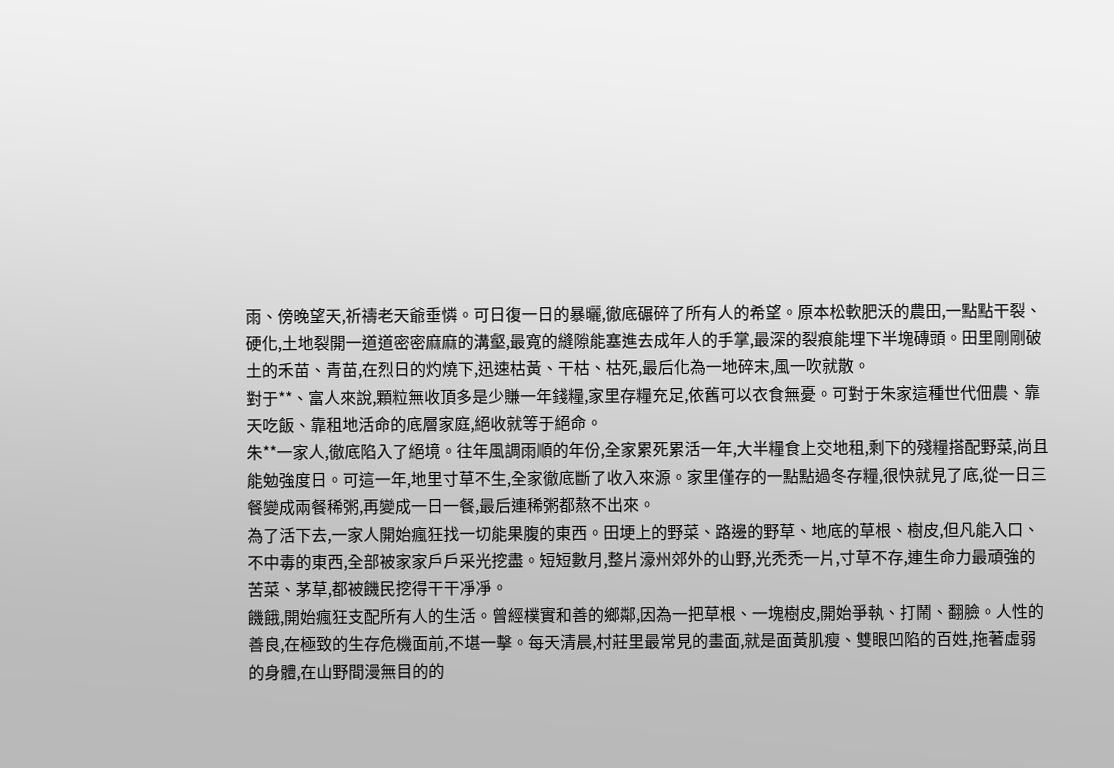雨、傍晚望天,祈禱老天爺垂憐。可日復一日的暴曬,徹底碾碎了所有人的希望。原本松軟肥沃的農田,一點點干裂、硬化,土地裂開一道道密密麻麻的溝壑,最寬的縫隙能塞進去成年人的手掌,最深的裂痕能埋下半塊磚頭。田里剛剛破土的禾苗、青苗,在烈日的灼燒下,迅速枯黃、干枯、枯死,最后化為一地碎末,風一吹就散。
對于**、富人來說,顆粒無收頂多是少賺一年錢糧,家里存糧充足,依舊可以衣食無憂。可對于朱家這種世代佃農、靠天吃飯、靠租地活命的底層家庭,絕收就等于絕命。
朱**一家人,徹底陷入了絕境。往年風調雨順的年份,全家累死累活一年,大半糧食上交地租,剩下的殘糧搭配野菜,尚且能勉強度日。可這一年,地里寸草不生,全家徹底斷了收入來源。家里僅存的一點點過冬存糧,很快就見了底,從一日三餐變成兩餐稀粥,再變成一日一餐,最后連稀粥都熬不出來。
為了活下去,一家人開始瘋狂找一切能果腹的東西。田埂上的野菜、路邊的野草、地底的草根、樹皮,但凡能入口、不中毒的東西,全部被家家戶戶采光挖盡。短短數月,整片濠州郊外的山野,光禿禿一片,寸草不存,連生命力最頑強的苦菜、茅草,都被饑民挖得干干凈凈。
饑餓,開始瘋狂支配所有人的生活。曾經樸實和善的鄉鄰,因為一把草根、一塊樹皮,開始爭執、打鬧、翻臉。人性的善良,在極致的生存危機面前,不堪一擊。每天清晨,村莊里最常見的畫面,就是面黃肌瘦、雙眼凹陷的百姓,拖著虛弱的身體,在山野間漫無目的的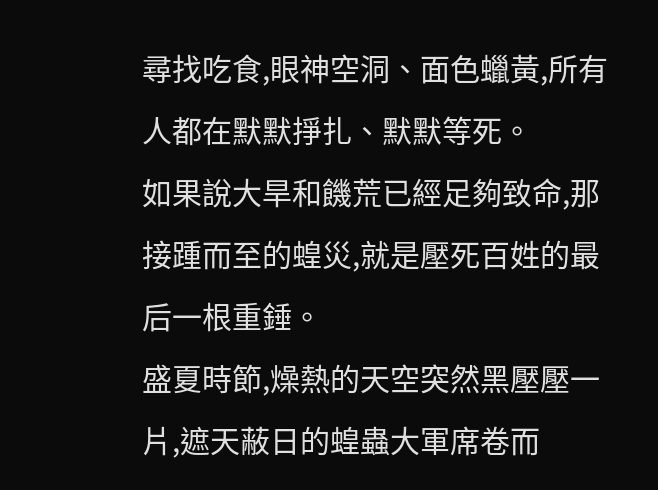尋找吃食,眼神空洞、面色蠟黃,所有人都在默默掙扎、默默等死。
如果說大旱和饑荒已經足夠致命,那接踵而至的蝗災,就是壓死百姓的最后一根重錘。
盛夏時節,燥熱的天空突然黑壓壓一片,遮天蔽日的蝗蟲大軍席卷而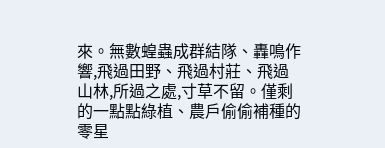來。無數蝗蟲成群結隊、轟鳴作響,飛過田野、飛過村莊、飛過山林,所過之處,寸草不留。僅剩的一點點綠植、農戶偷偷補種的零星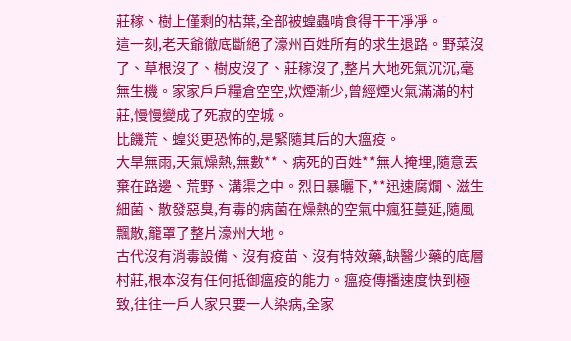莊稼、樹上僅剩的枯葉,全部被蝗蟲啃食得干干凈凈。
這一刻,老天爺徹底斷絕了濠州百姓所有的求生退路。野菜沒了、草根沒了、樹皮沒了、莊稼沒了,整片大地死氣沉沉,毫無生機。家家戶戶糧倉空空,炊煙漸少,曾經煙火氣滿滿的村莊,慢慢變成了死寂的空城。
比饑荒、蝗災更恐怖的,是緊隨其后的大瘟疫。
大旱無雨,天氣燥熱,無數**、病死的百姓**無人掩埋,隨意丟棄在路邊、荒野、溝渠之中。烈日暴曬下,**迅速腐爛、滋生細菌、散發惡臭,有毒的病菌在燥熱的空氣中瘋狂蔓延,隨風飄散,籠罩了整片濠州大地。
古代沒有消毒設備、沒有疫苗、沒有特效藥,缺醫少藥的底層村莊,根本沒有任何抵御瘟疫的能力。瘟疫傳播速度快到極致,往往一戶人家只要一人染病,全家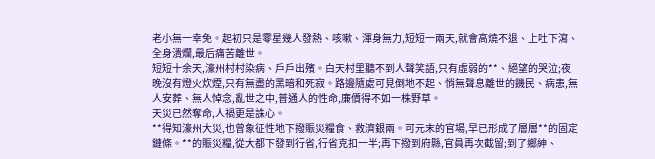老小無一幸免。起初只是零星幾人發熱、咳嗽、渾身無力,短短一兩天,就會高燒不退、上吐下瀉、全身潰爛,最后痛苦離世。
短短十余天,濠州村村染病、戶戶出殯。白天村里聽不到人聲笑語,只有虛弱的**、絕望的哭泣;夜晚沒有燈火炊煙,只有無盡的黑暗和死寂。路邊隨處可見倒地不起、悄無聲息離世的饑民、病患,無人安葬、無人悼念,亂世之中,普通人的性命,廉價得不如一株野草。
天災已然奪命,人禍更是誅心。
**得知濠州大災,也曾象征性地下撥賑災糧食、救濟銀兩。可元末的官場,早已形成了層層**的固定鏈條。**的賑災糧,從大都下發到行省,行省克扣一半;再下撥到府縣,官員再次截留;到了鄉紳、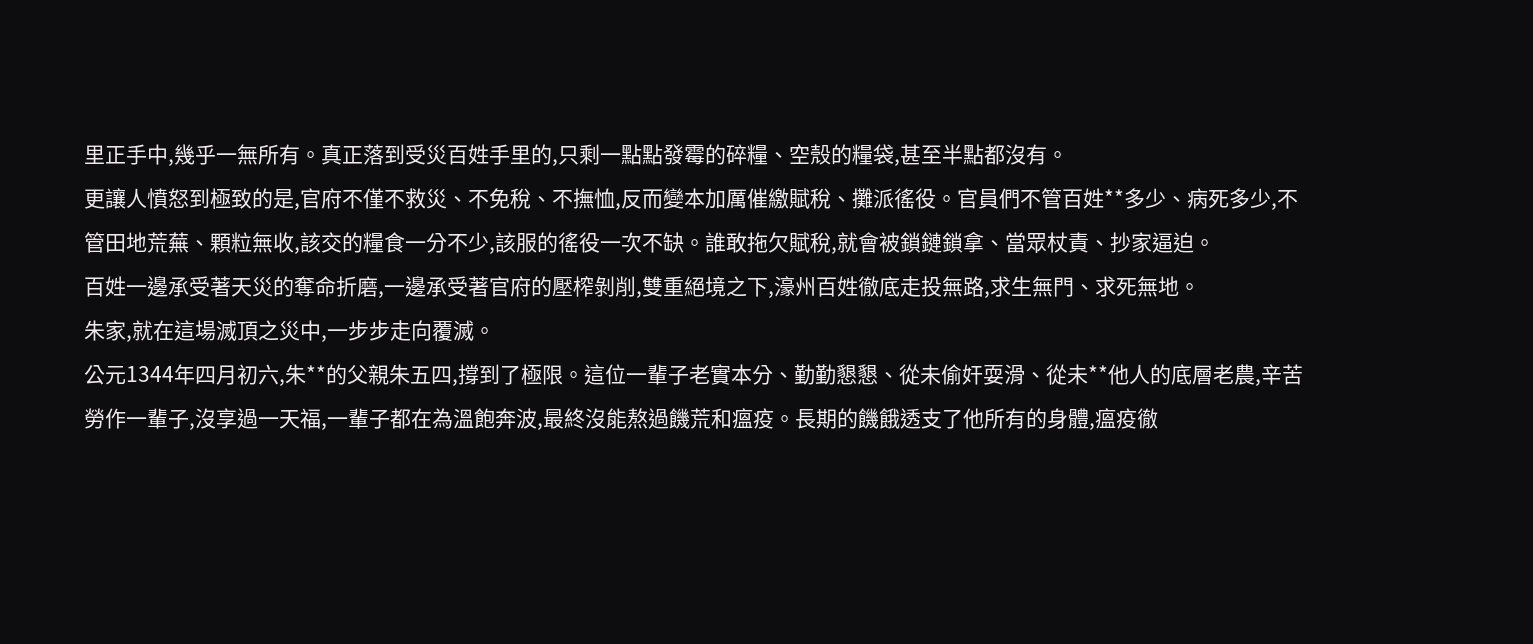里正手中,幾乎一無所有。真正落到受災百姓手里的,只剩一點點發霉的碎糧、空殼的糧袋,甚至半點都沒有。
更讓人憤怒到極致的是,官府不僅不救災、不免稅、不撫恤,反而變本加厲催繳賦稅、攤派徭役。官員們不管百姓**多少、病死多少,不管田地荒蕪、顆粒無收,該交的糧食一分不少,該服的徭役一次不缺。誰敢拖欠賦稅,就會被鎖鏈鎖拿、當眾杖責、抄家逼迫。
百姓一邊承受著天災的奪命折磨,一邊承受著官府的壓榨剝削,雙重絕境之下,濠州百姓徹底走投無路,求生無門、求死無地。
朱家,就在這場滅頂之災中,一步步走向覆滅。
公元1344年四月初六,朱**的父親朱五四,撐到了極限。這位一輩子老實本分、勤勤懇懇、從未偷奸耍滑、從未**他人的底層老農,辛苦勞作一輩子,沒享過一天福,一輩子都在為溫飽奔波,最終沒能熬過饑荒和瘟疫。長期的饑餓透支了他所有的身體,瘟疫徹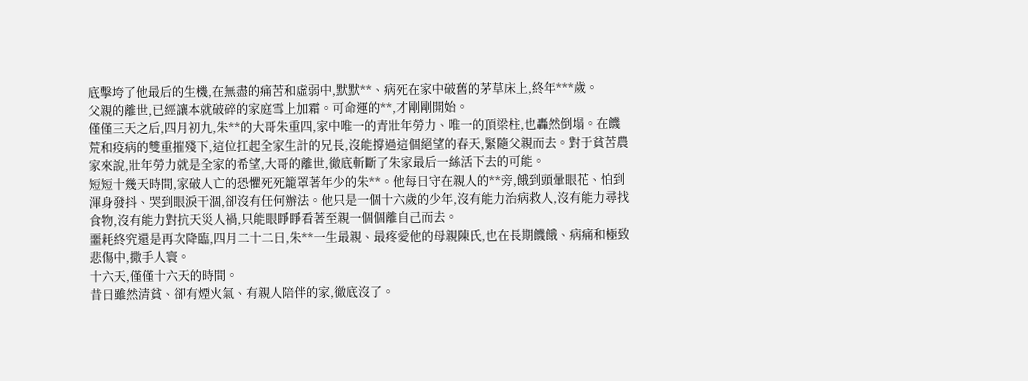底擊垮了他最后的生機,在無盡的痛苦和虛弱中,默默**、病死在家中破舊的茅草床上,終年***歲。
父親的離世,已經讓本就破碎的家庭雪上加霜。可命運的**,才剛剛開始。
僅僅三天之后,四月初九,朱**的大哥朱重四,家中唯一的青壯年勞力、唯一的頂梁柱,也轟然倒塌。在饑荒和疫病的雙重摧殘下,這位扛起全家生計的兄長,沒能撐過這個絕望的春天,緊隨父親而去。對于貧苦農家來說,壯年勞力就是全家的希望,大哥的離世,徹底斬斷了朱家最后一絲活下去的可能。
短短十幾天時間,家破人亡的恐懼死死籠罩著年少的朱**。他每日守在親人的**旁,餓到頭暈眼花、怕到渾身發抖、哭到眼淚干涸,卻沒有任何辦法。他只是一個十六歲的少年,沒有能力治病救人,沒有能力尋找食物,沒有能力對抗天災人禍,只能眼睜睜看著至親一個個離自己而去。
噩耗終究還是再次降臨,四月二十二日,朱**一生最親、最疼愛他的母親陳氏,也在長期饑餓、病痛和極致悲傷中,撒手人寰。
十六天,僅僅十六天的時間。
昔日雖然清貧、卻有煙火氣、有親人陪伴的家,徹底沒了。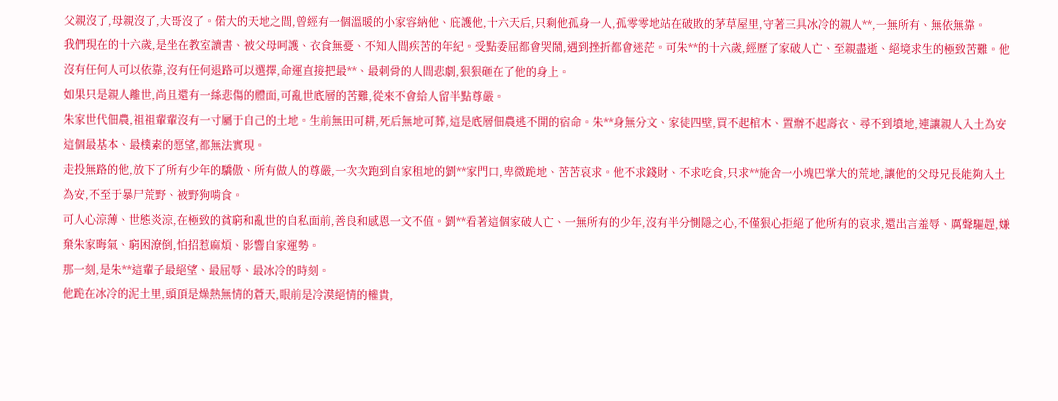父親沒了,母親沒了,大哥沒了。偌大的天地之間,曾經有一個溫暖的小家容納他、庇護他,十六天后,只剩他孤身一人,孤零零地站在破敗的茅草屋里,守著三具冰冷的親人**,一無所有、無依無靠。
我們現在的十六歲,是坐在教室讀書、被父母呵護、衣食無憂、不知人間疾苦的年紀。受點委屈都會哭鬧,遇到挫折都會迷茫。可朱**的十六歲,經歷了家破人亡、至親盡逝、絕境求生的極致苦難。他沒有任何人可以依靠,沒有任何退路可以選擇,命運直接把最**、最刺骨的人間悲劇,狠狠砸在了他的身上。
如果只是親人離世,尚且還有一絲悲傷的體面,可亂世底層的苦難,從來不會給人留半點尊嚴。
朱家世代佃農,祖祖輩輩沒有一寸屬于自己的土地。生前無田可耕,死后無地可葬,這是底層佃農逃不開的宿命。朱**身無分文、家徒四壁,買不起棺木、置辦不起壽衣、尋不到墳地,連讓親人入土為安這個最基本、最樸素的愿望,都無法實現。
走投無路的他,放下了所有少年的驕傲、所有做人的尊嚴,一次次跑到自家租地的劉**家門口,卑微跪地、苦苦哀求。他不求錢財、不求吃食,只求**施舍一小塊巴掌大的荒地,讓他的父母兄長能夠入土為安,不至于暴尸荒野、被野狗啃食。
可人心涼薄、世態炎涼,在極致的貧窮和亂世的自私面前,善良和感恩一文不值。劉**看著這個家破人亡、一無所有的少年,沒有半分惻隱之心,不僅狠心拒絕了他所有的哀求,還出言羞辱、厲聲驅趕,嫌棄朱家晦氣、窮困潦倒,怕招惹麻煩、影響自家運勢。
那一刻,是朱**這輩子最絕望、最屈辱、最冰冷的時刻。
他跪在冰冷的泥土里,頭頂是燥熱無情的蒼天,眼前是冷漠絕情的權貴,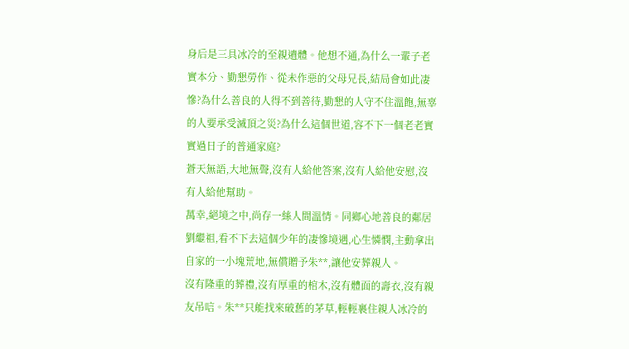身后是三具冰冷的至親遺體。他想不通,為什么一輩子老實本分、勤懇勞作、從未作惡的父母兄長,結局會如此凄慘?為什么善良的人得不到善待,勤懇的人守不住溫飽,無辜的人要承受滅頂之災?為什么這個世道,容不下一個老老實實過日子的普通家庭?
蒼天無語,大地無聲,沒有人給他答案,沒有人給他安慰,沒有人給他幫助。
萬幸,絕境之中,尚存一絲人間溫情。同鄉心地善良的鄰居劉繼祖,看不下去這個少年的凄慘境遇,心生憐憫,主動拿出自家的一小塊荒地,無償贈予朱**,讓他安葬親人。
沒有隆重的葬禮,沒有厚重的棺木,沒有體面的壽衣,沒有親友吊唁。朱**只能找來破舊的茅草,輕輕裹住親人冰冷的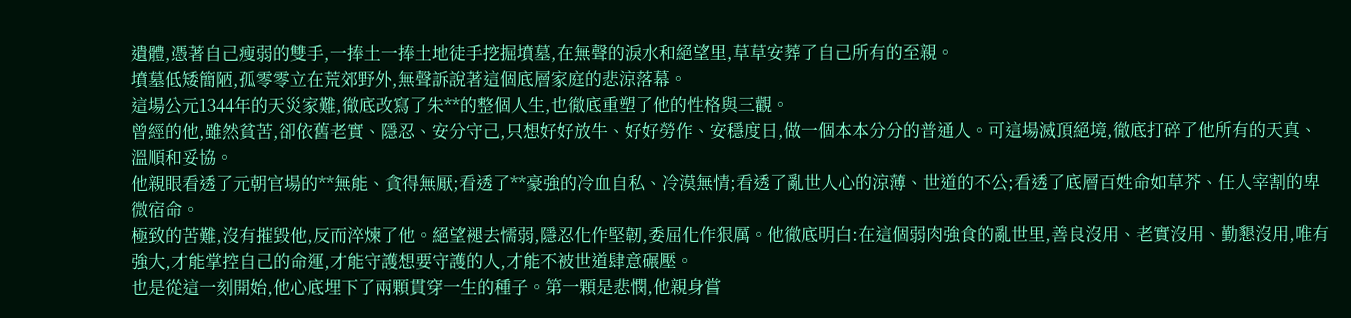遺體,憑著自己瘦弱的雙手,一捧土一捧土地徒手挖掘墳墓,在無聲的淚水和絕望里,草草安葬了自己所有的至親。
墳墓低矮簡陋,孤零零立在荒郊野外,無聲訴說著這個底層家庭的悲涼落幕。
這場公元1344年的天災家難,徹底改寫了朱**的整個人生,也徹底重塑了他的性格與三觀。
曾經的他,雖然貧苦,卻依舊老實、隱忍、安分守己,只想好好放牛、好好勞作、安穩度日,做一個本本分分的普通人。可這場滅頂絕境,徹底打碎了他所有的天真、溫順和妥協。
他親眼看透了元朝官場的**無能、貪得無厭;看透了**豪強的冷血自私、冷漠無情;看透了亂世人心的涼薄、世道的不公;看透了底層百姓命如草芥、任人宰割的卑微宿命。
極致的苦難,沒有摧毀他,反而淬煉了他。絕望褪去懦弱,隱忍化作堅韌,委屈化作狠厲。他徹底明白:在這個弱肉強食的亂世里,善良沒用、老實沒用、勤懇沒用,唯有強大,才能掌控自己的命運,才能守護想要守護的人,才能不被世道肆意碾壓。
也是從這一刻開始,他心底埋下了兩顆貫穿一生的種子。第一顆是悲憫,他親身嘗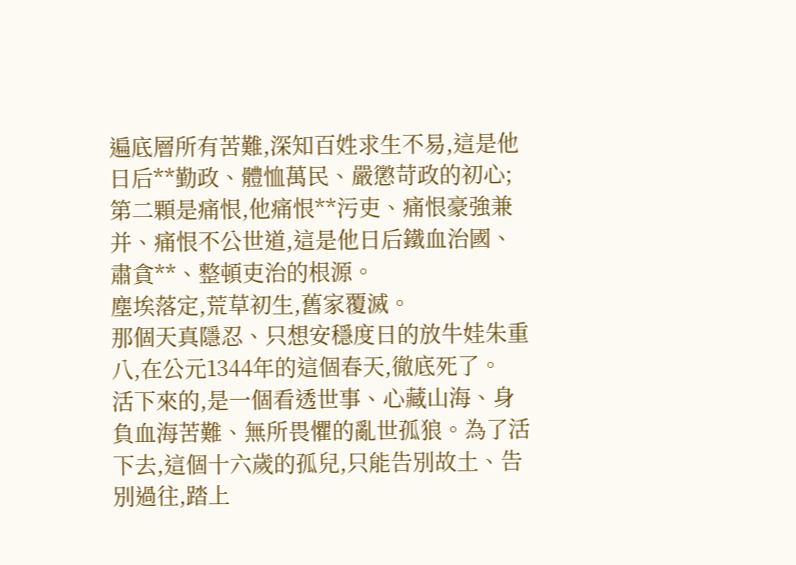遍底層所有苦難,深知百姓求生不易,這是他日后**勤政、體恤萬民、嚴懲苛政的初心;第二顆是痛恨,他痛恨**污吏、痛恨豪強兼并、痛恨不公世道,這是他日后鐵血治國、肅貪**、整頓吏治的根源。
塵埃落定,荒草初生,舊家覆滅。
那個天真隱忍、只想安穩度日的放牛娃朱重八,在公元1344年的這個春天,徹底死了。
活下來的,是一個看透世事、心藏山海、身負血海苦難、無所畏懼的亂世孤狼。為了活下去,這個十六歲的孤兒,只能告別故土、告別過往,踏上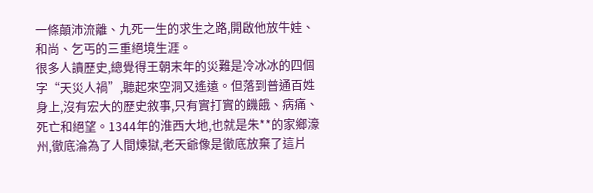一條顛沛流離、九死一生的求生之路,開啟他放牛娃、和尚、乞丐的三重絕境生涯。
很多人讀歷史,總覺得王朝末年的災難是冷冰冰的四個字“天災人禍”,聽起來空洞又遙遠。但落到普通百姓身上,沒有宏大的歷史敘事,只有實打實的饑餓、病痛、死亡和絕望。1344年的淮西大地,也就是朱**的家鄉濠州,徹底淪為了人間煉獄,老天爺像是徹底放棄了這片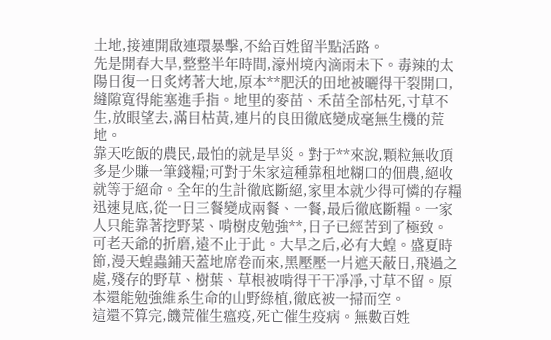土地,接連開啟連環暴擊,不給百姓留半點活路。
先是開春大旱,整整半年時間,濠州境內滴雨未下。毒辣的太陽日復一日炙烤著大地,原本**肥沃的田地被曬得干裂開口,縫隙寬得能塞進手指。地里的麥苗、禾苗全部枯死,寸草不生,放眼望去,滿目枯黃,連片的良田徹底變成毫無生機的荒地。
靠天吃飯的農民,最怕的就是旱災。對于**來說,顆粒無收頂多是少賺一筆錢糧;可對于朱家這種靠租地糊口的佃農,絕收就等于絕命。全年的生計徹底斷絕,家里本就少得可憐的存糧迅速見底,從一日三餐變成兩餐、一餐,最后徹底斷糧。一家人只能靠著挖野菜、啃樹皮勉強**,日子已經苦到了極致。
可老天爺的折磨,遠不止于此。大旱之后,必有大蝗。盛夏時節,漫天蝗蟲鋪天蓋地席卷而來,黑壓壓一片遮天蔽日,飛過之處,殘存的野草、樹葉、草根被啃得干干凈凈,寸草不留。原本還能勉強維系生命的山野綠植,徹底被一掃而空。
這還不算完,饑荒催生瘟疫,死亡催生疫病。無數百姓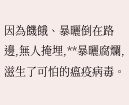因為饑餓、暴曬倒在路邊,無人掩埋,**暴曬腐爛,滋生了可怕的瘟疫病毒。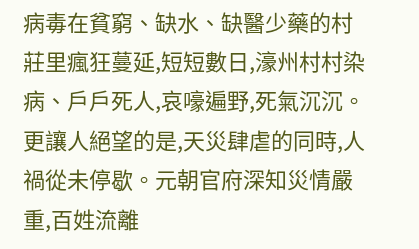病毒在貧窮、缺水、缺醫少藥的村莊里瘋狂蔓延,短短數日,濠州村村染病、戶戶死人,哀嚎遍野,死氣沉沉。
更讓人絕望的是,天災肆虐的同時,人禍從未停歇。元朝官府深知災情嚴重,百姓流離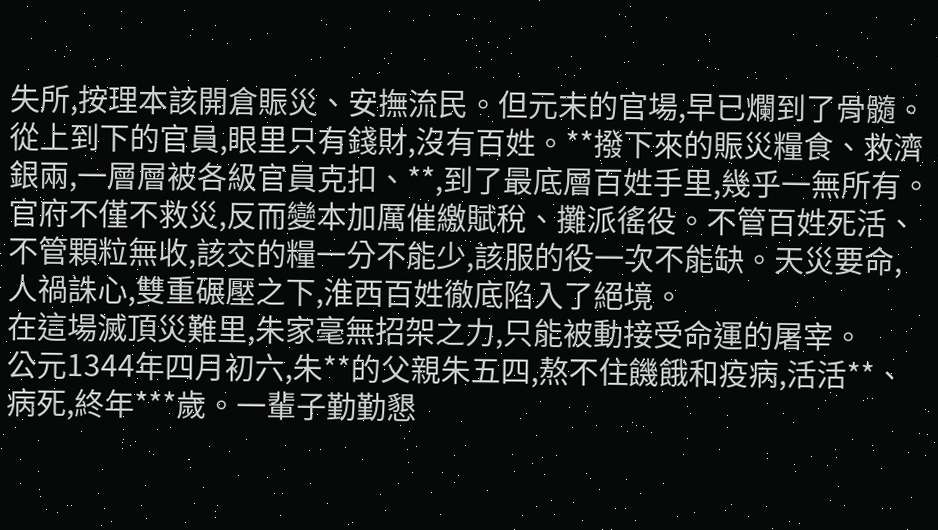失所,按理本該開倉賑災、安撫流民。但元末的官場,早已爛到了骨髓。從上到下的官員,眼里只有錢財,沒有百姓。**撥下來的賑災糧食、救濟銀兩,一層層被各級官員克扣、**,到了最底層百姓手里,幾乎一無所有。
官府不僅不救災,反而變本加厲催繳賦稅、攤派徭役。不管百姓死活、不管顆粒無收,該交的糧一分不能少,該服的役一次不能缺。天災要命,人禍誅心,雙重碾壓之下,淮西百姓徹底陷入了絕境。
在這場滅頂災難里,朱家毫無招架之力,只能被動接受命運的屠宰。
公元1344年四月初六,朱**的父親朱五四,熬不住饑餓和疫病,活活**、病死,終年***歲。一輩子勤勤懇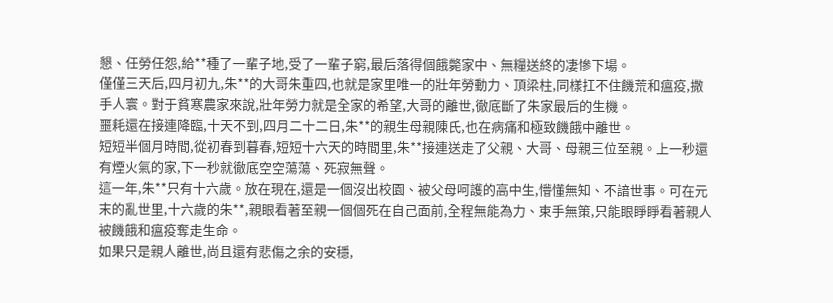懇、任勞任怨,給**種了一輩子地,受了一輩子窮,最后落得個餓斃家中、無糧送終的凄慘下場。
僅僅三天后,四月初九,朱**的大哥朱重四,也就是家里唯一的壯年勞動力、頂梁柱,同樣扛不住饑荒和瘟疫,撒手人寰。對于貧寒農家來說,壯年勞力就是全家的希望,大哥的離世,徹底斷了朱家最后的生機。
噩耗還在接連降臨,十天不到,四月二十二日,朱**的親生母親陳氏,也在病痛和極致饑餓中離世。
短短半個月時間,從初春到暮春,短短十六天的時間里,朱**接連送走了父親、大哥、母親三位至親。上一秒還有煙火氣的家,下一秒就徹底空空蕩蕩、死寂無聲。
這一年,朱**只有十六歲。放在現在,還是一個沒出校園、被父母呵護的高中生,懵懂無知、不諳世事。可在元末的亂世里,十六歲的朱**,親眼看著至親一個個死在自己面前,全程無能為力、束手無策,只能眼睜睜看著親人被饑餓和瘟疫奪走生命。
如果只是親人離世,尚且還有悲傷之余的安穩,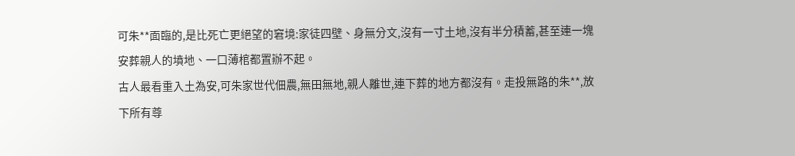可朱**面臨的,是比死亡更絕望的窘境:家徒四壁、身無分文,沒有一寸土地,沒有半分積蓄,甚至連一塊安葬親人的墳地、一口薄棺都置辦不起。
古人最看重入土為安,可朱家世代佃農,無田無地,親人離世,連下葬的地方都沒有。走投無路的朱**,放下所有尊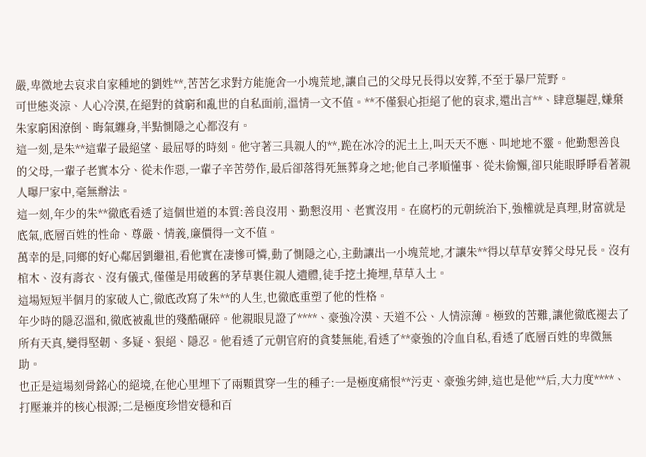嚴,卑微地去哀求自家種地的劉姓**,苦苦乞求對方能施舍一小塊荒地,讓自己的父母兄長得以安葬,不至于暴尸荒野。
可世態炎涼、人心冷漠,在絕對的貧窮和亂世的自私面前,溫情一文不值。**不僅狠心拒絕了他的哀求,還出言**、肆意驅趕,嫌棄朱家窮困潦倒、晦氣纏身,半點惻隱之心都沒有。
這一刻,是朱**這輩子最絕望、最屈辱的時刻。他守著三具親人的**,跪在冰冷的泥土上,叫天天不應、叫地地不靈。他勤懇善良的父母,一輩子老實本分、從未作惡,一輩子辛苦勞作,最后卻落得死無葬身之地;他自己孝順懂事、從未偷懶,卻只能眼睜睜看著親人曝尸家中,毫無辦法。
這一刻,年少的朱**徹底看透了這個世道的本質:善良沒用、勤懇沒用、老實沒用。在腐朽的元朝統治下,強權就是真理,財富就是底氣,底層百姓的性命、尊嚴、情義,廉價得一文不值。
萬幸的是,同鄉的好心鄰居劉繼祖,看他實在凄慘可憐,動了惻隱之心,主動讓出一小塊荒地,才讓朱**得以草草安葬父母兄長。沒有棺木、沒有壽衣、沒有儀式,僅僅是用破舊的茅草裹住親人遺體,徒手挖土掩埋,草草入土。
這場短短半個月的家破人亡,徹底改寫了朱**的人生,也徹底重塑了他的性格。
年少時的隱忍溫和,徹底被亂世的殘酷碾碎。他親眼見證了****、豪強冷漠、天道不公、人情涼薄。極致的苦難,讓他徹底褪去了所有天真,變得堅韌、多疑、狠絕、隱忍。他看透了元朝官府的貪婪無能,看透了**豪強的冷血自私,看透了底層百姓的卑微無助。
也正是這場刻骨銘心的絕境,在他心里埋下了兩顆貫穿一生的種子:一是極度痛恨**污吏、豪強劣紳,這也是他**后,大力度****、打壓兼并的核心根源;二是極度珍惜安穩和百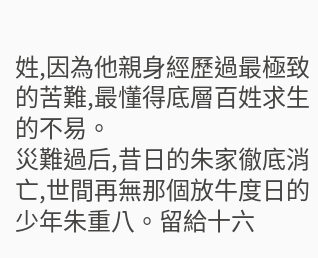姓,因為他親身經歷過最極致的苦難,最懂得底層百姓求生的不易。
災難過后,昔日的朱家徹底消亡,世間再無那個放牛度日的少年朱重八。留給十六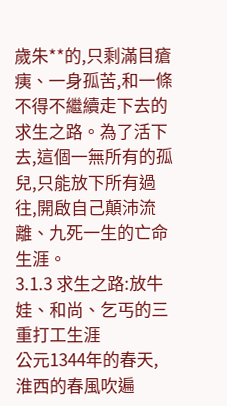歲朱**的,只剩滿目瘡痍、一身孤苦,和一條不得不繼續走下去的求生之路。為了活下去,這個一無所有的孤兒,只能放下所有過往,開啟自己顛沛流離、九死一生的亡命生涯。
3.1.3 求生之路:放牛娃、和尚、乞丐的三重打工生涯
公元1344年的春天,淮西的春風吹遍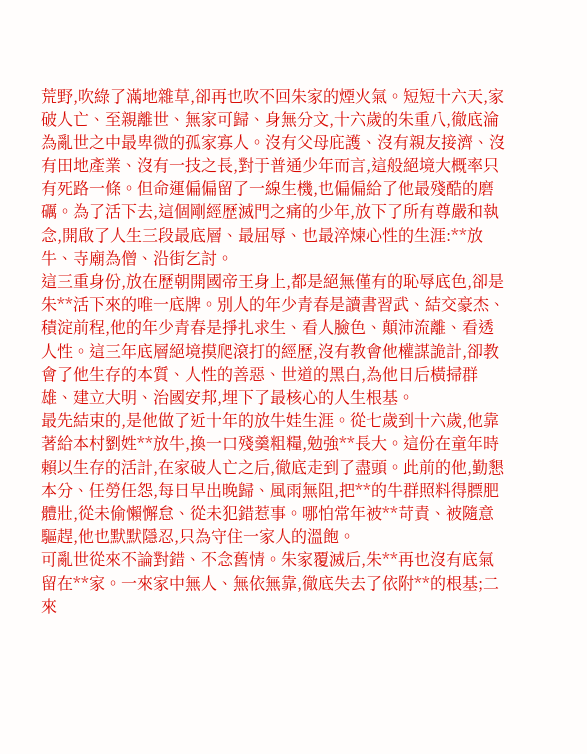荒野,吹綠了滿地雜草,卻再也吹不回朱家的煙火氣。短短十六天,家破人亡、至親離世、無家可歸、身無分文,十六歲的朱重八,徹底淪為亂世之中最卑微的孤家寡人。沒有父母庇護、沒有親友接濟、沒有田地產業、沒有一技之長,對于普通少年而言,這般絕境大概率只有死路一條。但命運偏偏留了一線生機,也偏偏給了他最殘酷的磨礪。為了活下去,這個剛經歷滅門之痛的少年,放下了所有尊嚴和執念,開啟了人生三段最底層、最屈辱、也最淬煉心性的生涯:**放牛、寺廟為僧、沿街乞討。
這三重身份,放在歷朝開國帝王身上,都是絕無僅有的恥辱底色,卻是朱**活下來的唯一底牌。別人的年少青春是讀書習武、結交豪杰、積淀前程,他的年少青春是掙扎求生、看人臉色、顛沛流離、看透人性。這三年底層絕境摸爬滾打的經歷,沒有教會他權謀詭計,卻教會了他生存的本質、人性的善惡、世道的黑白,為他日后橫掃群雄、建立大明、治國安邦,埋下了最核心的人生根基。
最先結束的,是他做了近十年的放牛娃生涯。從七歲到十六歲,他靠著給本村劉姓**放牛,換一口殘羹粗糧,勉強**長大。這份在童年時賴以生存的活計,在家破人亡之后,徹底走到了盡頭。此前的他,勤懇本分、任勞任怨,每日早出晚歸、風雨無阻,把**的牛群照料得膘肥體壯,從未偷懶懈怠、從未犯錯惹事。哪怕常年被**苛責、被隨意驅趕,他也默默隱忍,只為守住一家人的溫飽。
可亂世從來不論對錯、不念舊情。朱家覆滅后,朱**再也沒有底氣留在**家。一來家中無人、無依無靠,徹底失去了依附**的根基;二來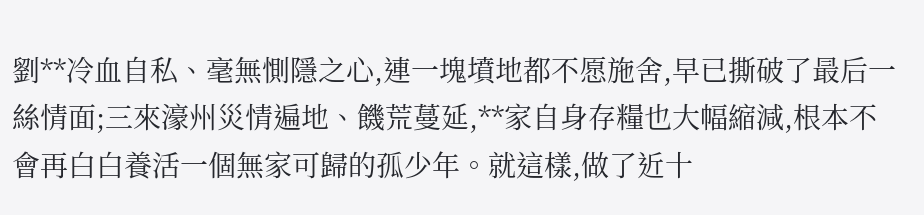劉**冷血自私、毫無惻隱之心,連一塊墳地都不愿施舍,早已撕破了最后一絲情面;三來濠州災情遍地、饑荒蔓延,**家自身存糧也大幅縮減,根本不會再白白養活一個無家可歸的孤少年。就這樣,做了近十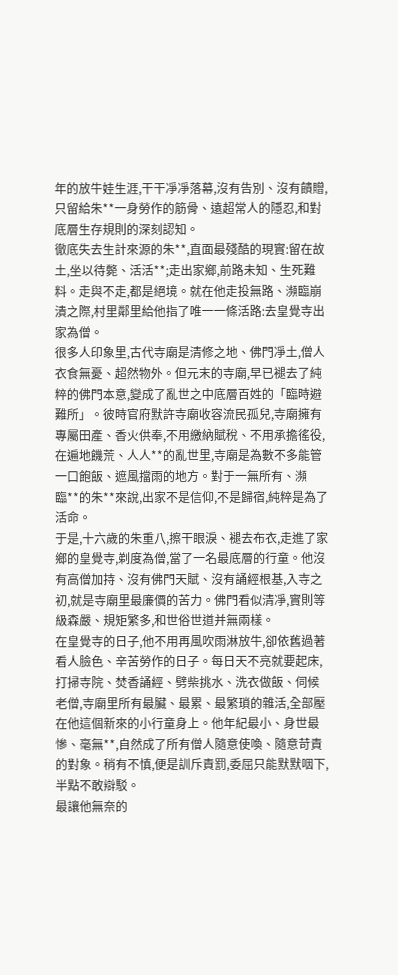年的放牛娃生涯,干干凈凈落幕,沒有告別、沒有饋贈,只留給朱**一身勞作的筋骨、遠超常人的隱忍,和對底層生存規則的深刻認知。
徹底失去生計來源的朱**,直面最殘酷的現實:留在故土,坐以待斃、活活**;走出家鄉,前路未知、生死難料。走與不走,都是絕境。就在他走投無路、瀕臨崩潰之際,村里鄰里給他指了唯一一條活路:去皇覺寺出家為僧。
很多人印象里,古代寺廟是清修之地、佛門凈土,僧人衣食無憂、超然物外。但元末的寺廟,早已褪去了純粹的佛門本意,變成了亂世之中底層百姓的「臨時避難所」。彼時官府默許寺廟收容流民孤兒,寺廟擁有專屬田產、香火供奉,不用繳納賦稅、不用承擔徭役,在遍地饑荒、人人**的亂世里,寺廟是為數不多能管一口飽飯、遮風擋雨的地方。對于一無所有、瀕臨**的朱**來說,出家不是信仰,不是歸宿,純粹是為了活命。
于是,十六歲的朱重八,擦干眼淚、褪去布衣,走進了家鄉的皇覺寺,剃度為僧,當了一名最底層的行童。他沒有高僧加持、沒有佛門天賦、沒有誦經根基,入寺之初,就是寺廟里最廉價的苦力。佛門看似清凈,實則等級森嚴、規矩繁多,和世俗世道并無兩樣。
在皇覺寺的日子,他不用再風吹雨淋放牛,卻依舊過著看人臉色、辛苦勞作的日子。每日天不亮就要起床,打掃寺院、焚香誦經、劈柴挑水、洗衣做飯、伺候老僧,寺廟里所有最臟、最累、最繁瑣的雜活,全部壓在他這個新來的小行童身上。他年紀最小、身世最慘、毫無**,自然成了所有僧人隨意使喚、隨意苛責的對象。稍有不慎,便是訓斥責罰,委屈只能默默咽下,半點不敢辯駁。
最讓他無奈的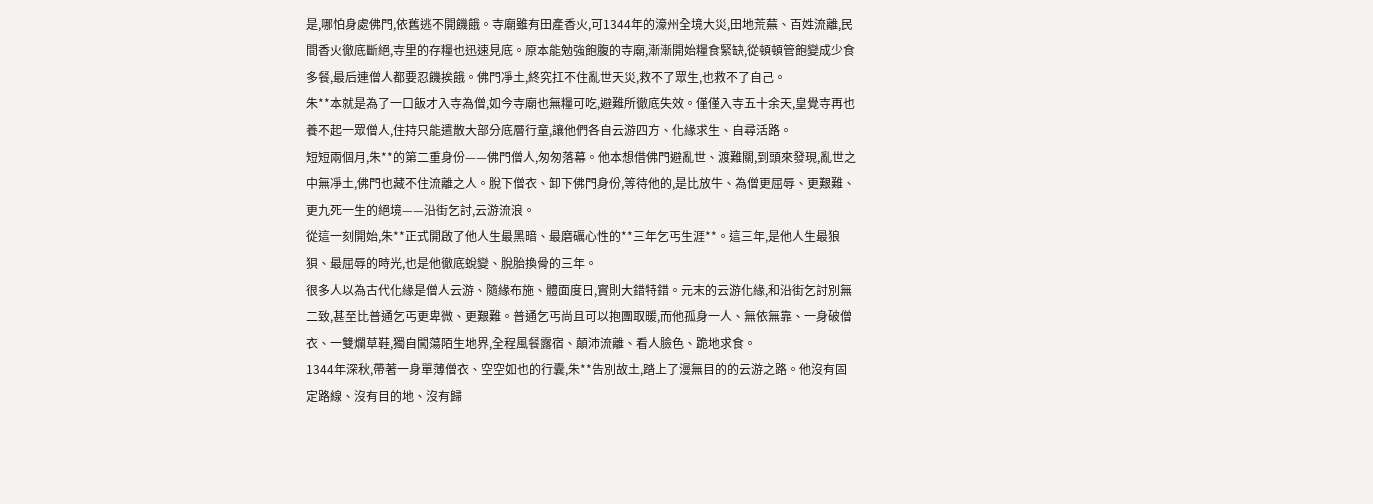是,哪怕身處佛門,依舊逃不開饑餓。寺廟雖有田產香火,可1344年的濠州全境大災,田地荒蕪、百姓流離,民間香火徹底斷絕,寺里的存糧也迅速見底。原本能勉強飽腹的寺廟,漸漸開始糧食緊缺,從頓頓管飽變成少食多餐,最后連僧人都要忍饑挨餓。佛門凈土,終究扛不住亂世天災,救不了眾生,也救不了自己。
朱**本就是為了一口飯才入寺為僧,如今寺廟也無糧可吃,避難所徹底失效。僅僅入寺五十余天,皇覺寺再也養不起一眾僧人,住持只能遣散大部分底層行童,讓他們各自云游四方、化緣求生、自尋活路。
短短兩個月,朱**的第二重身份——佛門僧人,匆匆落幕。他本想借佛門避亂世、渡難關,到頭來發現,亂世之中無凈土,佛門也藏不住流離之人。脫下僧衣、卸下佛門身份,等待他的,是比放牛、為僧更屈辱、更艱難、更九死一生的絕境——沿街乞討,云游流浪。
從這一刻開始,朱**正式開啟了他人生最黑暗、最磨礪心性的**三年乞丐生涯**。這三年,是他人生最狼狽、最屈辱的時光,也是他徹底蛻變、脫胎換骨的三年。
很多人以為古代化緣是僧人云游、隨緣布施、體面度日,實則大錯特錯。元末的云游化緣,和沿街乞討別無二致,甚至比普通乞丐更卑微、更艱難。普通乞丐尚且可以抱團取暖,而他孤身一人、無依無靠、一身破僧衣、一雙爛草鞋,獨自闖蕩陌生地界,全程風餐露宿、顛沛流離、看人臉色、跪地求食。
1344年深秋,帶著一身單薄僧衣、空空如也的行囊,朱**告別故土,踏上了漫無目的的云游之路。他沒有固定路線、沒有目的地、沒有歸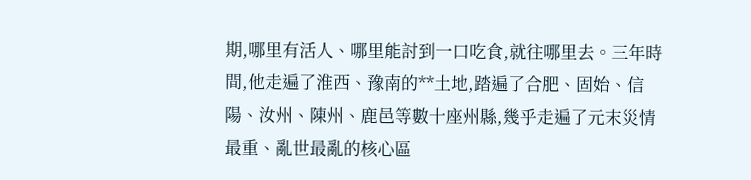期,哪里有活人、哪里能討到一口吃食,就往哪里去。三年時間,他走遍了淮西、豫南的**土地,踏遍了合肥、固始、信陽、汝州、陳州、鹿邑等數十座州縣,幾乎走遍了元末災情最重、亂世最亂的核心區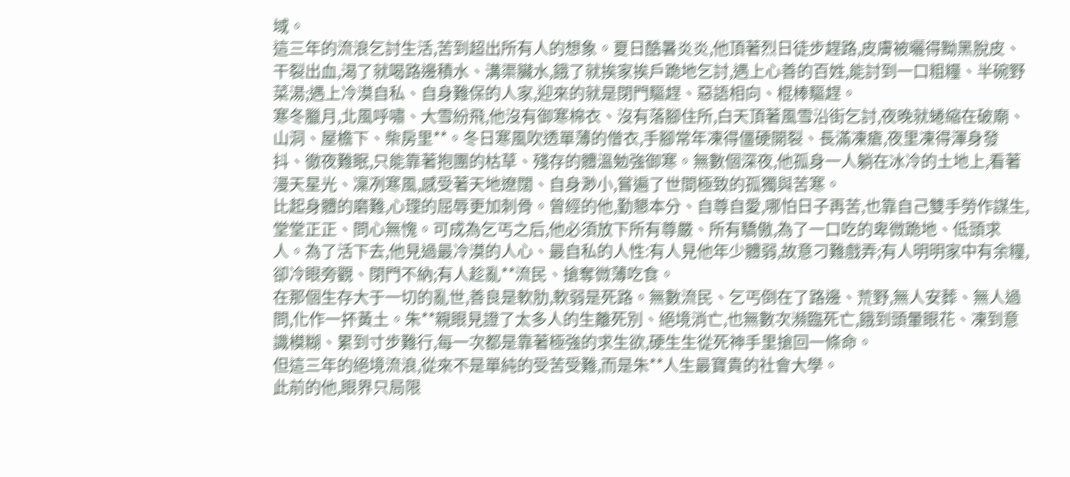域。
這三年的流浪乞討生活,苦到超出所有人的想象。夏日酷暑炎炎,他頂著烈日徒步趕路,皮膚被曬得黝黑脫皮、干裂出血,渴了就喝路邊積水、溝渠臟水,餓了就挨家挨戶跪地乞討,遇上心善的百姓,能討到一口粗糧、半碗野菜湯;遇上冷漠自私、自身難保的人家,迎來的就是閉門驅趕、惡語相向、棍棒驅趕。
寒冬臘月,北風呼嘯、大雪紛飛,他沒有御寒棉衣、沒有落腳住所,白天頂著風雪沿街乞討,夜晚就蜷縮在破廟、山洞、屋檐下、柴房里**。冬日寒風吹透單薄的僧衣,手腳常年凍得僵硬開裂、長滿凍瘡,夜里凍得渾身發抖、徹夜難眠,只能靠著抱團的枯草、殘存的體溫勉強御寒。無數個深夜,他孤身一人躺在冰冷的土地上,看著漫天星光、凜冽寒風,感受著天地遼闊、自身渺小,嘗遍了世間極致的孤獨與苦寒。
比起身體的磨難,心理的屈辱更加刺骨。曾經的他,勤懇本分、自尊自愛,哪怕日子再苦,也靠自己雙手勞作謀生,堂堂正正、問心無愧。可成為乞丐之后,他必須放下所有尊嚴、所有驕傲,為了一口吃的卑微跪地、低頭求人。為了活下去,他見過最冷漠的人心、最自私的人性:有人見他年少體弱,故意刁難戲弄;有人明明家中有余糧,卻冷眼旁觀、閉門不納;有人趁亂**流民、搶奪微薄吃食。
在那個生存大于一切的亂世,善良是軟肋,軟弱是死路。無數流民、乞丐倒在了路邊、荒野,無人安葬、無人過問,化作一抔黃土。朱**親眼見證了太多人的生離死別、絕境消亡,也無數次瀕臨死亡,餓到頭暈眼花、凍到意識模糊、累到寸步難行,每一次都是靠著極強的求生欲,硬生生從死神手里搶回一條命。
但這三年的絕境流浪,從來不是單純的受苦受難,而是朱**人生最寶貴的社會大學。
此前的他,眼界只局限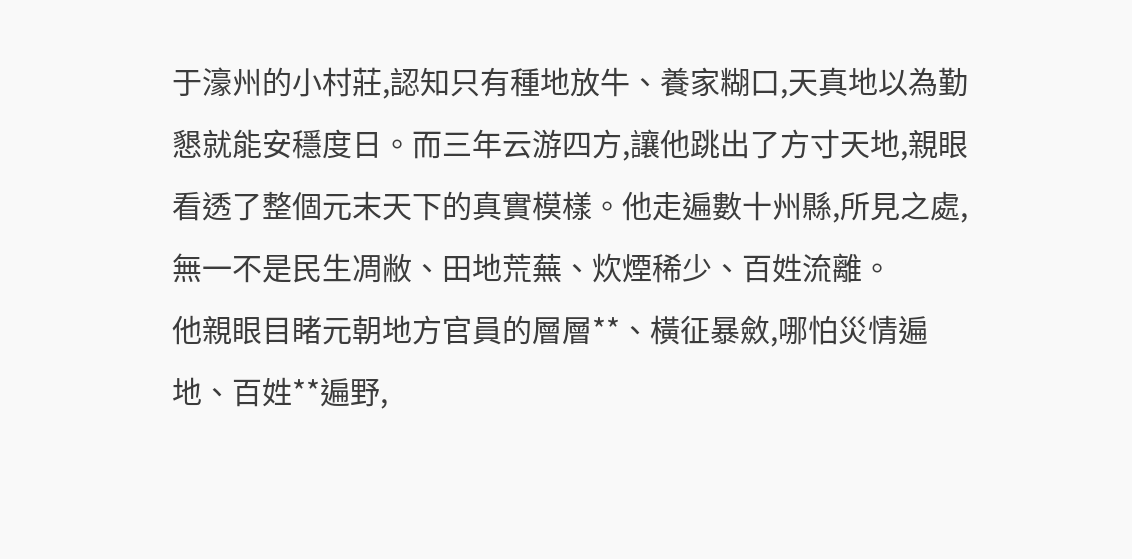于濠州的小村莊,認知只有種地放牛、養家糊口,天真地以為勤懇就能安穩度日。而三年云游四方,讓他跳出了方寸天地,親眼看透了整個元末天下的真實模樣。他走遍數十州縣,所見之處,無一不是民生凋敝、田地荒蕪、炊煙稀少、百姓流離。
他親眼目睹元朝地方官員的層層**、橫征暴斂,哪怕災情遍地、百姓**遍野,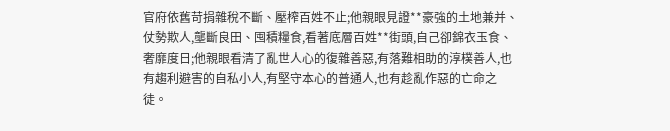官府依舊苛捐雜稅不斷、壓榨百姓不止;他親眼見證**豪強的土地兼并、仗勢欺人,壟斷良田、囤積糧食,看著底層百姓**街頭,自己卻錦衣玉食、奢靡度日;他親眼看清了亂世人心的復雜善惡,有落難相助的淳樸善人,也有趨利避害的自私小人,有堅守本心的普通人,也有趁亂作惡的亡命之徒。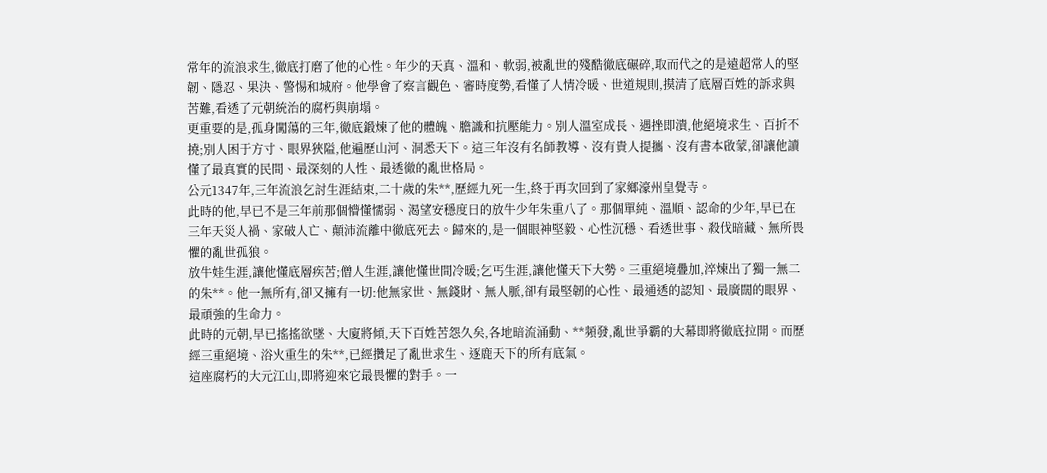常年的流浪求生,徹底打磨了他的心性。年少的天真、溫和、軟弱,被亂世的殘酷徹底碾碎,取而代之的是遠超常人的堅韌、隱忍、果決、警惕和城府。他學會了察言觀色、審時度勢,看懂了人情冷暖、世道規則,摸清了底層百姓的訴求與苦難,看透了元朝統治的腐朽與崩塌。
更重要的是,孤身闖蕩的三年,徹底鍛煉了他的體魄、膽識和抗壓能力。別人溫室成長、遇挫即潰,他絕境求生、百折不撓;別人困于方寸、眼界狹隘,他遍歷山河、洞悉天下。這三年沒有名師教導、沒有貴人提攜、沒有書本啟蒙,卻讓他讀懂了最真實的民間、最深刻的人性、最透徹的亂世格局。
公元1347年,三年流浪乞討生涯結束,二十歲的朱**,歷經九死一生,終于再次回到了家鄉濠州皇覺寺。
此時的他,早已不是三年前那個懵懂懦弱、渴望安穩度日的放牛少年朱重八了。那個單純、溫順、認命的少年,早已在三年天災人禍、家破人亡、顛沛流離中徹底死去。歸來的,是一個眼神堅毅、心性沉穩、看透世事、殺伐暗藏、無所畏懼的亂世孤狼。
放牛娃生涯,讓他懂底層疾苦;僧人生涯,讓他懂世間冷暖;乞丐生涯,讓他懂天下大勢。三重絕境疊加,淬煉出了獨一無二的朱**。他一無所有,卻又擁有一切:他無家世、無錢財、無人脈,卻有最堅韌的心性、最通透的認知、最廣闊的眼界、最頑強的生命力。
此時的元朝,早已搖搖欲墜、大廈將傾,天下百姓苦怨久矣,各地暗流涌動、**頻發,亂世爭霸的大幕即將徹底拉開。而歷經三重絕境、浴火重生的朱**,已經攢足了亂世求生、逐鹿天下的所有底氣。
這座腐朽的大元江山,即將迎來它最畏懼的對手。一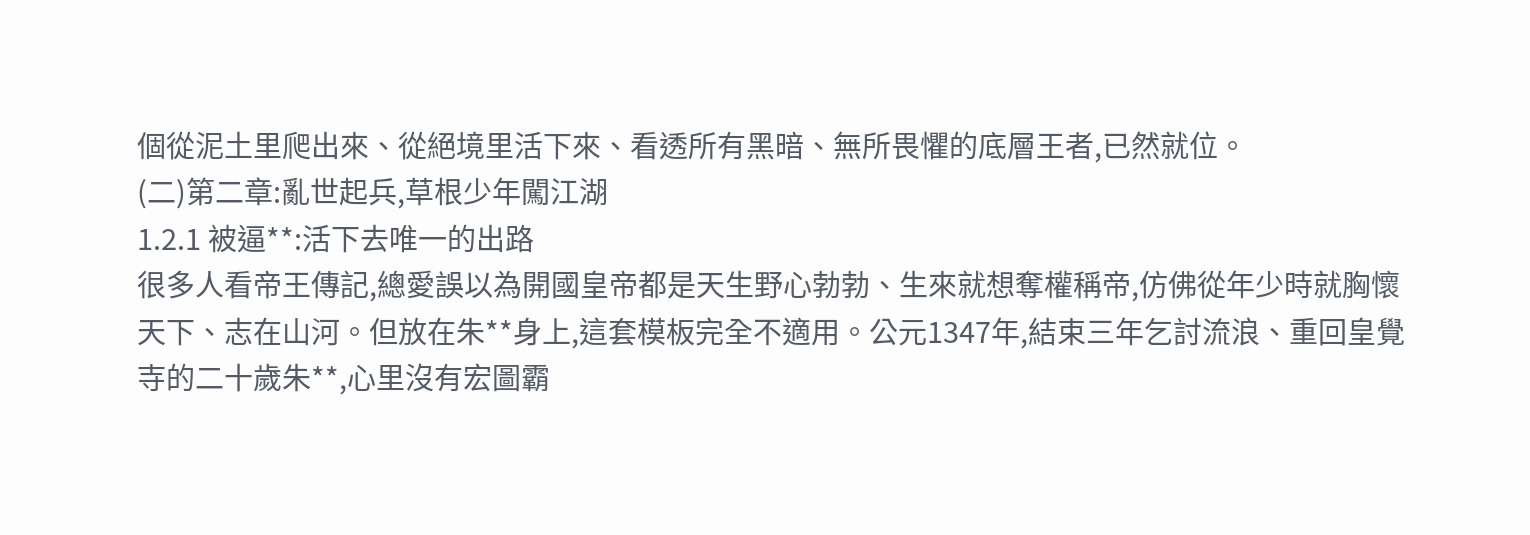個從泥土里爬出來、從絕境里活下來、看透所有黑暗、無所畏懼的底層王者,已然就位。
(二)第二章:亂世起兵,草根少年闖江湖
1.2.1 被逼**:活下去唯一的出路
很多人看帝王傳記,總愛誤以為開國皇帝都是天生野心勃勃、生來就想奪權稱帝,仿佛從年少時就胸懷天下、志在山河。但放在朱**身上,這套模板完全不適用。公元1347年,結束三年乞討流浪、重回皇覺寺的二十歲朱**,心里沒有宏圖霸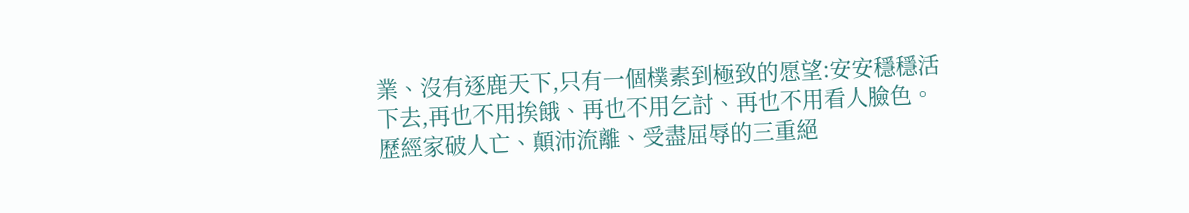業、沒有逐鹿天下,只有一個樸素到極致的愿望:安安穩穩活下去,再也不用挨餓、再也不用乞討、再也不用看人臉色。
歷經家破人亡、顛沛流離、受盡屈辱的三重絕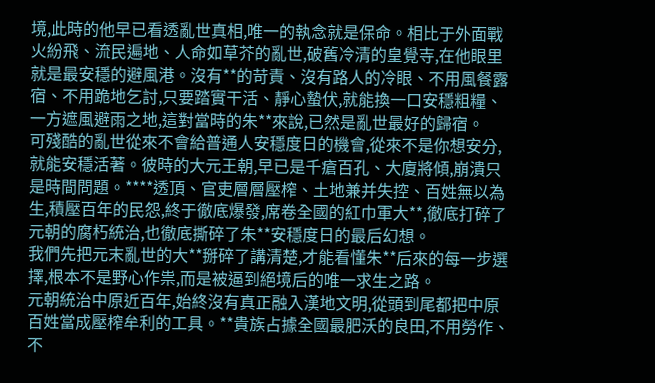境,此時的他早已看透亂世真相,唯一的執念就是保命。相比于外面戰火紛飛、流民遍地、人命如草芥的亂世,破舊冷清的皇覺寺,在他眼里就是最安穩的避風港。沒有**的苛責、沒有路人的冷眼、不用風餐露宿、不用跪地乞討,只要踏實干活、靜心蟄伏,就能換一口安穩粗糧、一方遮風避雨之地,這對當時的朱**來說,已然是亂世最好的歸宿。
可殘酷的亂世從來不會給普通人安穩度日的機會,從來不是你想安分,就能安穩活著。彼時的大元王朝,早已是千瘡百孔、大廈將傾,崩潰只是時間問題。****透頂、官吏層層壓榨、土地兼并失控、百姓無以為生,積壓百年的民怨,終于徹底爆發,席卷全國的紅巾軍大**,徹底打碎了元朝的腐朽統治,也徹底撕碎了朱**安穩度日的最后幻想。
我們先把元末亂世的大**掰碎了講清楚,才能看懂朱**后來的每一步選擇,根本不是野心作祟,而是被逼到絕境后的唯一求生之路。
元朝統治中原近百年,始終沒有真正融入漢地文明,從頭到尾都把中原百姓當成壓榨牟利的工具。**貴族占據全國最肥沃的良田,不用勞作、不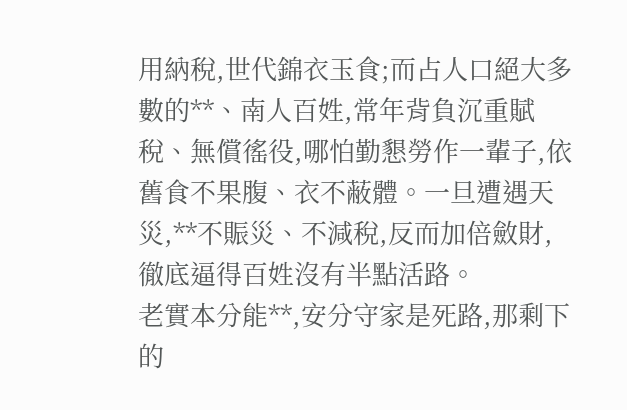用納稅,世代錦衣玉食;而占人口絕大多數的**、南人百姓,常年背負沉重賦稅、無償徭役,哪怕勤懇勞作一輩子,依舊食不果腹、衣不蔽體。一旦遭遇天災,**不賑災、不減稅,反而加倍斂財,徹底逼得百姓沒有半點活路。
老實本分能**,安分守家是死路,那剩下的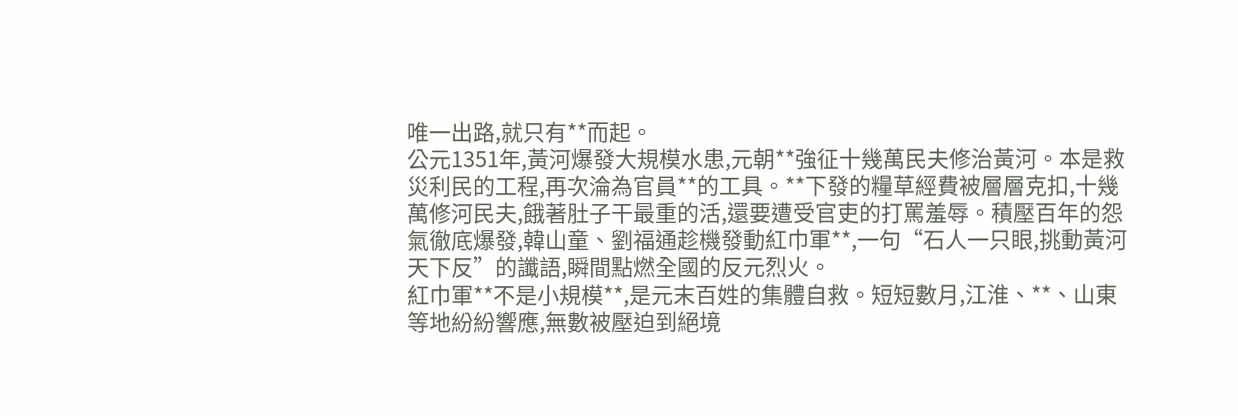唯一出路,就只有**而起。
公元1351年,黃河爆發大規模水患,元朝**強征十幾萬民夫修治黃河。本是救災利民的工程,再次淪為官員**的工具。**下發的糧草經費被層層克扣,十幾萬修河民夫,餓著肚子干最重的活,還要遭受官吏的打罵羞辱。積壓百年的怨氣徹底爆發,韓山童、劉福通趁機發動紅巾軍**,一句“石人一只眼,挑動黃河天下反”的讖語,瞬間點燃全國的反元烈火。
紅巾軍**不是小規模**,是元末百姓的集體自救。短短數月,江淮、**、山東等地紛紛響應,無數被壓迫到絕境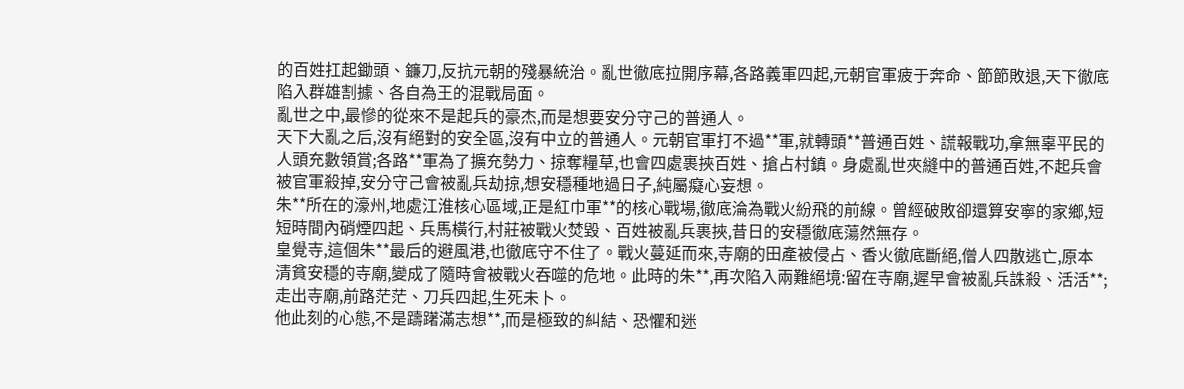的百姓扛起鋤頭、鐮刀,反抗元朝的殘暴統治。亂世徹底拉開序幕,各路義軍四起,元朝官軍疲于奔命、節節敗退,天下徹底陷入群雄割據、各自為王的混戰局面。
亂世之中,最慘的從來不是起兵的豪杰,而是想要安分守己的普通人。
天下大亂之后,沒有絕對的安全區,沒有中立的普通人。元朝官軍打不過**軍,就轉頭**普通百姓、謊報戰功,拿無辜平民的人頭充數領賞;各路**軍為了擴充勢力、掠奪糧草,也會四處裹挾百姓、搶占村鎮。身處亂世夾縫中的普通百姓,不起兵會被官軍殺掉,安分守己會被亂兵劫掠,想安穩種地過日子,純屬癡心妄想。
朱**所在的濠州,地處江淮核心區域,正是紅巾軍**的核心戰場,徹底淪為戰火紛飛的前線。曾經破敗卻還算安寧的家鄉,短短時間內硝煙四起、兵馬橫行,村莊被戰火焚毀、百姓被亂兵裹挾,昔日的安穩徹底蕩然無存。
皇覺寺,這個朱**最后的避風港,也徹底守不住了。戰火蔓延而來,寺廟的田產被侵占、香火徹底斷絕,僧人四散逃亡,原本清貧安穩的寺廟,變成了隨時會被戰火吞噬的危地。此時的朱**,再次陷入兩難絕境:留在寺廟,遲早會被亂兵誅殺、活活**;走出寺廟,前路茫茫、刀兵四起,生死未卜。
他此刻的心態,不是躊躇滿志想**,而是極致的糾結、恐懼和迷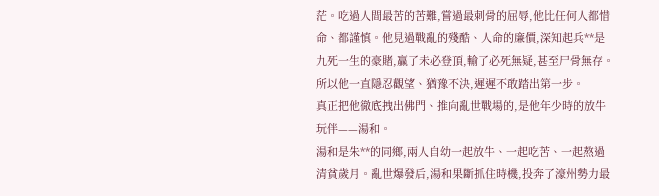茫。吃過人間最苦的苦難,嘗過最刺骨的屈辱,他比任何人都惜命、都謹慎。他見過戰亂的殘酷、人命的廉價,深知起兵**是九死一生的豪賭,贏了未必登頂,輸了必死無疑,甚至尸骨無存。所以他一直隱忍觀望、猶豫不決,遲遲不敢踏出第一步。
真正把他徹底拽出佛門、推向亂世戰場的,是他年少時的放牛玩伴——湯和。
湯和是朱**的同鄉,兩人自幼一起放牛、一起吃苦、一起熬過清貧歲月。亂世爆發后,湯和果斷抓住時機,投奔了濠州勢力最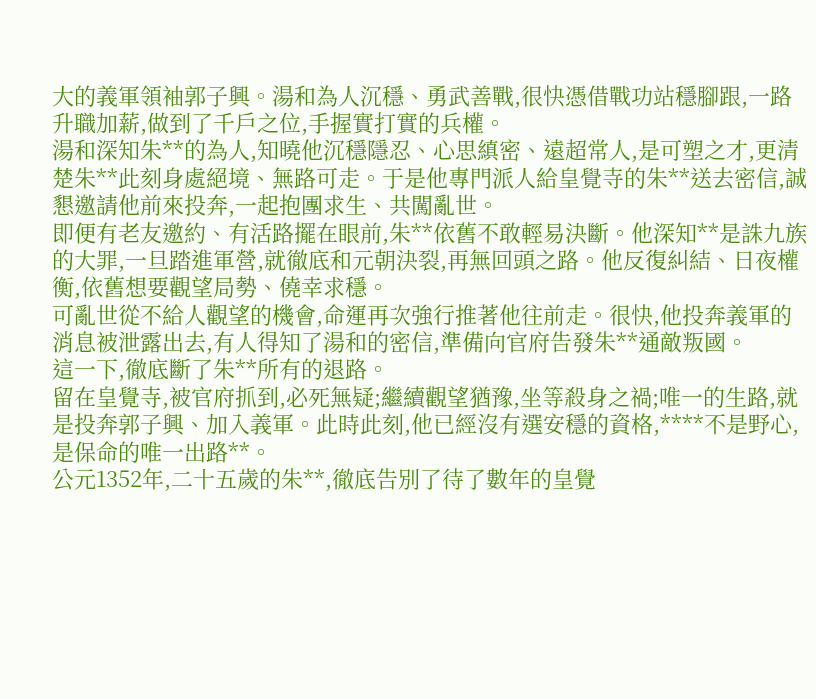大的義軍領袖郭子興。湯和為人沉穩、勇武善戰,很快憑借戰功站穩腳跟,一路升職加薪,做到了千戶之位,手握實打實的兵權。
湯和深知朱**的為人,知曉他沉穩隱忍、心思縝密、遠超常人,是可塑之才,更清楚朱**此刻身處絕境、無路可走。于是他專門派人給皇覺寺的朱**送去密信,誠懇邀請他前來投奔,一起抱團求生、共闖亂世。
即便有老友邀約、有活路擺在眼前,朱**依舊不敢輕易決斷。他深知**是誅九族的大罪,一旦踏進軍營,就徹底和元朝決裂,再無回頭之路。他反復糾結、日夜權衡,依舊想要觀望局勢、僥幸求穩。
可亂世從不給人觀望的機會,命運再次強行推著他往前走。很快,他投奔義軍的消息被泄露出去,有人得知了湯和的密信,準備向官府告發朱**通敵叛國。
這一下,徹底斷了朱**所有的退路。
留在皇覺寺,被官府抓到,必死無疑;繼續觀望猶豫,坐等殺身之禍;唯一的生路,就是投奔郭子興、加入義軍。此時此刻,他已經沒有選安穩的資格,****不是野心,是保命的唯一出路**。
公元1352年,二十五歲的朱**,徹底告別了待了數年的皇覺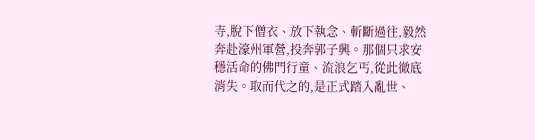寺,脫下僧衣、放下執念、斬斷過往,毅然奔赴濠州軍營,投奔郭子興。那個只求安穩活命的佛門行童、流浪乞丐,從此徹底消失。取而代之的,是正式踏入亂世、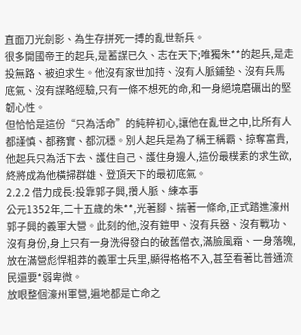直面刀光劍影、為生存拼死一搏的亂世新兵。
很多開國帝王的起兵,是蓄謀已久、志在天下;唯獨朱**的起兵,是走投無路、被迫求生。他沒有家世加持、沒有人脈鋪墊、沒有兵馬底氣、沒有謀略經驗,只有一條不想死的命,和一身絕境磨礪出的堅韌心性。
但恰恰是這份“只為活命”的純粹初心,讓他在亂世之中,比所有人都謹慎、都務實、都沉穩。別人起兵是為了稱王稱霸、掠奪富貴,他起兵只為活下去、護住自己、護住身邊人,這份最樸素的求生欲,終將成為他橫掃群雄、登頂天下的最初底氣。
2.2.2 借力成長:投靠郭子興,攢人脈、練本事
公元1352年,二十五歲的朱**,光著腳、揣著一條命,正式踏進濠州郭子興的義軍大營。此刻的他,沒有鎧甲、沒有兵器、沒有戰功、沒有身份,身上只有一身洗得發白的破舊僧衣,滿臉風霜、一身落魄,放在滿營彪悍粗莽的義軍士兵里,顯得格格不入,甚至看著比普通流民還要*弱卑微。
放眼整個濠州軍營,遍地都是亡命之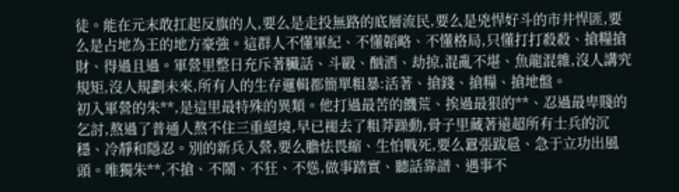徒。能在元末敢扛起反旗的人,要么是走投無路的底層流民,要么是兇悍好斗的市井悍匪,要么是占地為王的地方豪強。這群人不懂軍紀、不懂韜略、不懂格局,只懂打打殺殺、搶糧搶財、得過且過。軍營里整日充斥著臟話、斗毆、酗酒、劫掠,混亂不堪、魚龍混雜,沒人講究規矩,沒人規劃未來,所有人的生存邏輯都簡單粗暴:活著、搶錢、搶糧、搶地盤。
初入軍營的朱**,是這里最特殊的異類。他打過最苦的饑荒、挨過最狠的**、忍過最卑賤的乞討,熬過了普通人熬不住三重絕境,早已褪去了粗莽躁動,骨子里藏著遠超所有士兵的沉穩、冷靜和隱忍。別的新兵入營,要么膽怯畏縮、生怕戰死,要么囂張跋扈、急于立功出風頭。唯獨朱**,不搶、不鬧、不狂、不慫,做事踏實、聽話靠譜、遇事不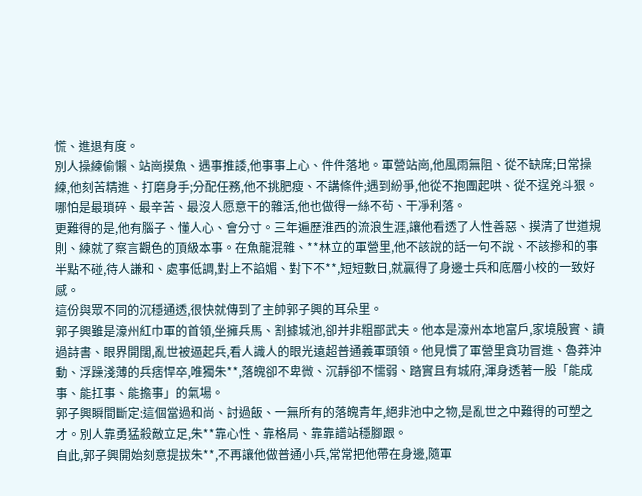慌、進退有度。
別人操練偷懶、站崗摸魚、遇事推諉,他事事上心、件件落地。軍營站崗,他風雨無阻、從不缺席;日常操練,他刻苦精進、打磨身手;分配任務,他不挑肥瘦、不講條件;遇到紛爭,他從不抱團起哄、從不逞兇斗狠。哪怕是最瑣碎、最辛苦、最沒人愿意干的雜活,他也做得一絲不茍、干凈利落。
更難得的是,他有腦子、懂人心、會分寸。三年遍歷淮西的流浪生涯,讓他看透了人性善惡、摸清了世道規則、練就了察言觀色的頂級本事。在魚龍混雜、**林立的軍營里,他不該說的話一句不說、不該摻和的事半點不碰,待人謙和、處事低調,對上不諂媚、對下不**,短短數日,就贏得了身邊士兵和底層小校的一致好感。
這份與眾不同的沉穩通透,很快就傳到了主帥郭子興的耳朵里。
郭子興雖是濠州紅巾軍的首領,坐擁兵馬、割據城池,卻并非粗鄙武夫。他本是濠州本地富戶,家境殷實、讀過詩書、眼界開闊,亂世被逼起兵,看人識人的眼光遠超普通義軍頭領。他見慣了軍營里貪功冒進、魯莽沖動、浮躁淺薄的兵痞悍卒,唯獨朱**,落魄卻不卑微、沉靜卻不懦弱、踏實且有城府,渾身透著一股「能成事、能扛事、能擔事」的氣場。
郭子興瞬間斷定:這個當過和尚、討過飯、一無所有的落魄青年,絕非池中之物,是亂世之中難得的可塑之才。別人靠勇猛殺敵立足,朱**靠心性、靠格局、靠靠譜站穩腳跟。
自此,郭子興開始刻意提拔朱**,不再讓他做普通小兵,常常把他帶在身邊,隨軍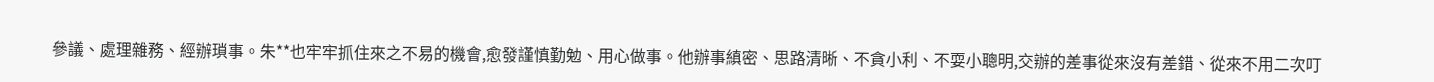參議、處理雜務、經辦瑣事。朱**也牢牢抓住來之不易的機會,愈發謹慎勤勉、用心做事。他辦事縝密、思路清晰、不貪小利、不耍小聰明,交辦的差事從來沒有差錯、從來不用二次叮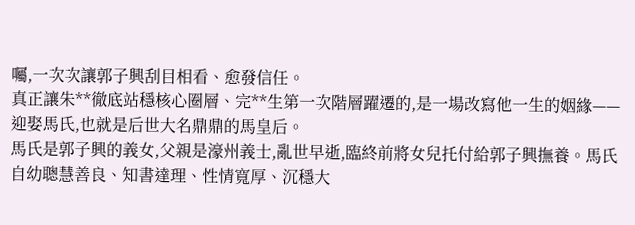囑,一次次讓郭子興刮目相看、愈發信任。
真正讓朱**徹底站穩核心圈層、完**生第一次階層躍遷的,是一場改寫他一生的姻緣——迎娶馬氏,也就是后世大名鼎鼎的馬皇后。
馬氏是郭子興的義女,父親是濠州義士,亂世早逝,臨終前將女兒托付給郭子興撫養。馬氏自幼聰慧善良、知書達理、性情寬厚、沉穩大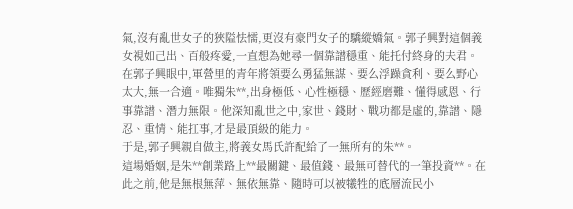氣,沒有亂世女子的狹隘怯懦,更沒有豪門女子的驕縱嬌氣。郭子興對這個義女視如己出、百般疼愛,一直想為她尋一個靠譜穩重、能托付終身的夫君。
在郭子興眼中,軍營里的青年將領要么勇猛無謀、要么浮躁貪利、要么野心太大,無一合適。唯獨朱**,出身極低、心性極穩、歷經磨難、懂得感恩、行事靠譜、潛力無限。他深知亂世之中,家世、錢財、戰功都是虛的,靠譜、隱忍、重情、能扛事,才是最頂級的能力。
于是,郭子興親自做主,將義女馬氏許配給了一無所有的朱**。
這場婚姻,是朱**創業路上**最關鍵、最值錢、最無可替代的一筆投資**。在此之前,他是無根無萍、無依無靠、隨時可以被犧牲的底層流民小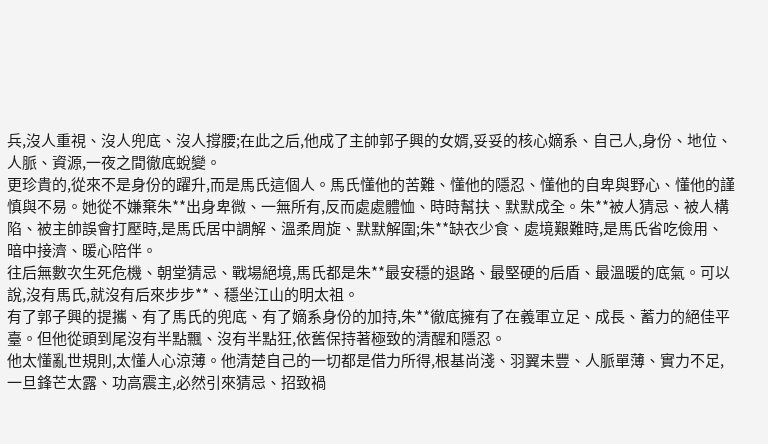兵,沒人重視、沒人兜底、沒人撐腰;在此之后,他成了主帥郭子興的女婿,妥妥的核心嫡系、自己人,身份、地位、人脈、資源,一夜之間徹底蛻變。
更珍貴的,從來不是身份的躍升,而是馬氏這個人。馬氏懂他的苦難、懂他的隱忍、懂他的自卑與野心、懂他的謹慎與不易。她從不嫌棄朱**出身卑微、一無所有,反而處處體恤、時時幫扶、默默成全。朱**被人猜忌、被人構陷、被主帥誤會打壓時,是馬氏居中調解、溫柔周旋、默默解圍;朱**缺衣少食、處境艱難時,是馬氏省吃儉用、暗中接濟、暖心陪伴。
往后無數次生死危機、朝堂猜忌、戰場絕境,馬氏都是朱**最安穩的退路、最堅硬的后盾、最溫暖的底氣。可以說,沒有馬氏,就沒有后來步步**、穩坐江山的明太祖。
有了郭子興的提攜、有了馬氏的兜底、有了嫡系身份的加持,朱**徹底擁有了在義軍立足、成長、蓄力的絕佳平臺。但他從頭到尾沒有半點飄、沒有半點狂,依舊保持著極致的清醒和隱忍。
他太懂亂世規則,太懂人心涼薄。他清楚自己的一切都是借力所得,根基尚淺、羽翼未豐、人脈單薄、實力不足,一旦鋒芒太露、功高震主,必然引來猜忌、招致禍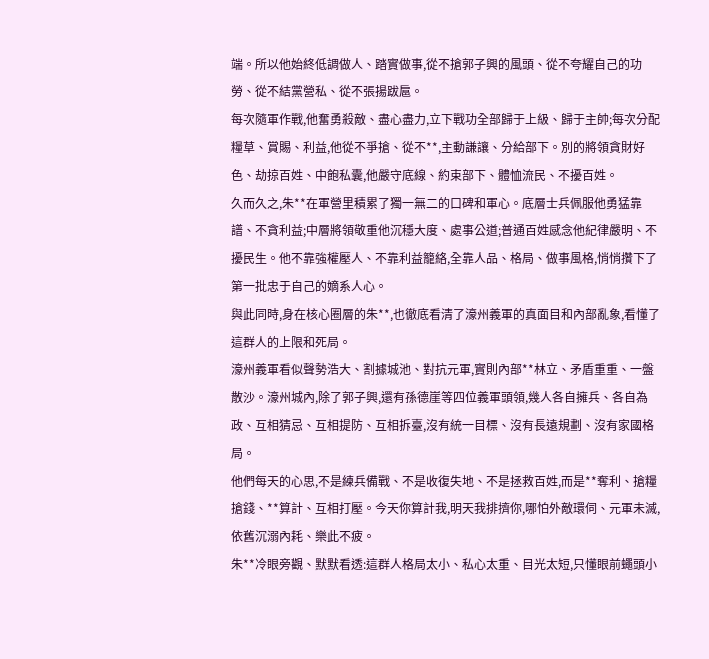端。所以他始終低調做人、踏實做事,從不搶郭子興的風頭、從不夸耀自己的功勞、從不結黨營私、從不張揚跋扈。
每次隨軍作戰,他奮勇殺敵、盡心盡力,立下戰功全部歸于上級、歸于主帥;每次分配糧草、賞賜、利益,他從不爭搶、從不**,主動謙讓、分給部下。別的將領貪財好色、劫掠百姓、中飽私囊,他嚴守底線、約束部下、體恤流民、不擾百姓。
久而久之,朱**在軍營里積累了獨一無二的口碑和軍心。底層士兵佩服他勇猛靠譜、不貪利益;中層將領敬重他沉穩大度、處事公道;普通百姓感念他紀律嚴明、不擾民生。他不靠強權壓人、不靠利益籠絡,全靠人品、格局、做事風格,悄悄攢下了第一批忠于自己的嫡系人心。
與此同時,身在核心圈層的朱**,也徹底看清了濠州義軍的真面目和內部亂象,看懂了這群人的上限和死局。
濠州義軍看似聲勢浩大、割據城池、對抗元軍,實則內部**林立、矛盾重重、一盤散沙。濠州城內,除了郭子興,還有孫德崖等四位義軍頭領,幾人各自擁兵、各自為政、互相猜忌、互相提防、互相拆臺,沒有統一目標、沒有長遠規劃、沒有家國格局。
他們每天的心思,不是練兵備戰、不是收復失地、不是拯救百姓,而是**奪利、搶糧搶錢、**算計、互相打壓。今天你算計我,明天我排擠你,哪怕外敵環伺、元軍未滅,依舊沉溺內耗、樂此不疲。
朱**冷眼旁觀、默默看透:這群人格局太小、私心太重、目光太短,只懂眼前蠅頭小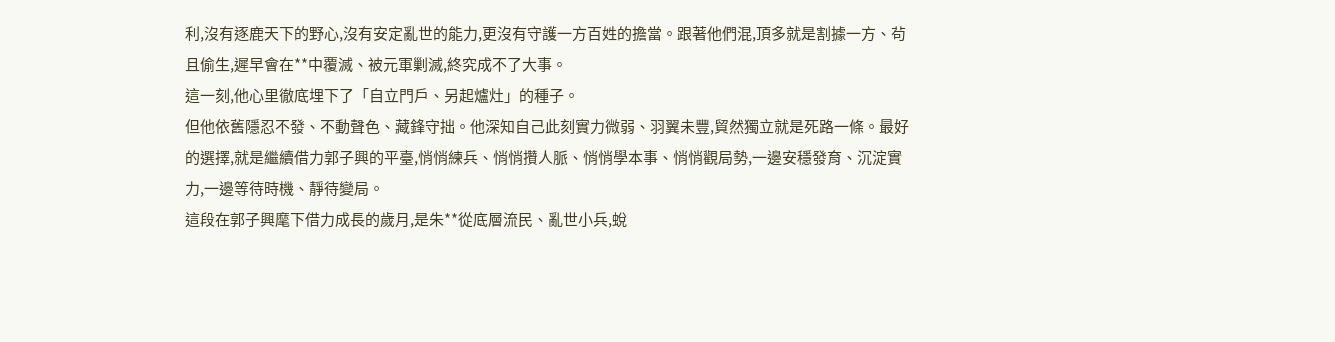利,沒有逐鹿天下的野心,沒有安定亂世的能力,更沒有守護一方百姓的擔當。跟著他們混,頂多就是割據一方、茍且偷生,遲早會在**中覆滅、被元軍剿滅,終究成不了大事。
這一刻,他心里徹底埋下了「自立門戶、另起爐灶」的種子。
但他依舊隱忍不發、不動聲色、藏鋒守拙。他深知自己此刻實力微弱、羽翼未豐,貿然獨立就是死路一條。最好的選擇,就是繼續借力郭子興的平臺,悄悄練兵、悄悄攢人脈、悄悄學本事、悄悄觀局勢,一邊安穩發育、沉淀實力,一邊等待時機、靜待變局。
這段在郭子興麾下借力成長的歲月,是朱**從底層流民、亂世小兵,蛻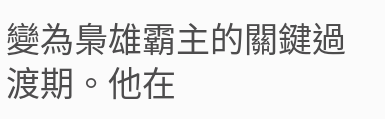變為梟雄霸主的關鍵過渡期。他在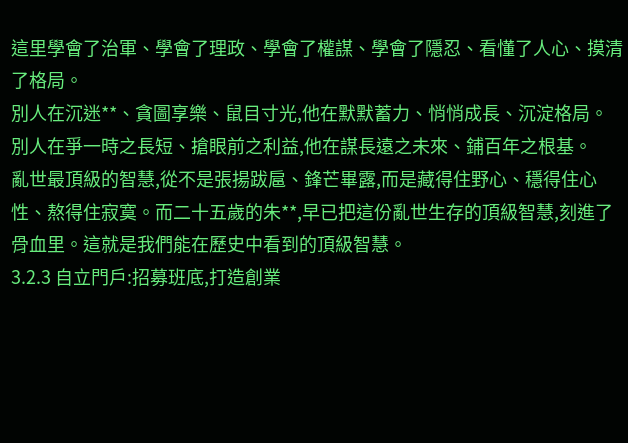這里學會了治軍、學會了理政、學會了權謀、學會了隱忍、看懂了人心、摸清了格局。
別人在沉迷**、貪圖享樂、鼠目寸光,他在默默蓄力、悄悄成長、沉淀格局。
別人在爭一時之長短、搶眼前之利益,他在謀長遠之未來、鋪百年之根基。
亂世最頂級的智慧,從不是張揚跋扈、鋒芒畢露,而是藏得住野心、穩得住心性、熬得住寂寞。而二十五歲的朱**,早已把這份亂世生存的頂級智慧,刻進了骨血里。這就是我們能在歷史中看到的頂級智慧。
3.2.3 自立門戶:招募班底,打造創業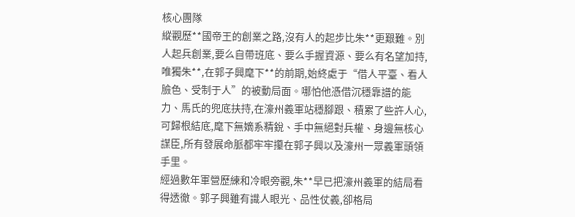核心團隊
縱觀歷**國帝王的創業之路,沒有人的起步比朱**更艱難。別人起兵創業,要么自帶班底、要么手握資源、要么有名望加持,唯獨朱**,在郭子興麾下**的前期,始終處于“借人平臺、看人臉色、受制于人”的被動局面。哪怕他憑借沉穩靠譜的能力、馬氏的兜底扶持,在濠州義軍站穩腳跟、積累了些許人心,可歸根結底,麾下無嫡系精銳、手中無絕對兵權、身邊無核心謀臣,所有發展命脈都牢牢攥在郭子興以及濠州一眾義軍頭領手里。
經過數年軍營歷練和冷眼旁觀,朱**早已把濠州義軍的結局看得透徹。郭子興雖有識人眼光、品性仗義,卻格局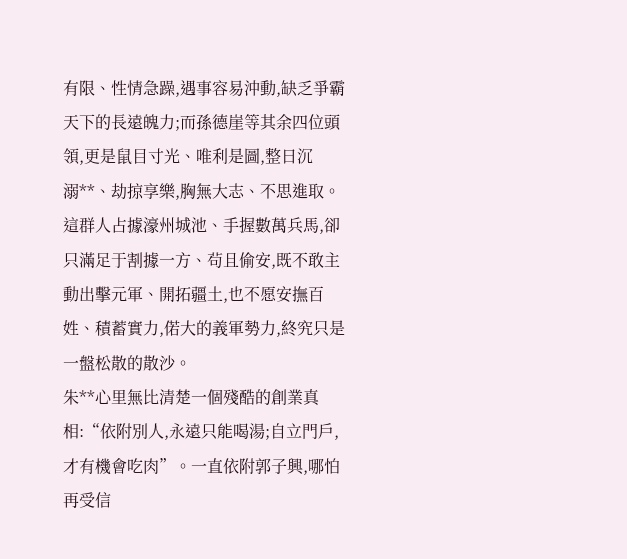有限、性情急躁,遇事容易沖動,缺乏爭霸天下的長遠魄力;而孫德崖等其余四位頭領,更是鼠目寸光、唯利是圖,整日沉溺**、劫掠享樂,胸無大志、不思進取。這群人占據濠州城池、手握數萬兵馬,卻只滿足于割據一方、茍且偷安,既不敢主動出擊元軍、開拓疆土,也不愿安撫百姓、積蓄實力,偌大的義軍勢力,終究只是一盤松散的散沙。
朱**心里無比清楚一個殘酷的創業真相:“依附別人,永遠只能喝湯;自立門戶,才有機會吃肉”。一直依附郭子興,哪怕再受信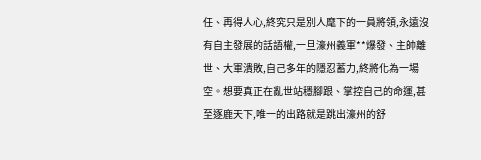任、再得人心,終究只是別人麾下的一員將領,永遠沒有自主發展的話語權,一旦濠州義軍**爆發、主帥離世、大軍潰敗,自己多年的隱忍蓄力,終將化為一場空。想要真正在亂世站穩腳跟、掌控自己的命運,甚至逐鹿天下,唯一的出路就是跳出濠州的舒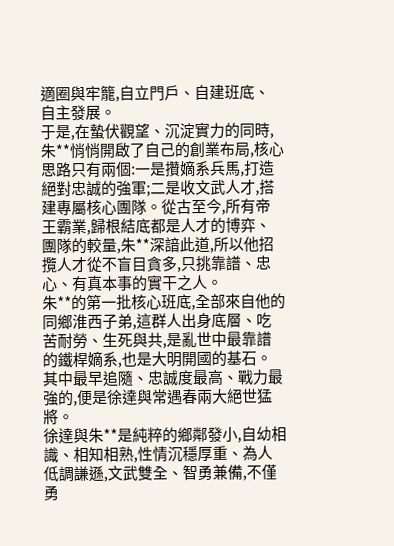適圈與牢籠,自立門戶、自建班底、自主發展。
于是,在蟄伏觀望、沉淀實力的同時,朱**悄悄開啟了自己的創業布局,核心思路只有兩個:一是攢嫡系兵馬,打造絕對忠誠的強軍;二是收文武人才,搭建專屬核心團隊。從古至今,所有帝王霸業,歸根結底都是人才的博弈、團隊的較量,朱**深諳此道,所以他招攬人才從不盲目貪多,只挑靠譜、忠心、有真本事的實干之人。
朱**的第一批核心班底,全部來自他的同鄉淮西子弟,這群人出身底層、吃苦耐勞、生死與共,是亂世中最靠譜的鐵桿嫡系,也是大明開國的基石。其中最早追隨、忠誠度最高、戰力最強的,便是徐達與常遇春兩大絕世猛將。
徐達與朱**是純粹的鄉鄰發小,自幼相識、相知相熟,性情沉穩厚重、為人低調謙遜,文武雙全、智勇兼備,不僅勇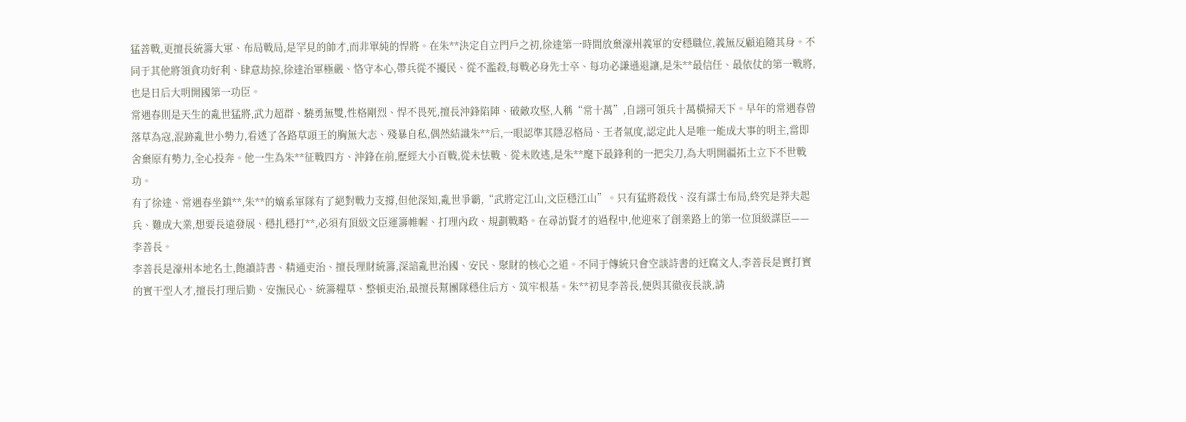猛善戰,更擅長統籌大軍、布局戰局,是罕見的帥才,而非單純的悍將。在朱**決定自立門戶之初,徐達第一時間放棄濠州義軍的安穩職位,義無反顧追隨其身。不同于其他將領貪功好利、肆意劫掠,徐達治軍極嚴、恪守本心,帶兵從不擾民、從不濫殺,每戰必身先士卒、每功必謙遜退讓,是朱**最信任、最依仗的第一戰將,也是日后大明開國第一功臣。
常遇春則是天生的亂世猛將,武力超群、驍勇無雙,性格剛烈、悍不畏死,擅長沖鋒陷陣、破敵攻堅,人稱“常十萬”,自詡可領兵十萬橫掃天下。早年的常遇春曾落草為寇,混跡亂世小勢力,看透了各路草頭王的胸無大志、殘暴自私,偶然結識朱**后,一眼認準其隱忍格局、王者氣度,認定此人是唯一能成大事的明主,當即舍棄原有勢力,全心投奔。他一生為朱**征戰四方、沖鋒在前,歷經大小百戰,從未怯戰、從未敗逃,是朱**麾下最鋒利的一把尖刀,為大明開疆拓土立下不世戰功。
有了徐達、常遇春坐鎮**,朱**的嫡系軍隊有了絕對戰力支撐,但他深知,亂世爭霸,“武將定江山,文臣穩江山”。只有猛將殺伐、沒有謀士布局,終究是莽夫起兵、難成大業,想要長遠發展、穩扎穩打**,必須有頂級文臣運籌帷幄、打理內政、規劃戰略。在尋訪賢才的過程中,他迎來了創業路上的第一位頂級謀臣——李善長。
李善長是濠州本地名士,飽讀詩書、精通吏治、擅長理財統籌,深諳亂世治國、安民、聚財的核心之道。不同于傳統只會空談詩書的迂腐文人,李善長是實打實的實干型人才,擅長打理后勤、安撫民心、統籌糧草、整頓吏治,最擅長幫團隊穩住后方、筑牢根基。朱**初見李善長,便與其徹夜長談,請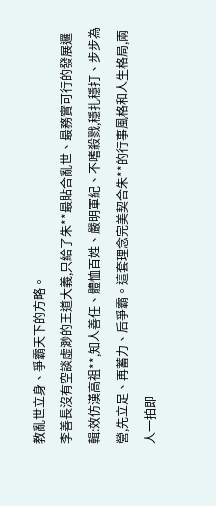教亂世立身、爭霸天下的方略。
李善長沒有空談虛渺的王道大義,只給了朱**最貼合亂世、最務實可行的發展邏輯:效仿漢高祖**,知人善任、體恤百姓、嚴明軍紀、不嗜殺戮,穩扎穩打、步步為營,先立足、再蓄力、后爭霸。這套理念完美契合朱**的行事風格和人生格局,兩人一拍即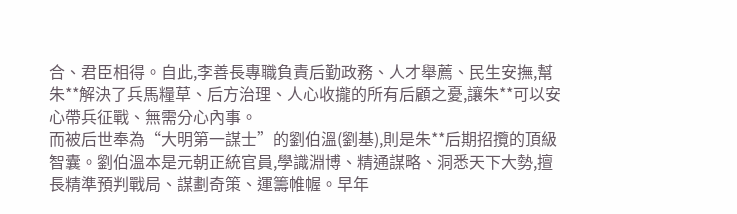合、君臣相得。自此,李善長專職負責后勤政務、人才舉薦、民生安撫,幫朱**解決了兵馬糧草、后方治理、人心收攏的所有后顧之憂,讓朱**可以安心帶兵征戰、無需分心內事。
而被后世奉為“大明第一謀士”的劉伯溫(劉基),則是朱**后期招攬的頂級智囊。劉伯溫本是元朝正統官員,學識淵博、精通謀略、洞悉天下大勢,擅長精準預判戰局、謀劃奇策、運籌帷幄。早年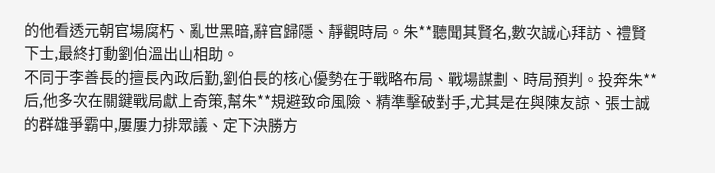的他看透元朝官場腐朽、亂世黑暗,辭官歸隱、靜觀時局。朱**聽聞其賢名,數次誠心拜訪、禮賢下士,最終打動劉伯溫出山相助。
不同于李善長的擅長內政后勤,劉伯長的核心優勢在于戰略布局、戰場謀劃、時局預判。投奔朱**后,他多次在關鍵戰局獻上奇策,幫朱**規避致命風險、精準擊破對手,尤其是在與陳友諒、張士誠的群雄爭霸中,屢屢力排眾議、定下決勝方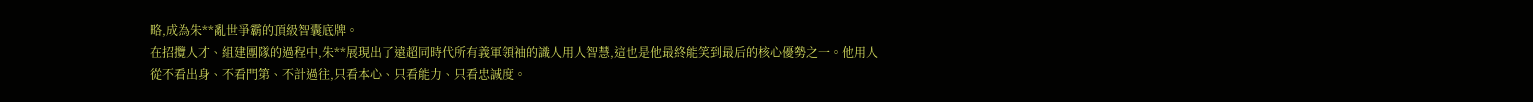略,成為朱**亂世爭霸的頂級智囊底牌。
在招攬人才、組建團隊的過程中,朱**展現出了遠超同時代所有義軍領袖的識人用人智慧,這也是他最終能笑到最后的核心優勢之一。他用人從不看出身、不看門第、不計過往,只看本心、只看能力、只看忠誠度。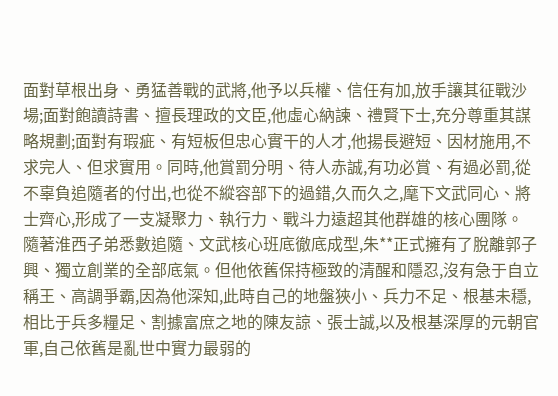面對草根出身、勇猛善戰的武將,他予以兵權、信任有加,放手讓其征戰沙場;面對飽讀詩書、擅長理政的文臣,他虛心納諫、禮賢下士,充分尊重其謀略規劃;面對有瑕疵、有短板但忠心實干的人才,他揚長避短、因材施用,不求完人、但求實用。同時,他賞罰分明、待人赤誠,有功必賞、有過必罰,從不辜負追隨者的付出,也從不縱容部下的過錯,久而久之,麾下文武同心、將士齊心,形成了一支凝聚力、執行力、戰斗力遠超其他群雄的核心團隊。
隨著淮西子弟悉數追隨、文武核心班底徹底成型,朱**正式擁有了脫離郭子興、獨立創業的全部底氣。但他依舊保持極致的清醒和隱忍,沒有急于自立稱王、高調爭霸,因為他深知,此時自己的地盤狹小、兵力不足、根基未穩,相比于兵多糧足、割據富庶之地的陳友諒、張士誠,以及根基深厚的元朝官軍,自己依舊是亂世中實力最弱的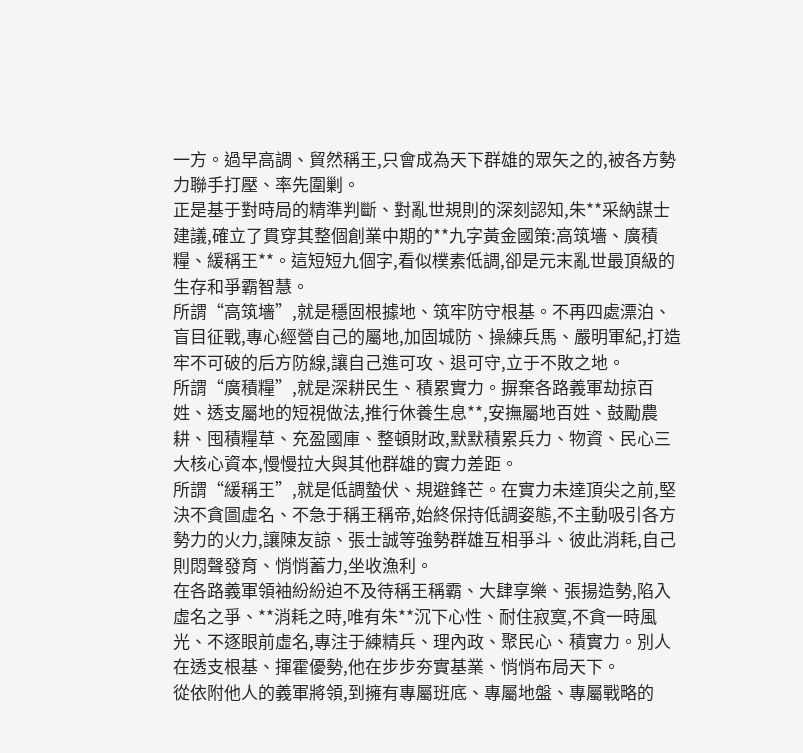一方。過早高調、貿然稱王,只會成為天下群雄的眾矢之的,被各方勢力聯手打壓、率先圍剿。
正是基于對時局的精準判斷、對亂世規則的深刻認知,朱**采納謀士建議,確立了貫穿其整個創業中期的**九字黃金國策:高筑墻、廣積糧、緩稱王**。這短短九個字,看似樸素低調,卻是元末亂世最頂級的生存和爭霸智慧。
所謂“高筑墻”,就是穩固根據地、筑牢防守根基。不再四處漂泊、盲目征戰,專心經營自己的屬地,加固城防、操練兵馬、嚴明軍紀,打造牢不可破的后方防線,讓自己進可攻、退可守,立于不敗之地。
所謂“廣積糧”,就是深耕民生、積累實力。摒棄各路義軍劫掠百姓、透支屬地的短視做法,推行休養生息**,安撫屬地百姓、鼓勵農耕、囤積糧草、充盈國庫、整頓財政,默默積累兵力、物資、民心三大核心資本,慢慢拉大與其他群雄的實力差距。
所謂“緩稱王”,就是低調蟄伏、規避鋒芒。在實力未達頂尖之前,堅決不貪圖虛名、不急于稱王稱帝,始終保持低調姿態,不主動吸引各方勢力的火力,讓陳友諒、張士誠等強勢群雄互相爭斗、彼此消耗,自己則悶聲發育、悄悄蓄力,坐收漁利。
在各路義軍領袖紛紛迫不及待稱王稱霸、大肆享樂、張揚造勢,陷入虛名之爭、**消耗之時,唯有朱**沉下心性、耐住寂寞,不貪一時風光、不逐眼前虛名,專注于練精兵、理內政、聚民心、積實力。別人在透支根基、揮霍優勢,他在步步夯實基業、悄悄布局天下。
從依附他人的義軍將領,到擁有專屬班底、專屬地盤、專屬戰略的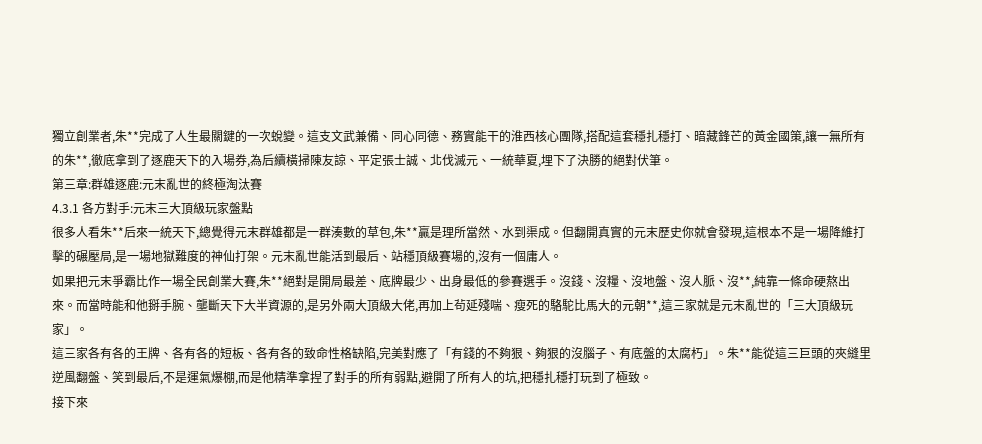獨立創業者,朱**完成了人生最關鍵的一次蛻變。這支文武兼備、同心同德、務實能干的淮西核心團隊,搭配這套穩扎穩打、暗藏鋒芒的黃金國策,讓一無所有的朱**,徹底拿到了逐鹿天下的入場券,為后續橫掃陳友諒、平定張士誠、北伐滅元、一統華夏,埋下了決勝的絕對伏筆。
第三章:群雄逐鹿:元末亂世的終極淘汰賽
4.3.1 各方對手:元末三大頂級玩家盤點
很多人看朱**后來一統天下,總覺得元末群雄都是一群湊數的草包,朱**贏是理所當然、水到渠成。但翻開真實的元末歷史你就會發現,這根本不是一場降維打擊的碾壓局,是一場地獄難度的神仙打架。元末亂世能活到最后、站穩頂級賽場的,沒有一個庸人。
如果把元末爭霸比作一場全民創業大賽,朱**絕對是開局最差、底牌最少、出身最低的參賽選手。沒錢、沒糧、沒地盤、沒人脈、沒**,純靠一條命硬熬出來。而當時能和他掰手腕、壟斷天下大半資源的,是另外兩大頂級大佬,再加上茍延殘喘、瘦死的駱駝比馬大的元朝**,這三家就是元末亂世的「三大頂級玩家」。
這三家各有各的王牌、各有各的短板、各有各的致命性格缺陷,完美對應了「有錢的不夠狠、夠狠的沒腦子、有底盤的太腐朽」。朱**能從這三巨頭的夾縫里逆風翻盤、笑到最后,不是運氣爆棚,而是他精準拿捏了對手的所有弱點,避開了所有人的坑,把穩扎穩打玩到了極致。
接下來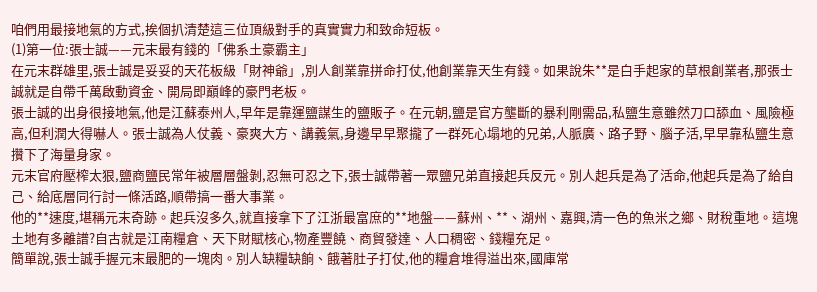咱們用最接地氣的方式,挨個扒清楚這三位頂級對手的真實實力和致命短板。
(1)第一位:張士誠——元末最有錢的「佛系土豪霸主」
在元末群雄里,張士誠是妥妥的天花板級「財神爺」,別人創業靠拼命打仗,他創業靠天生有錢。如果說朱**是白手起家的草根創業者,那張士誠就是自帶千萬啟動資金、開局即巔峰的豪門老板。
張士誠的出身很接地氣,他是江蘇泰州人,早年是靠運鹽謀生的鹽販子。在元朝,鹽是官方壟斷的暴利剛需品,私鹽生意雖然刀口舔血、風險極高,但利潤大得嚇人。張士誠為人仗義、豪爽大方、講義氣,身邊早早聚攏了一群死心塌地的兄弟,人脈廣、路子野、腦子活,早早靠私鹽生意攢下了海量身家。
元末官府壓榨太狠,鹽商鹽民常年被層層盤剝,忍無可忍之下,張士誠帶著一眾鹽兄弟直接起兵反元。別人起兵是為了活命,他起兵是為了給自己、給底層同行討一條活路,順帶搞一番大事業。
他的**速度,堪稱元末奇跡。起兵沒多久,就直接拿下了江浙最富庶的**地盤——蘇州、**、湖州、嘉興,清一色的魚米之鄉、財稅重地。這塊土地有多離譜?自古就是江南糧倉、天下財賦核心,物產豐饒、商貿發達、人口稠密、錢糧充足。
簡單說,張士誠手握元末最肥的一塊肉。別人缺糧缺餉、餓著肚子打仗,他的糧倉堆得溢出來,國庫常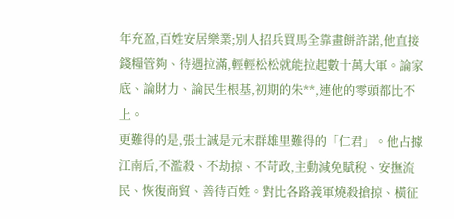年充盈,百姓安居樂業;別人招兵買馬全靠畫餅許諾,他直接錢糧管夠、待遇拉滿,輕輕松松就能拉起數十萬大軍。論家底、論財力、論民生根基,初期的朱**,連他的零頭都比不上。
更難得的是,張士誠是元末群雄里難得的「仁君」。他占據江南后,不濫殺、不劫掠、不苛政,主動減免賦稅、安撫流民、恢復商貿、善待百姓。對比各路義軍燒殺搶掠、橫征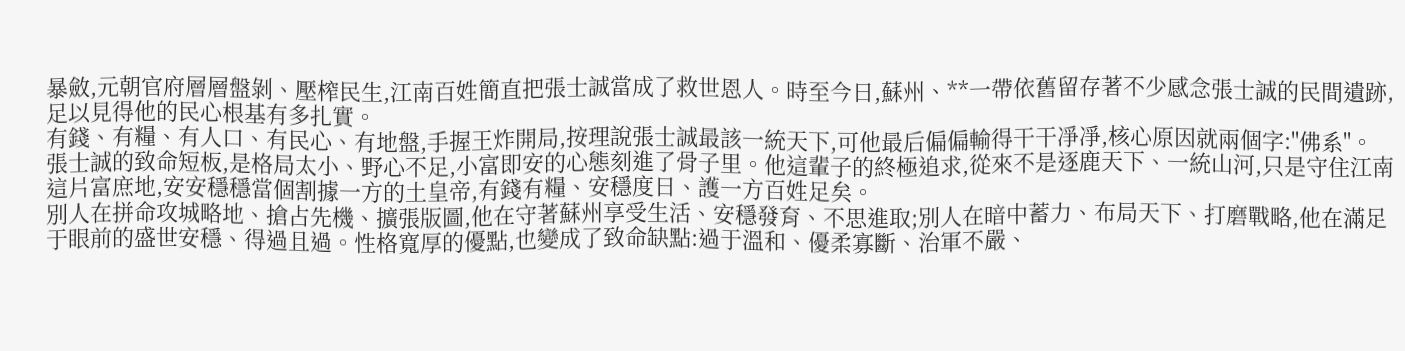暴斂,元朝官府層層盤剝、壓榨民生,江南百姓簡直把張士誠當成了救世恩人。時至今日,蘇州、**一帶依舊留存著不少感念張士誠的民間遺跡,足以見得他的民心根基有多扎實。
有錢、有糧、有人口、有民心、有地盤,手握王炸開局,按理說張士誠最該一統天下,可他最后偏偏輸得干干凈凈,核心原因就兩個字:"佛系"。
張士誠的致命短板,是格局太小、野心不足,小富即安的心態刻進了骨子里。他這輩子的終極追求,從來不是逐鹿天下、一統山河,只是守住江南這片富庶地,安安穩穩當個割據一方的土皇帝,有錢有糧、安穩度日、護一方百姓足矣。
別人在拼命攻城略地、搶占先機、擴張版圖,他在守著蘇州享受生活、安穩發育、不思進取;別人在暗中蓄力、布局天下、打磨戰略,他在滿足于眼前的盛世安穩、得過且過。性格寬厚的優點,也變成了致命缺點:過于溫和、優柔寡斷、治軍不嚴、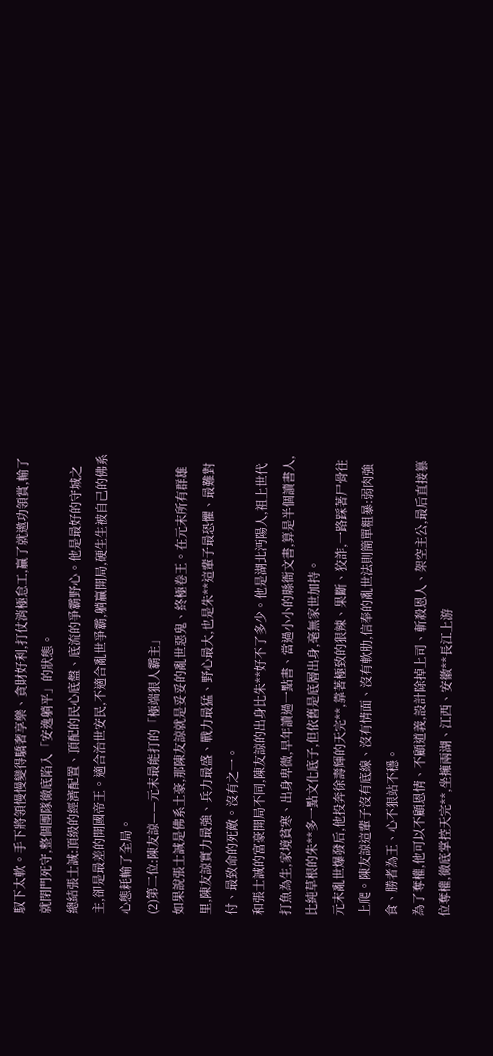馭下太軟。手下將領慢慢變得驕奢享樂、貪財好利,打仗消極怠工,贏了就邀功領賞,輸了就閉門死守,整個團隊徹底陷入「安逸躺平」的狀態。
總結張士誠:頂級的經濟配置、頂配的民心底盤、底流的爭霸野心。他是最好的守城之主,卻是最差的開國帝王。適合治世安民,不適合亂世爭霸,躺贏開局,硬生生被自己的佛系心態耗輸了全局。
(2)第二位:陳友諒——元末最能打的「極端狠人霸主」
如果說張士誠是佛系土豪,那陳友諒就是妥妥的亂世惡鬼、終極卷王。在元末所有群雄里,陳友諒實力最強、兵力最盛、戰力最猛、野心最大,也是朱**這輩子最恐懼、最難對付、最致命的死敵。沒有之一。
和張士誠的富豪開局不同,陳友諒的出身比朱**好不了多少。他是湖北沔陽人,祖上世代打魚為生,家境貧寒、出身卑微,早年讀過一點書、當過小小的縣衙文書,算是半個讀書人,比純草根的朱**多一點文化底子,但依舊是底層出身,毫無家世加持。
元末亂世爆發后,他投奔徐壽輝的天完**,靠著極致的狠辣、果斷、狡詐,一路踩著尸骨往上爬。陳友諒這輩子沒有底線、沒有情面、沒有軟肋,信奉的亂世法則簡單粗暴:弱肉強食、勝者為王、心不狠站不穩。
為了奪權,他可以不顧恩情、不顧道義,設計除掉上司、斬殺恩人、架空主公,最后直接篡位奪權,徹底掌控天完**,坐擁兩湖、江西、安徽**長江上游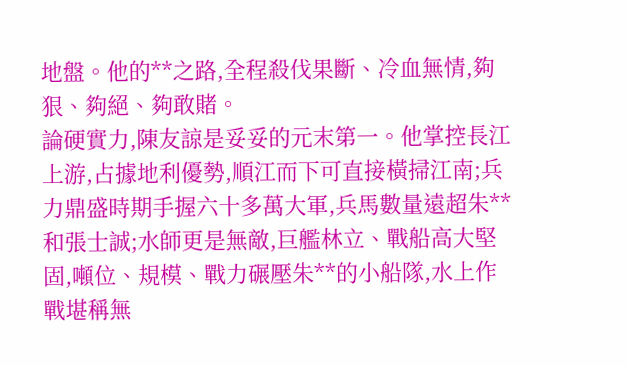地盤。他的**之路,全程殺伐果斷、冷血無情,夠狠、夠絕、夠敢賭。
論硬實力,陳友諒是妥妥的元末第一。他掌控長江上游,占據地利優勢,順江而下可直接橫掃江南;兵力鼎盛時期手握六十多萬大軍,兵馬數量遠超朱**和張士誠;水師更是無敵,巨艦林立、戰船高大堅固,噸位、規模、戰力碾壓朱**的小船隊,水上作戰堪稱無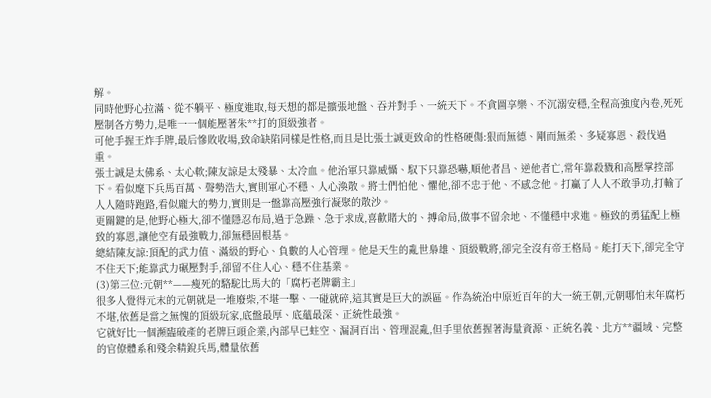解。
同時他野心拉滿、從不躺平、極度進取,每天想的都是擴張地盤、吞并對手、一統天下。不貪圖享樂、不沉溺安穩,全程高強度內卷,死死壓制各方勢力,是唯一一個能壓著朱**打的頂級強者。
可他手握王炸手牌,最后慘敗收場,致命缺陷同樣是性格,而且是比張士誠更致命的性格硬傷:狠而無德、剛而無柔、多疑寡恩、殺伐過重。
張士誠是太佛系、太心軟;陳友諒是太殘暴、太冷血。他治軍只靠威懾、馭下只靠恐嚇,順他者昌、逆他者亡,常年靠殺戮和高壓掌控部下。看似麾下兵馬百萬、聲勢浩大,實則軍心不穩、人心渙散。將士們怕他、懼他,卻不忠于他、不感念他。打贏了人人不敢爭功,打輸了人人隨時跑路,看似龐大的勢力,實則是一盤靠高壓強行凝聚的散沙。
更關鍵的是,他野心極大,卻不懂隱忍布局,過于急躁、急于求成,喜歡賭大的、搏命局,做事不留余地、不懂穩中求進。極致的勇猛配上極致的寡恩,讓他空有最強戰力,卻無穩固根基。
總結陳友諒:頂配的武力值、滿級的野心、負數的人心管理。他是天生的亂世梟雄、頂級戰將,卻完全沒有帝王格局。能打天下,卻完全守不住天下;能靠武力碾壓對手,卻留不住人心、穩不住基業。
(3)第三位:元朝**——瘦死的駱駝比馬大的「腐朽老牌霸主」
很多人覺得元末的元朝就是一堆廢柴,不堪一擊、一碰就碎,這其實是巨大的誤區。作為統治中原近百年的大一統王朝,元朝哪怕末年腐朽不堪,依舊是當之無愧的頂級玩家,底盤最厚、底蘊最深、正統性最強。
它就好比一個瀕臨破產的老牌巨頭企業,內部早已蛀空、漏洞百出、管理混亂,但手里依舊握著海量資源、正統名義、北方**疆域、完整的官僚體系和殘余精銳兵馬,體量依舊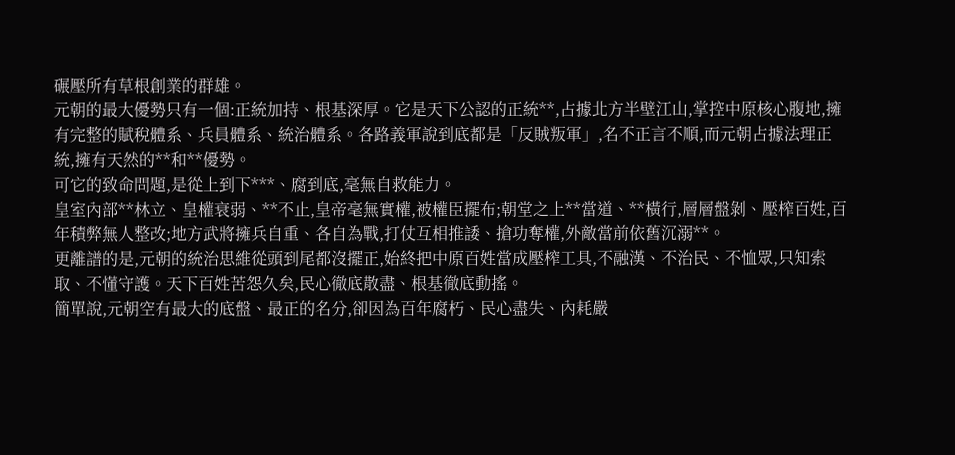碾壓所有草根創業的群雄。
元朝的最大優勢只有一個:正統加持、根基深厚。它是天下公認的正統**,占據北方半壁江山,掌控中原核心腹地,擁有完整的賦稅體系、兵員體系、統治體系。各路義軍說到底都是「反賊叛軍」,名不正言不順,而元朝占據法理正統,擁有天然的**和**優勢。
可它的致命問題,是從上到下***、腐到底,毫無自救能力。
皇室內部**林立、皇權衰弱、**不止,皇帝毫無實權,被權臣擺布;朝堂之上**當道、**橫行,層層盤剝、壓榨百姓,百年積弊無人整改;地方武將擁兵自重、各自為戰,打仗互相推諉、搶功奪權,外敵當前依舊沉溺**。
更離譜的是,元朝的統治思維從頭到尾都沒擺正,始終把中原百姓當成壓榨工具,不融漢、不治民、不恤眾,只知索取、不懂守護。天下百姓苦怨久矣,民心徹底散盡、根基徹底動搖。
簡單說,元朝空有最大的底盤、最正的名分,卻因為百年腐朽、民心盡失、內耗嚴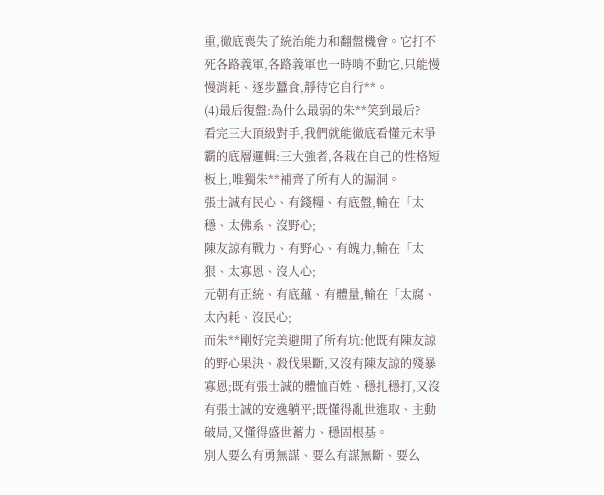重,徹底喪失了統治能力和翻盤機會。它打不死各路義軍,各路義軍也一時啃不動它,只能慢慢消耗、逐步蠶食,靜待它自行**。
(4)最后復盤:為什么最弱的朱**笑到最后?
看完三大頂級對手,我們就能徹底看懂元末爭霸的底層邏輯:三大強者,各栽在自己的性格短板上,唯獨朱**補齊了所有人的漏洞。
張士誠有民心、有錢糧、有底盤,輸在「太穩、太佛系、沒野心;
陳友諒有戰力、有野心、有魄力,輸在「太狠、太寡恩、沒人心;
元朝有正統、有底蘊、有體量,輸在「太腐、太內耗、沒民心;
而朱**剛好完美避開了所有坑:他既有陳友諒的野心果決、殺伐果斷,又沒有陳友諒的殘暴寡恩;既有張士誠的體恤百姓、穩扎穩打,又沒有張士誠的安逸躺平;既懂得亂世進取、主動破局,又懂得盛世蓄力、穩固根基。
別人要么有勇無謀、要么有謀無斷、要么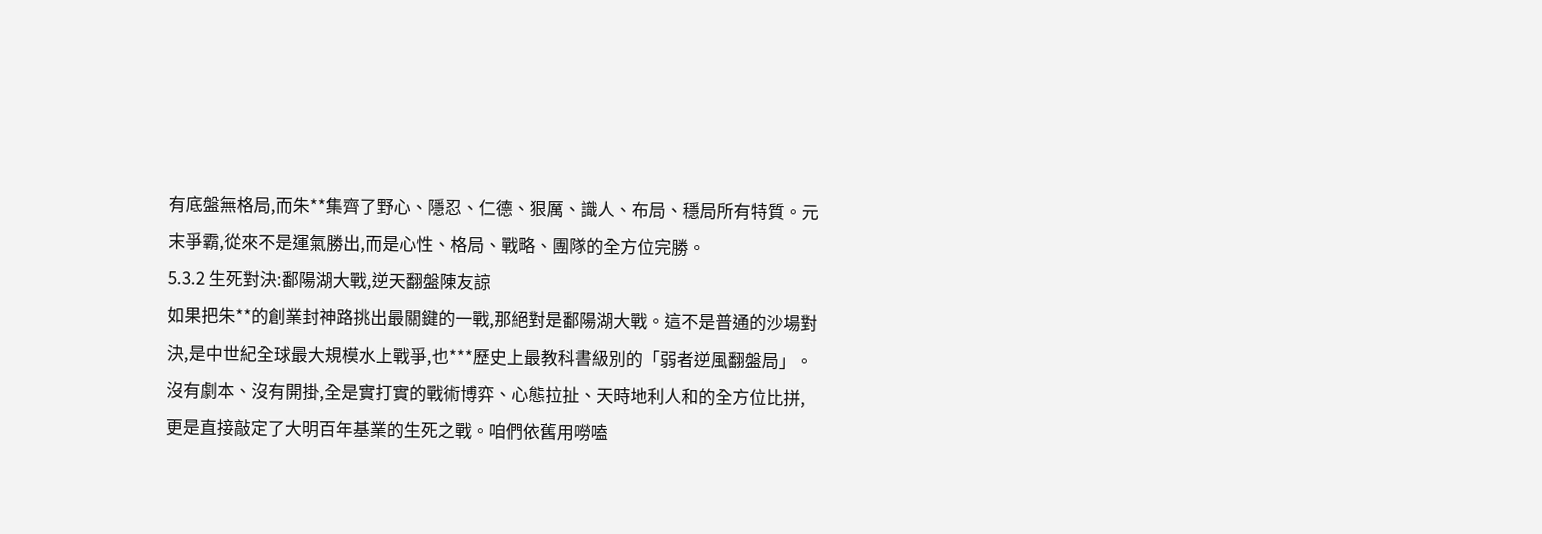有底盤無格局,而朱**集齊了野心、隱忍、仁德、狠厲、識人、布局、穩局所有特質。元末爭霸,從來不是運氣勝出,而是心性、格局、戰略、團隊的全方位完勝。
5.3.2 生死對決:鄱陽湖大戰,逆天翻盤陳友諒
如果把朱**的創業封神路挑出最關鍵的一戰,那絕對是鄱陽湖大戰。這不是普通的沙場對決,是中世紀全球最大規模水上戰爭,也***歷史上最教科書級別的「弱者逆風翻盤局」。沒有劇本、沒有開掛,全是實打實的戰術博弈、心態拉扯、天時地利人和的全方位比拼,更是直接敲定了大明百年基業的生死之戰。咱們依舊用嘮嗑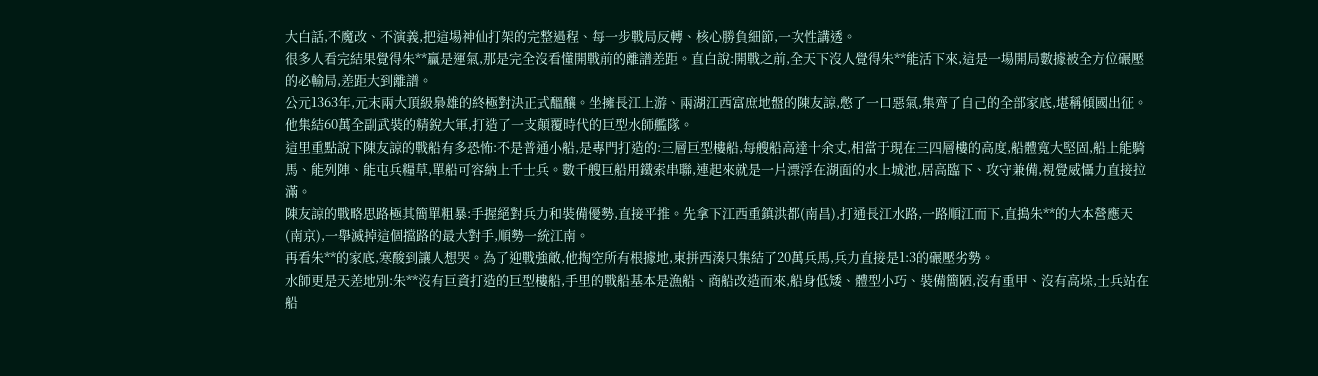大白話,不魔改、不演義,把這場神仙打架的完整過程、每一步戰局反轉、核心勝負細節,一次性講透。
很多人看完結果覺得朱**贏是運氣,那是完全沒看懂開戰前的離譜差距。直白說:開戰之前,全天下沒人覺得朱**能活下來,這是一場開局數據被全方位碾壓的必輸局,差距大到離譜。
公元1363年,元末兩大頂級梟雄的終極對決正式醞釀。坐擁長江上游、兩湖江西富庶地盤的陳友諒,憋了一口惡氣,集齊了自己的全部家底,堪稱傾國出征。他集結60萬全副武裝的精銳大軍,打造了一支顛覆時代的巨型水師艦隊。
這里重點說下陳友諒的戰船有多恐怖:不是普通小船,是專門打造的:三層巨型樓船,每艘船高達十余丈,相當于現在三四層樓的高度,船體寬大堅固,船上能騎馬、能列陣、能屯兵糧草,單船可容納上千士兵。數千艘巨船用鐵索串聯,連起來就是一片漂浮在湖面的水上城池,居高臨下、攻守兼備,視覺威懾力直接拉滿。
陳友諒的戰略思路極其簡單粗暴:手握絕對兵力和裝備優勢,直接平推。先拿下江西重鎮洪都(南昌),打通長江水路,一路順江而下,直搗朱**的大本營應天(南京),一舉滅掉這個擋路的最大對手,順勢一統江南。
再看朱**的家底,寒酸到讓人想哭。為了迎戰強敵,他掏空所有根據地,東拼西湊只集結了20萬兵馬,兵力直接是1:3的碾壓劣勢。
水師更是天差地別:朱**沒有巨資打造的巨型樓船,手里的戰船基本是漁船、商船改造而來,船身低矮、體型小巧、裝備簡陋,沒有重甲、沒有高垛,士兵站在船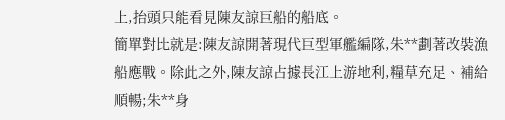上,抬頭只能看見陳友諒巨船的船底。
簡單對比就是:陳友諒開著現代巨型軍艦編隊,朱**劃著改裝漁船應戰。除此之外,陳友諒占據長江上游地利,糧草充足、補給順暢;朱**身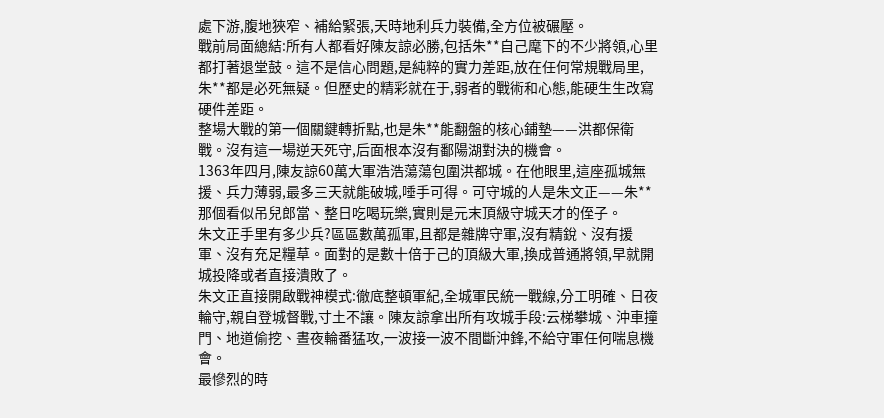處下游,腹地狹窄、補給緊張,天時地利兵力裝備,全方位被碾壓。
戰前局面總結:所有人都看好陳友諒必勝,包括朱**自己麾下的不少將領,心里都打著退堂鼓。這不是信心問題,是純粹的實力差距,放在任何常規戰局里,朱**都是必死無疑。但歷史的精彩就在于,弱者的戰術和心態,能硬生生改寫硬件差距。
整場大戰的第一個關鍵轉折點,也是朱**能翻盤的核心鋪墊——洪都保衛戰。沒有這一場逆天死守,后面根本沒有鄱陽湖對決的機會。
1363年四月,陳友諒60萬大軍浩浩蕩蕩包圍洪都城。在他眼里,這座孤城無援、兵力薄弱,最多三天就能破城,唾手可得。可守城的人是朱文正——朱**那個看似吊兒郎當、整日吃喝玩樂,實則是元末頂級守城天才的侄子。
朱文正手里有多少兵?區區數萬孤軍,且都是雜牌守軍,沒有精銳、沒有援軍、沒有充足糧草。面對的是數十倍于己的頂級大軍,換成普通將領,早就開城投降或者直接潰敗了。
朱文正直接開啟戰神模式:徹底整頓軍紀,全城軍民統一戰線,分工明確、日夜輪守,親自登城督戰,寸土不讓。陳友諒拿出所有攻城手段:云梯攀城、沖車撞門、地道偷挖、晝夜輪番猛攻,一波接一波不間斷沖鋒,不給守軍任何喘息機會。
最慘烈的時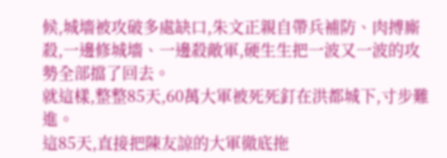候,城墻被攻破多處缺口,朱文正親自帶兵補防、肉搏廝殺,一邊修城墻、一邊殺敵軍,硬生生把一波又一波的攻勢全部擋了回去。
就這樣,整整85天,60萬大軍被死死釘在洪都城下,寸步難進。
這85天,直接把陳友諒的大軍徹底拖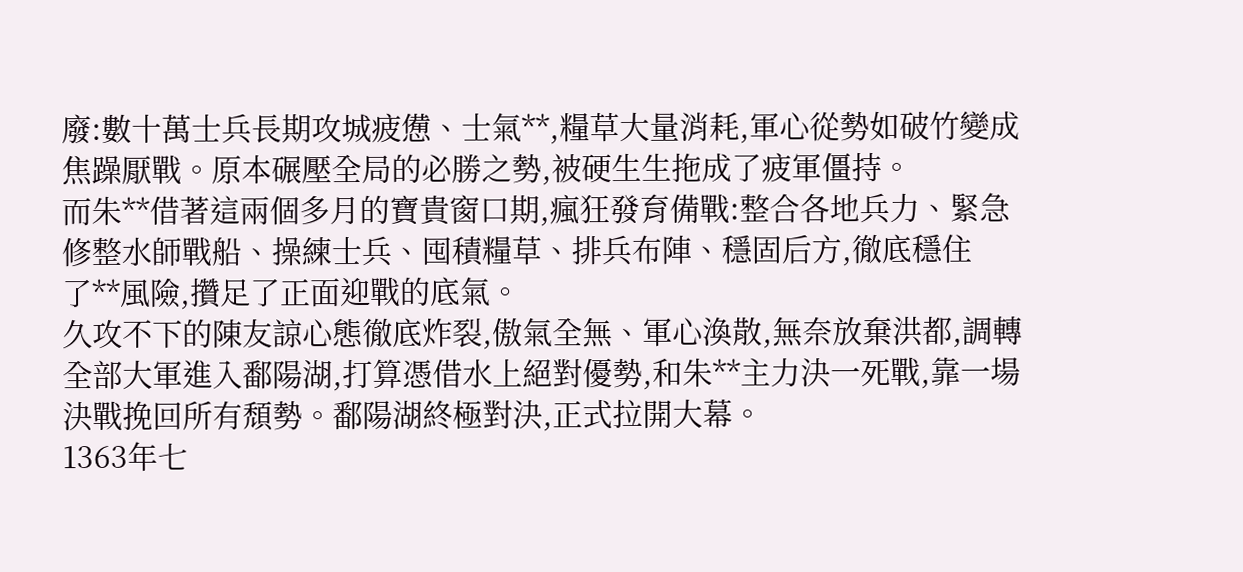廢:數十萬士兵長期攻城疲憊、士氣**,糧草大量消耗,軍心從勢如破竹變成焦躁厭戰。原本碾壓全局的必勝之勢,被硬生生拖成了疲軍僵持。
而朱**借著這兩個多月的寶貴窗口期,瘋狂發育備戰:整合各地兵力、緊急修整水師戰船、操練士兵、囤積糧草、排兵布陣、穩固后方,徹底穩住了**風險,攢足了正面迎戰的底氣。
久攻不下的陳友諒心態徹底炸裂,傲氣全無、軍心渙散,無奈放棄洪都,調轉全部大軍進入鄱陽湖,打算憑借水上絕對優勢,和朱**主力決一死戰,靠一場決戰挽回所有頹勢。鄱陽湖終極對決,正式拉開大幕。
1363年七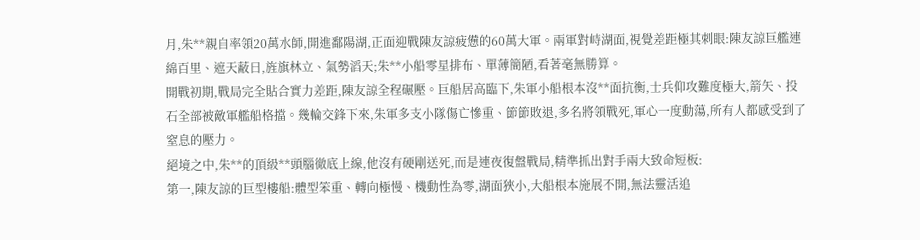月,朱**親自率領20萬水師,開進鄱陽湖,正面迎戰陳友諒疲憊的60萬大軍。兩軍對峙湖面,視覺差距極其刺眼:陳友諒巨艦連綿百里、遮天蔽日,旌旗林立、氣勢滔天;朱**小船零星排布、單薄簡陋,看著毫無勝算。
開戰初期,戰局完全貼合實力差距,陳友諒全程碾壓。巨船居高臨下,朱軍小船根本沒**面抗衡,士兵仰攻難度極大,箭矢、投石全部被敵軍艦船格擋。幾輪交鋒下來,朱軍多支小隊傷亡慘重、節節敗退,多名將領戰死,軍心一度動蕩,所有人都感受到了窒息的壓力。
絕境之中,朱**的頂級**頭腦徹底上線,他沒有硬剛送死,而是連夜復盤戰局,精準抓出對手兩大致命短板:
第一,陳友諒的巨型樓船:體型笨重、轉向極慢、機動性為零,湖面狹小,大船根本施展不開,無法靈活追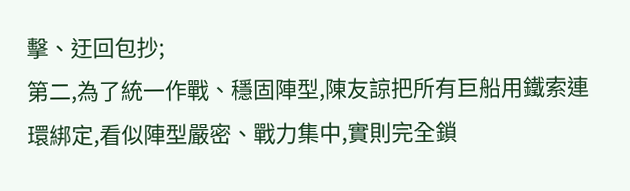擊、迂回包抄;
第二,為了統一作戰、穩固陣型,陳友諒把所有巨船用鐵索連環綁定,看似陣型嚴密、戰力集中,實則完全鎖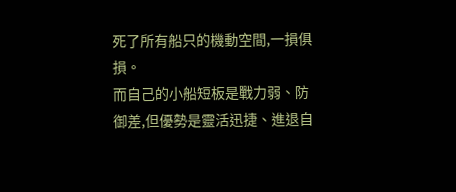死了所有船只的機動空間,一損俱損。
而自己的小船短板是戰力弱、防御差,但優勢是靈活迅捷、進退自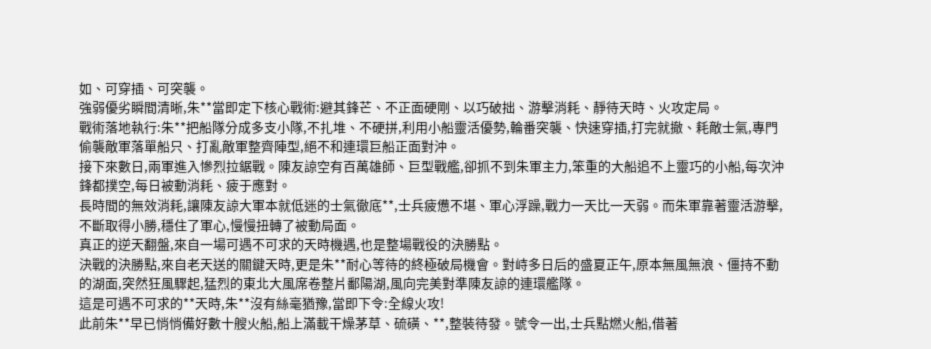如、可穿插、可突襲。
強弱優劣瞬間清晰,朱**當即定下核心戰術:避其鋒芒、不正面硬剛、以巧破拙、游擊消耗、靜待天時、火攻定局。
戰術落地執行:朱**把船隊分成多支小隊,不扎堆、不硬拼,利用小船靈活優勢,輪番突襲、快速穿插,打完就撤、耗敵士氣,專門偷襲敵軍落單船只、打亂敵軍整齊陣型,絕不和連環巨船正面對沖。
接下來數日,兩軍進入慘烈拉鋸戰。陳友諒空有百萬雄師、巨型戰艦,卻抓不到朱軍主力,笨重的大船追不上靈巧的小船,每次沖鋒都撲空,每日被動消耗、疲于應對。
長時間的無效消耗,讓陳友諒大軍本就低迷的士氣徹底**,士兵疲憊不堪、軍心浮躁,戰力一天比一天弱。而朱軍靠著靈活游擊,不斷取得小勝,穩住了軍心,慢慢扭轉了被動局面。
真正的逆天翻盤,來自一場可遇不可求的天時機遇,也是整場戰役的決勝點。
決戰的決勝點,來自老天送的關鍵天時,更是朱**耐心等待的終極破局機會。對峙多日后的盛夏正午,原本無風無浪、僵持不動的湖面,突然狂風驟起,猛烈的東北大風席卷整片鄱陽湖,風向完美對準陳友諒的連環艦隊。
這是可遇不可求的**天時,朱**沒有絲毫猶豫,當即下令:全線火攻!
此前朱**早已悄悄備好數十艘火船,船上滿載干燥茅草、硫磺、**,整裝待發。號令一出,士兵點燃火船,借著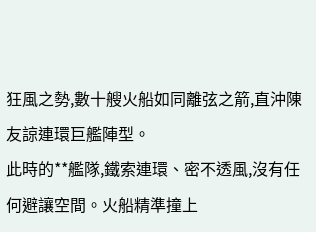狂風之勢,數十艘火船如同離弦之箭,直沖陳友諒連環巨艦陣型。
此時的**艦隊,鐵索連環、密不透風,沒有任何避讓空間。火船精準撞上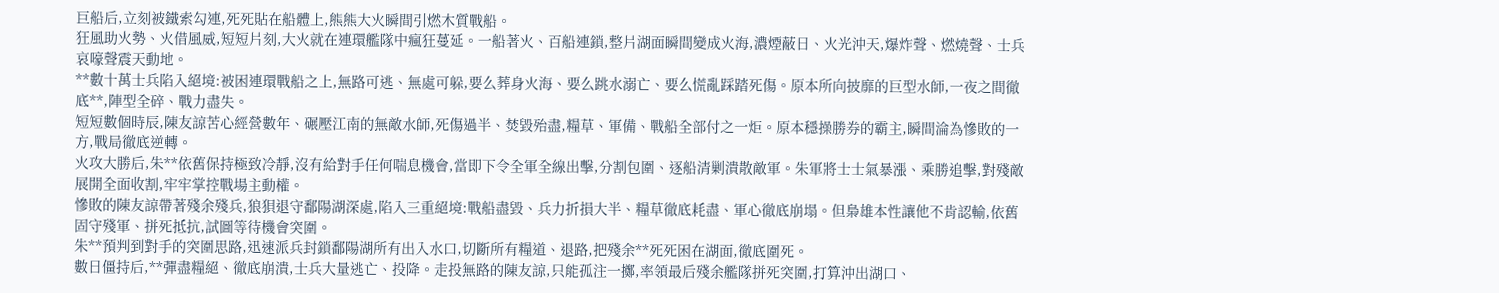巨船后,立刻被鐵索勾連,死死貼在船體上,熊熊大火瞬間引燃木質戰船。
狂風助火勢、火借風威,短短片刻,大火就在連環艦隊中瘋狂蔓延。一船著火、百船連鎖,整片湖面瞬間變成火海,濃煙蔽日、火光沖天,爆炸聲、燃燒聲、士兵哀嚎聲震天動地。
**數十萬士兵陷入絕境:被困連環戰船之上,無路可逃、無處可躲,要么葬身火海、要么跳水溺亡、要么慌亂踩踏死傷。原本所向披靡的巨型水師,一夜之間徹底**,陣型全碎、戰力盡失。
短短數個時辰,陳友諒苦心經營數年、碾壓江南的無敵水師,死傷過半、焚毀殆盡,糧草、軍備、戰船全部付之一炬。原本穩操勝券的霸主,瞬間淪為慘敗的一方,戰局徹底逆轉。
火攻大勝后,朱**依舊保持極致冷靜,沒有給對手任何喘息機會,當即下令全軍全線出擊,分割包圍、逐船清剿潰散敵軍。朱軍將士士氣暴漲、乘勝追擊,對殘敵展開全面收割,牢牢掌控戰場主動權。
慘敗的陳友諒帶著殘余殘兵,狼狽退守鄱陽湖深處,陷入三重絕境:戰船盡毀、兵力折損大半、糧草徹底耗盡、軍心徹底崩塌。但梟雄本性讓他不肯認輸,依舊固守殘軍、拼死抵抗,試圖等待機會突圍。
朱**預判到對手的突圍思路,迅速派兵封鎖鄱陽湖所有出入水口,切斷所有糧道、退路,把殘余**死死困在湖面,徹底圍死。
數日僵持后,**彈盡糧絕、徹底崩潰,士兵大量逃亡、投降。走投無路的陳友諒,只能孤注一擲,率領最后殘余艦隊拼死突圍,打算沖出湖口、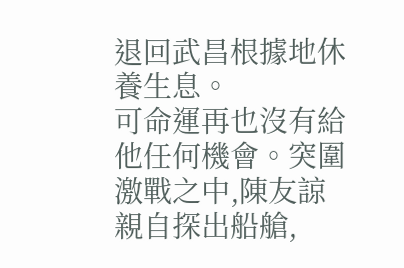退回武昌根據地休養生息。
可命運再也沒有給他任何機會。突圍激戰之中,陳友諒親自探出船艙,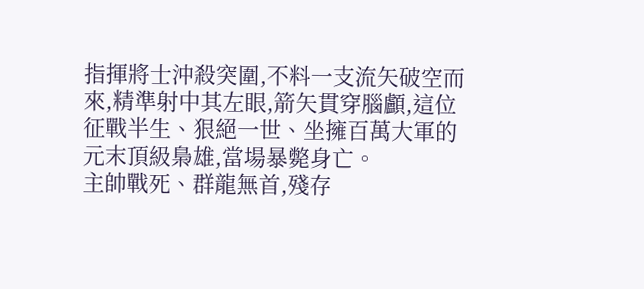指揮將士沖殺突圍,不料一支流矢破空而來,精準射中其左眼,箭矢貫穿腦顱,這位征戰半生、狠絕一世、坐擁百萬大軍的元末頂級梟雄,當場暴斃身亡。
主帥戰死、群龍無首,殘存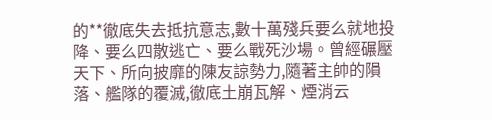的**徹底失去抵抗意志,數十萬殘兵要么就地投降、要么四散逃亡、要么戰死沙場。曾經碾壓天下、所向披靡的陳友諒勢力,隨著主帥的隕落、艦隊的覆滅,徹底土崩瓦解、煙消云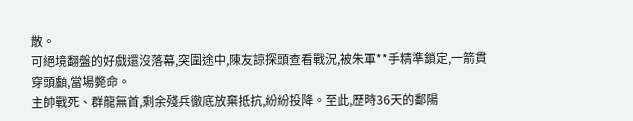散。
可絕境翻盤的好戲還沒落幕,突圍途中,陳友諒探頭查看戰況,被朱軍**手精準鎖定,一箭貫穿頭顱,當場斃命。
主帥戰死、群龍無首,剩余殘兵徹底放棄抵抗,紛紛投降。至此,歷時36天的鄱陽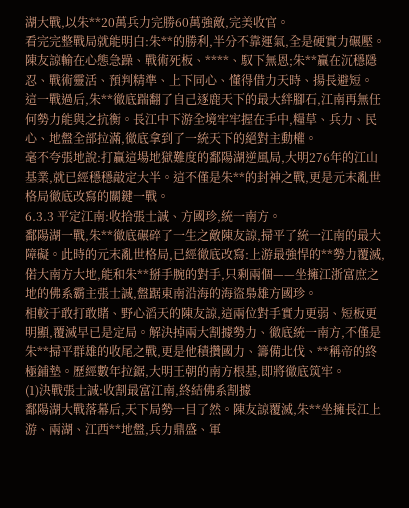湖大戰,以朱**20萬兵力完勝60萬強敵,完美收官。
看完完整戰局就能明白:朱**的勝利,半分不靠運氣,全是硬實力碾壓。陳友諒輸在心態急躁、戰術死板、****、馭下無恩;朱**贏在沉穩隱忍、戰術靈活、預判精準、上下同心、懂得借力天時、揚長避短。
這一戰過后,朱**徹底踹翻了自己逐鹿天下的最大絆腳石,江南再無任何勢力能與之抗衡。長江中下游全境牢牢握在手中,糧草、兵力、民心、地盤全部拉滿,徹底拿到了一統天下的絕對主動權。
毫不夸張地說:打贏這場地獄難度的鄱陽湖逆風局,大明276年的江山基業,就已經穩穩敲定大半。這不僅是朱**的封神之戰,更是元末亂世格局徹底改寫的關鍵一戰。
6.3.3 平定江南:收拾張士誠、方國珍,統一南方。
鄱陽湖一戰,朱**徹底碾碎了一生之敵陳友諒,掃平了統一江南的最大障礙。此時的元末亂世格局,已經徹底改寫:上游最強悍的**勢力覆滅,偌大南方大地,能和朱**掰手腕的對手,只剩兩個——坐擁江浙富庶之地的佛系霸主張士誠,盤踞東南沿海的海盜梟雄方國珍。
相較于敢打敢賭、野心滔天的陳友諒,這兩位對手實力更弱、短板更明顯,覆滅早已是定局。解決掉兩大割據勢力、徹底統一南方,不僅是朱**掃平群雄的收尾之戰,更是他積攢國力、籌備北伐、**稱帝的終極鋪墊。歷經數年拉鋸,大明王朝的南方根基,即將徹底筑牢。
(1)決戰張士誠:收割最富江南,終結佛系割據
鄱陽湖大戰落幕后,天下局勢一目了然。陳友諒覆滅,朱**坐擁長江上游、兩湖、江西**地盤,兵力鼎盛、軍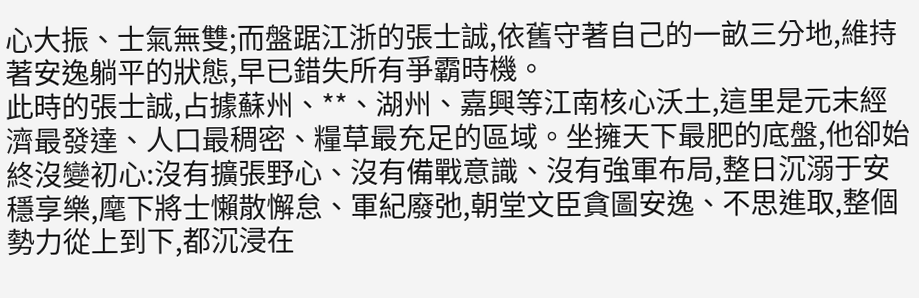心大振、士氣無雙;而盤踞江浙的張士誠,依舊守著自己的一畝三分地,維持著安逸躺平的狀態,早已錯失所有爭霸時機。
此時的張士誠,占據蘇州、**、湖州、嘉興等江南核心沃土,這里是元末經濟最發達、人口最稠密、糧草最充足的區域。坐擁天下最肥的底盤,他卻始終沒變初心:沒有擴張野心、沒有備戰意識、沒有強軍布局,整日沉溺于安穩享樂,麾下將士懶散懈怠、軍紀廢弛,朝堂文臣貪圖安逸、不思進取,整個勢力從上到下,都沉浸在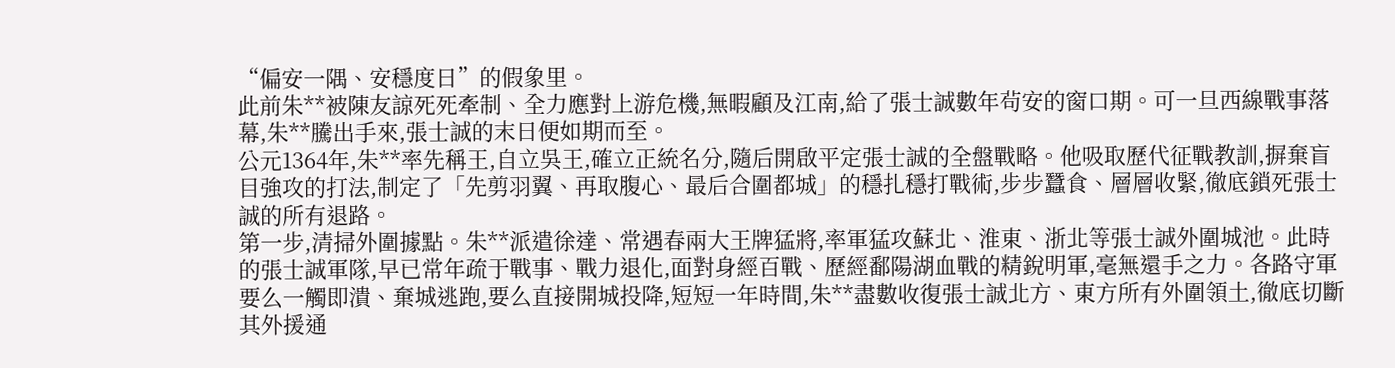“偏安一隅、安穩度日”的假象里。
此前朱**被陳友諒死死牽制、全力應對上游危機,無暇顧及江南,給了張士誠數年茍安的窗口期。可一旦西線戰事落幕,朱**騰出手來,張士誠的末日便如期而至。
公元1364年,朱**率先稱王,自立吳王,確立正統名分,隨后開啟平定張士誠的全盤戰略。他吸取歷代征戰教訓,摒棄盲目強攻的打法,制定了「先剪羽翼、再取腹心、最后合圍都城」的穩扎穩打戰術,步步蠶食、層層收緊,徹底鎖死張士誠的所有退路。
第一步,清掃外圍據點。朱**派遣徐達、常遇春兩大王牌猛將,率軍猛攻蘇北、淮東、浙北等張士誠外圍城池。此時的張士誠軍隊,早已常年疏于戰事、戰力退化,面對身經百戰、歷經鄱陽湖血戰的精銳明軍,毫無還手之力。各路守軍要么一觸即潰、棄城逃跑,要么直接開城投降,短短一年時間,朱**盡數收復張士誠北方、東方所有外圍領土,徹底切斷其外援通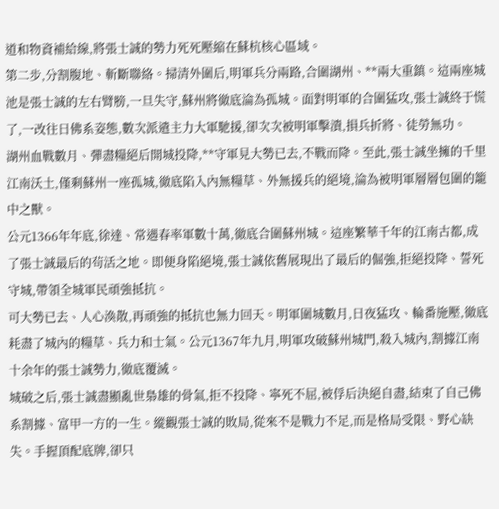道和物資補給線,將張士誠的勢力死死壓縮在蘇杭核心區域。
第二步,分割腹地、斬斷聯絡。掃清外圍后,明軍兵分兩路,合圍湖州、**兩大重鎮。這兩座城池是張士誠的左右臂膀,一旦失守,蘇州將徹底淪為孤城。面對明軍的合圍猛攻,張士誠終于慌了,一改往日佛系姿態,數次派遣主力大軍馳援,卻次次被明軍擊潰,損兵折將、徒勞無功。
湖州血戰數月、彈盡糧絕后開城投降,**守軍見大勢已去,不戰而降。至此,張士誠坐擁的千里江南沃土,僅剩蘇州一座孤城,徹底陷入內無糧草、外無援兵的絕境,淪為被明軍層層包圍的籠中之獸。
公元1366年年底,徐達、常遇春率軍數十萬,徹底合圍蘇州城。這座繁華千年的江南古都,成了張士誠最后的茍活之地。即便身陷絕境,張士誠依舊展現出了最后的倔強,拒絕投降、誓死守城,帶領全城軍民頑強抵抗。
可大勢已去、人心渙散,再頑強的抵抗也無力回天。明軍圍城數月,日夜猛攻、輪番施壓,徹底耗盡了城內的糧草、兵力和士氣。公元1367年九月,明軍攻破蘇州城門,殺入城內,割據江南十余年的張士誠勢力,徹底覆滅。
城破之后,張士誠盡顯亂世梟雄的骨氣,拒不投降、寧死不屈,被俘后決絕自盡,結束了自己佛系割據、富甲一方的一生。縱觀張士誠的敗局,從來不是戰力不足,而是格局受限、野心缺失。手握頂配底牌,卻只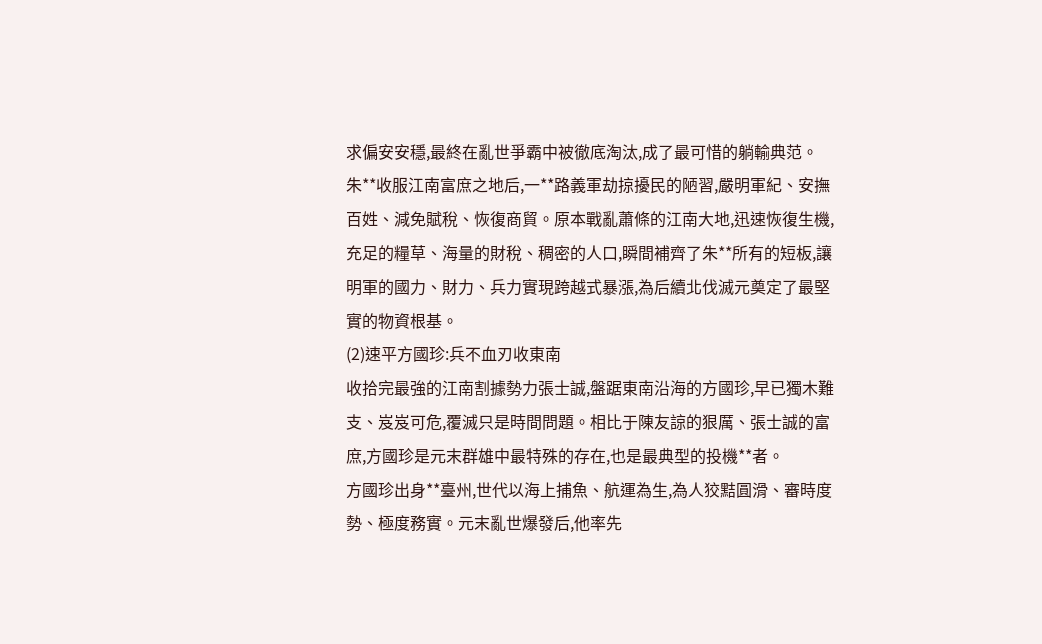求偏安安穩,最終在亂世爭霸中被徹底淘汰,成了最可惜的躺輸典范。
朱**收服江南富庶之地后,一**路義軍劫掠擾民的陋習,嚴明軍紀、安撫百姓、減免賦稅、恢復商貿。原本戰亂蕭條的江南大地,迅速恢復生機,充足的糧草、海量的財稅、稠密的人口,瞬間補齊了朱**所有的短板,讓明軍的國力、財力、兵力實現跨越式暴漲,為后續北伐滅元奠定了最堅實的物資根基。
(2)速平方國珍:兵不血刃收東南
收拾完最強的江南割據勢力張士誠,盤踞東南沿海的方國珍,早已獨木難支、岌岌可危,覆滅只是時間問題。相比于陳友諒的狠厲、張士誠的富庶,方國珍是元末群雄中最特殊的存在,也是最典型的投機**者。
方國珍出身**臺州,世代以海上捕魚、航運為生,為人狡黠圓滑、審時度勢、極度務實。元末亂世爆發后,他率先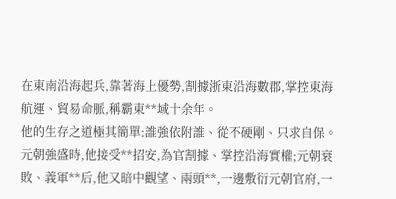在東南沿海起兵,靠著海上優勢,割據浙東沿海數郡,掌控東海航運、貿易命脈,稱霸東**域十余年。
他的生存之道極其簡單:誰強依附誰、從不硬剛、只求自保。元朝強盛時,他接受**招安,為官割據、掌控沿海實權;元朝衰敗、義軍**后,他又暗中觀望、兩頭**,一邊敷衍元朝官府,一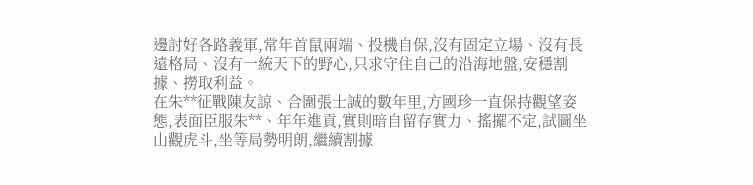邊討好各路義軍,常年首鼠兩端、投機自保,沒有固定立場、沒有長遠格局、沒有一統天下的野心,只求守住自己的沿海地盤,安穩割據、撈取利益。
在朱**征戰陳友諒、合圍張士誠的數年里,方國珍一直保持觀望姿態,表面臣服朱**、年年進貢,實則暗自留存實力、搖擺不定,試圖坐山觀虎斗,坐等局勢明朗,繼續割據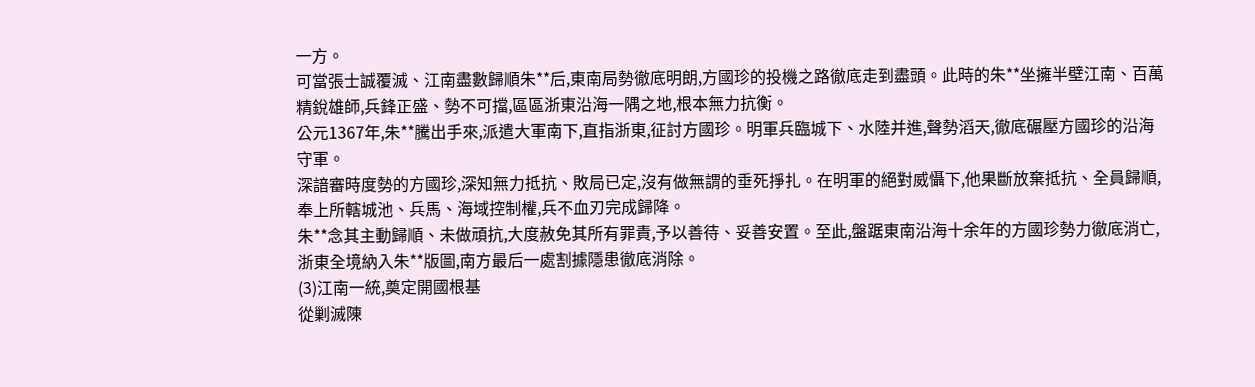一方。
可當張士誠覆滅、江南盡數歸順朱**后,東南局勢徹底明朗,方國珍的投機之路徹底走到盡頭。此時的朱**坐擁半壁江南、百萬精銳雄師,兵鋒正盛、勢不可擋,區區浙東沿海一隅之地,根本無力抗衡。
公元1367年,朱**騰出手來,派遣大軍南下,直指浙東,征討方國珍。明軍兵臨城下、水陸并進,聲勢滔天,徹底碾壓方國珍的沿海守軍。
深諳審時度勢的方國珍,深知無力抵抗、敗局已定,沒有做無謂的垂死掙扎。在明軍的絕對威懾下,他果斷放棄抵抗、全員歸順,奉上所轄城池、兵馬、海域控制權,兵不血刃完成歸降。
朱**念其主動歸順、未做頑抗,大度赦免其所有罪責,予以善待、妥善安置。至此,盤踞東南沿海十余年的方國珍勢力徹底消亡,浙東全境納入朱**版圖,南方最后一處割據隱患徹底消除。
(3)江南一統,奠定開國根基
從剿滅陳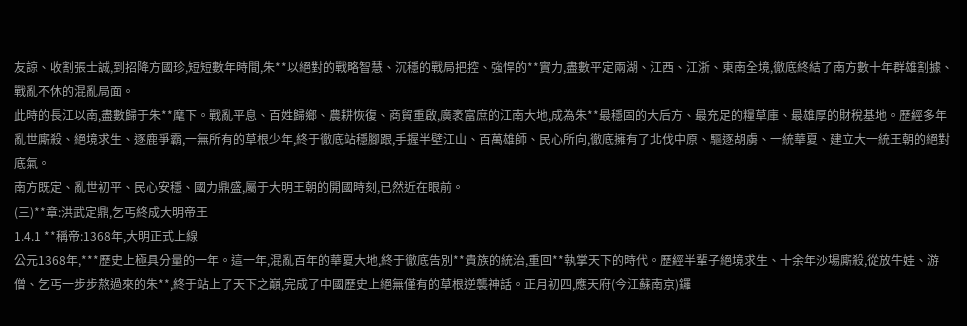友諒、收割張士誠,到招降方國珍,短短數年時間,朱**以絕對的戰略智慧、沉穩的戰局把控、強悍的**實力,盡數平定兩湖、江西、江浙、東南全境,徹底終結了南方數十年群雄割據、戰亂不休的混亂局面。
此時的長江以南,盡數歸于朱**麾下。戰亂平息、百姓歸鄉、農耕恢復、商貿重啟,廣袤富庶的江南大地,成為朱**最穩固的大后方、最充足的糧草庫、最雄厚的財稅基地。歷經多年亂世廝殺、絕境求生、逐鹿爭霸,一無所有的草根少年,終于徹底站穩腳跟,手握半壁江山、百萬雄師、民心所向,徹底擁有了北伐中原、驅逐胡虜、一統華夏、建立大一統王朝的絕對底氣。
南方既定、亂世初平、民心安穩、國力鼎盛,屬于大明王朝的開國時刻,已然近在眼前。
(三)**章:洪武定鼎,乞丐終成大明帝王
1.4.1 **稱帝:1368年,大明正式上線
公元1368年,***歷史上極具分量的一年。這一年,混亂百年的華夏大地,終于徹底告別**貴族的統治,重回**執掌天下的時代。歷經半輩子絕境求生、十余年沙場廝殺,從放牛娃、游僧、乞丐一步步熬過來的朱**,終于站上了天下之巔,完成了中國歷史上絕無僅有的草根逆襲神話。正月初四,應天府(今江蘇南京)鑼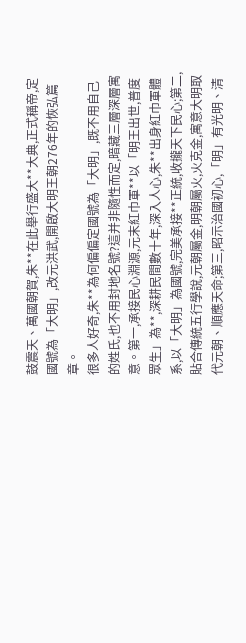鼓震天、萬國朝賀,朱**在此舉行盛大**大典,正式稱帝,定國號為「大明」,改元洪武,開啟大明王朝276年的恢弘篇章。
很多人好奇,朱**為何偏偏定國號為「大明」,既不用自己的姓氏,也不用封地名號?這并非隨性而定,暗藏三層深層寓意。第一,承接民心淵源,元末紅巾軍**以「明王出世,普度眾生」為**,深耕民間數十年,深入人心,朱**出身紅巾軍體系,以「大明」為國號,完美承接**正統,收攏天下民心;第二,貼合傳統五行學說,元朝屬金,明朝屬火,火克金,寓意大明取代元朝、順應天命;第三,昭示治國初心,「明」有光明、清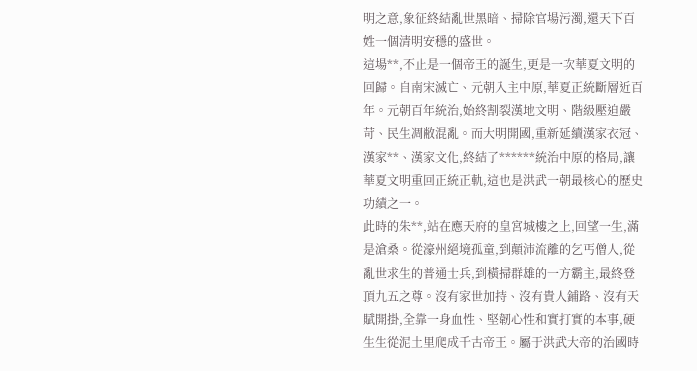明之意,象征終結亂世黑暗、掃除官場污濁,還天下百姓一個清明安穩的盛世。
這場**,不止是一個帝王的誕生,更是一次華夏文明的回歸。自南宋滅亡、元朝入主中原,華夏正統斷層近百年。元朝百年統治,始終割裂漢地文明、階級壓迫嚴苛、民生凋敝混亂。而大明開國,重新延續漢家衣冠、漢家**、漢家文化,終結了******統治中原的格局,讓華夏文明重回正統正軌,這也是洪武一朝最核心的歷史功績之一。
此時的朱**,站在應天府的皇宮城樓之上,回望一生,滿是滄桑。從濠州絕境孤童,到顛沛流離的乞丐僧人,從亂世求生的普通士兵,到橫掃群雄的一方霸主,最終登頂九五之尊。沒有家世加持、沒有貴人鋪路、沒有天賦開掛,全靠一身血性、堅韌心性和實打實的本事,硬生生從泥土里爬成千古帝王。屬于洪武大帝的治國時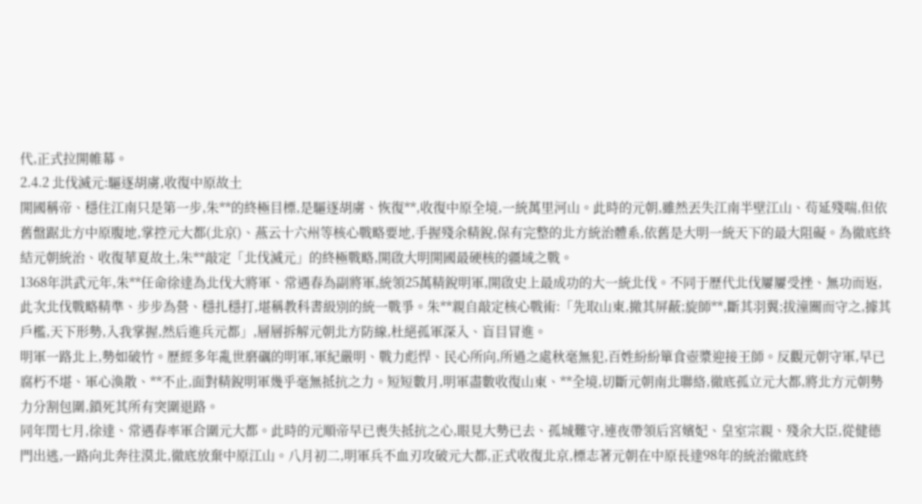代,正式拉開帷幕。
2.4.2 北伐滅元:驅逐胡虜,收復中原故土
開國稱帝、穩住江南只是第一步,朱**的終極目標,是驅逐胡虜、恢復**,收復中原全境,一統萬里河山。此時的元朝,雖然丟失江南半壁江山、茍延殘喘,但依舊盤踞北方中原腹地,掌控元大都(北京)、燕云十六州等核心戰略要地,手握殘余精銳,保有完整的北方統治體系,依舊是大明一統天下的最大阻礙。為徹底終結元朝統治、收復華夏故土,朱**敲定「北伐滅元」的終極戰略,開啟大明開國最硬核的疆域之戰。
1368年洪武元年,朱**任命徐達為北伐大將軍、常遇春為副將軍,統領25萬精銳明軍,開啟史上最成功的大一統北伐。不同于歷代北伐屢屢受挫、無功而返,此次北伐戰略精準、步步為營、穩扎穩打,堪稱教科書級別的統一戰爭。朱**親自敲定核心戰術:「先取山東,撤其屏蔽;旋師**,斷其羽翼;拔潼關而守之,據其戶檻,天下形勢,入我掌握,然后進兵元都」,層層拆解元朝北方防線,杜絕孤軍深入、盲目冒進。
明軍一路北上,勢如破竹。歷經多年亂世磨礪的明軍,軍紀嚴明、戰力彪悍、民心所向,所過之處秋毫無犯,百姓紛紛簞食壺漿迎接王師。反觀元朝守軍,早已腐朽不堪、軍心渙散、**不止,面對精銳明軍幾乎毫無抵抗之力。短短數月,明軍盡數收復山東、**全境,切斷元朝南北聯絡,徹底孤立元大都,將北方元朝勢力分割包圍,鎖死其所有突圍退路。
同年閏七月,徐達、常遇春率軍合圍元大都。此時的元順帝早已喪失抵抗之心,眼見大勢已去、孤城難守,連夜帶領后宮嬪妃、皇室宗親、殘余大臣,從健德門出逃,一路向北奔往漠北,徹底放棄中原江山。八月初二,明軍兵不血刃攻破元大都,正式收復北京,標志著元朝在中原長達98年的統治徹底終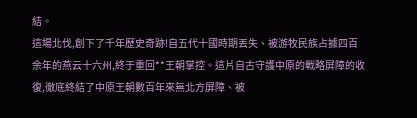結。
這場北伐,創下了千年歷史奇跡!自五代十國時期丟失、被游牧民族占據四百余年的燕云十六州,終于重回**王朝掌控。這片自古守護中原的戰略屏障的收復,徹底終結了中原王朝數百年來無北方屏障、被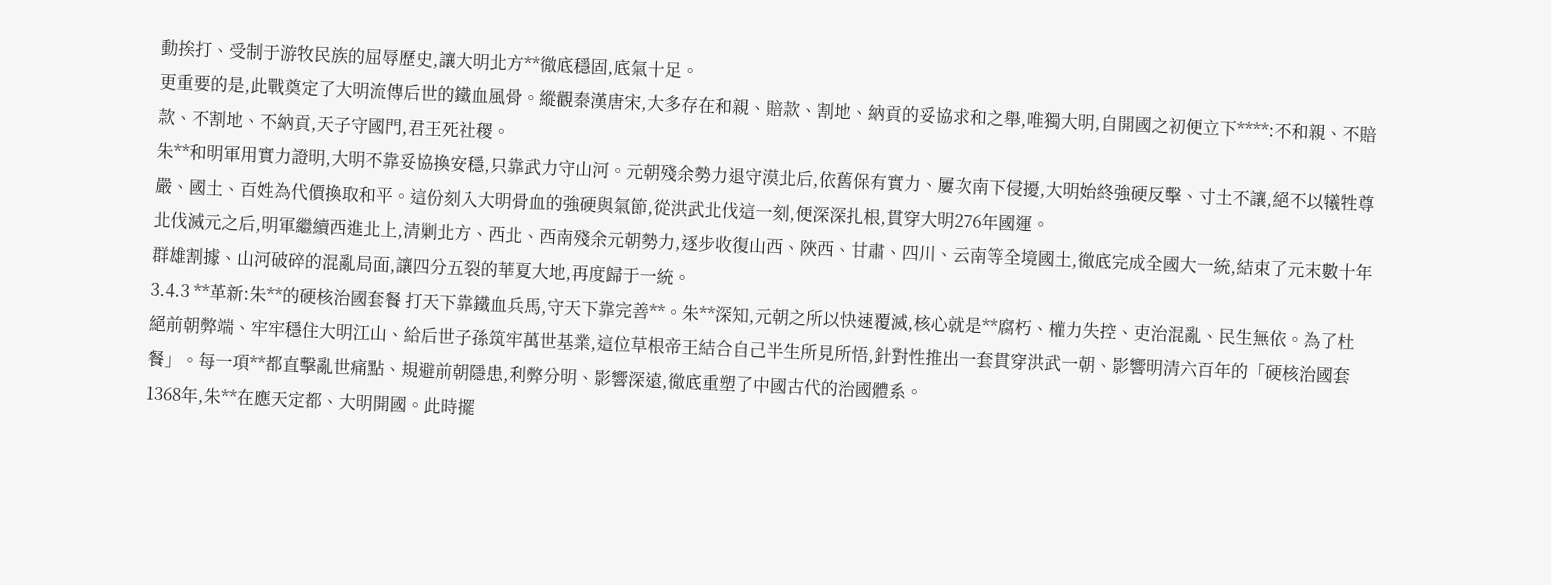動挨打、受制于游牧民族的屈辱歷史,讓大明北方**徹底穩固,底氣十足。
更重要的是,此戰奠定了大明流傳后世的鐵血風骨。縱觀秦漢唐宋,大多存在和親、賠款、割地、納貢的妥協求和之舉,唯獨大明,自開國之初便立下****:不和親、不賠款、不割地、不納貢,天子守國門,君王死社稷。
朱**和明軍用實力證明,大明不靠妥協換安穩,只靠武力守山河。元朝殘余勢力退守漠北后,依舊保有實力、屢次南下侵擾,大明始終強硬反擊、寸土不讓,絕不以犧牲尊嚴、國土、百姓為代價換取和平。這份刻入大明骨血的強硬與氣節,從洪武北伐這一刻,便深深扎根,貫穿大明276年國運。
北伐滅元之后,明軍繼續西進北上,清剿北方、西北、西南殘余元朝勢力,逐步收復山西、陜西、甘肅、四川、云南等全境國土,徹底完成全國大一統,結束了元末數十年群雄割據、山河破碎的混亂局面,讓四分五裂的華夏大地,再度歸于一統。
3.4.3 **革新:朱**的硬核治國套餐 打天下靠鐵血兵馬,守天下靠完善**。朱**深知,元朝之所以快速覆滅,核心就是**腐朽、權力失控、吏治混亂、民生無依。為了杜絕前朝弊端、牢牢穩住大明江山、給后世子孫筑牢萬世基業,這位草根帝王結合自己半生所見所悟,針對性推出一套貫穿洪武一朝、影響明清六百年的「硬核治國套餐」。每一項**都直擊亂世痛點、規避前朝隱患,利弊分明、影響深遠,徹底重塑了中國古代的治國體系。
1368年,朱**在應天定都、大明開國。此時擺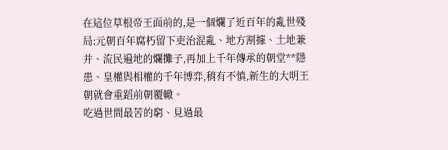在這位草根帝王面前的,是一個爛了近百年的亂世殘局:元朝百年腐朽留下吏治混亂、地方割據、土地兼并、流民遍地的爛攤子,再加上千年傳承的朝堂**隱患、皇權與相權的千年博弈,稍有不慎,新生的大明王朝就會重蹈前朝覆轍。
吃過世間最苦的窮、見過最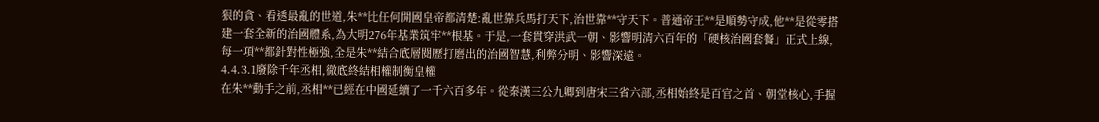狠的貪、看透最亂的世道,朱**比任何開國皇帝都清楚:亂世靠兵馬打天下,治世靠**守天下。普通帝王**是順勢守成,他**是從零搭建一套全新的治國體系,為大明276年基業筑牢**根基。于是,一套貫穿洪武一朝、影響明清六百年的「硬核治國套餐」正式上線,每一項**都針對性極強,全是朱**結合底層閱歷打磨出的治國智慧,利弊分明、影響深遠。
4.4.3.1廢除千年丞相,徹底終結相權制衡皇權
在朱**動手之前,丞相**已經在中國延續了一千六百多年。從秦漢三公九卿到唐宋三省六部,丞相始終是百官之首、朝堂核心,手握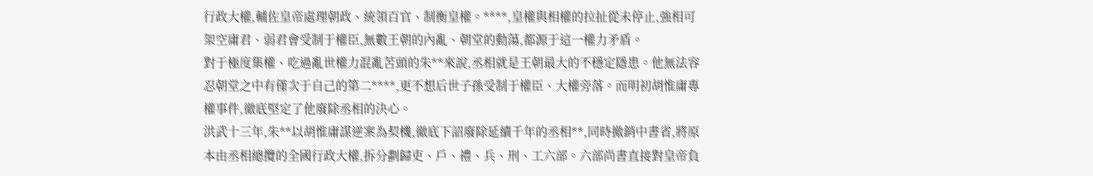行政大權,輔佐皇帝處理朝政、統領百官、制衡皇權。****,皇權與相權的拉扯從未停止,強相可架空庸君、弱君會受制于權臣,無數王朝的內亂、朝堂的動蕩,都源于這一權力矛盾。
對于極度集權、吃過亂世權力混亂苦頭的朱**來說,丞相就是王朝最大的不穩定隱患。他無法容忍朝堂之中有僅次于自己的第二****,更不想后世子孫受制于權臣、大權旁落。而明初胡惟庸專權事件,徹底堅定了他廢除丞相的決心。
洪武十三年,朱**以胡惟庸謀逆案為契機,徹底下詔廢除延續千年的丞相**,同時撤銷中書省,將原本由丞相總攬的全國行政大權,拆分劃歸吏、戶、禮、兵、刑、工六部。六部尚書直接對皇帝負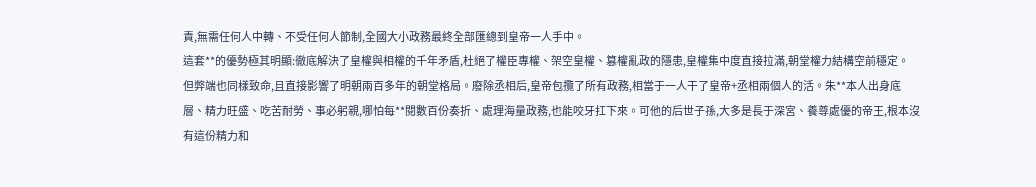責,無需任何人中轉、不受任何人節制,全國大小政務最終全部匯總到皇帝一人手中。
這套**的優勢極其明顯:徹底解決了皇權與相權的千年矛盾,杜絕了權臣專權、架空皇權、篡權亂政的隱患,皇權集中度直接拉滿,朝堂權力結構空前穩定。
但弊端也同樣致命,且直接影響了明朝兩百多年的朝堂格局。廢除丞相后,皇帝包攬了所有政務,相當于一人干了皇帝+丞相兩個人的活。朱**本人出身底層、精力旺盛、吃苦耐勞、事必躬親,哪怕每**閱數百份奏折、處理海量政務,也能咬牙扛下來。可他的后世子孫,大多是長于深宮、養尊處優的帝王,根本沒有這份精力和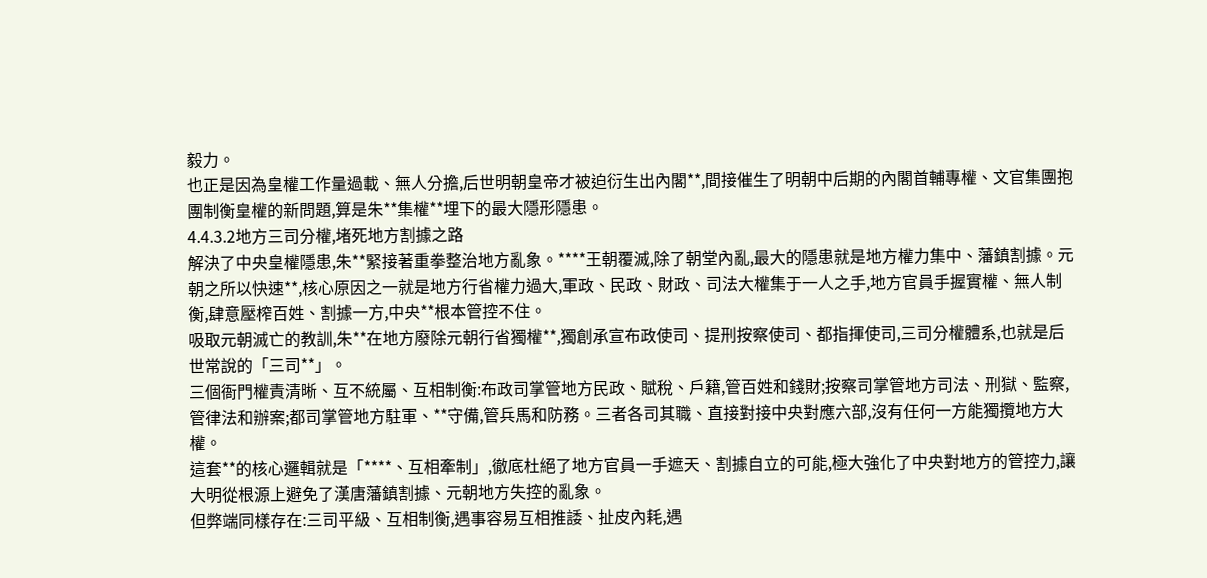毅力。
也正是因為皇權工作量過載、無人分擔,后世明朝皇帝才被迫衍生出內閣**,間接催生了明朝中后期的內閣首輔專權、文官集團抱團制衡皇權的新問題,算是朱**集權**埋下的最大隱形隱患。
4.4.3.2地方三司分權,堵死地方割據之路
解決了中央皇權隱患,朱**緊接著重拳整治地方亂象。****王朝覆滅,除了朝堂內亂,最大的隱患就是地方權力集中、藩鎮割據。元朝之所以快速**,核心原因之一就是地方行省權力過大,軍政、民政、財政、司法大權集于一人之手,地方官員手握實權、無人制衡,肆意壓榨百姓、割據一方,中央**根本管控不住。
吸取元朝滅亡的教訓,朱**在地方廢除元朝行省獨權**,獨創承宣布政使司、提刑按察使司、都指揮使司,三司分權體系,也就是后世常說的「三司**」。
三個衙門權責清晰、互不統屬、互相制衡:布政司掌管地方民政、賦稅、戶籍,管百姓和錢財;按察司掌管地方司法、刑獄、監察,管律法和辦案;都司掌管地方駐軍、**守備,管兵馬和防務。三者各司其職、直接對接中央對應六部,沒有任何一方能獨攬地方大權。
這套**的核心邏輯就是「****、互相牽制」,徹底杜絕了地方官員一手遮天、割據自立的可能,極大強化了中央對地方的管控力,讓大明從根源上避免了漢唐藩鎮割據、元朝地方失控的亂象。
但弊端同樣存在:三司平級、互相制衡,遇事容易互相推諉、扯皮內耗,遇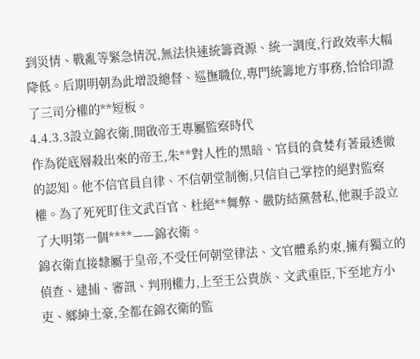到災情、戰亂等緊急情況,無法快速統籌資源、統一調度,行政效率大幅降低。后期明朝為此增設總督、巡撫職位,專門統籌地方事務,恰恰印證了三司分權的**短板。
4.4.3.3設立錦衣衛,開啟帝王專屬監察時代
作為從底層殺出來的帝王,朱**對人性的黑暗、官員的貪婪有著最透徹的認知。他不信官員自律、不信朝堂制衡,只信自己掌控的絕對監察權。為了死死盯住文武百官、杜絕**舞弊、嚴防結黨營私,他親手設立了大明第一個****——錦衣衛。
錦衣衛直接隸屬于皇帝,不受任何朝堂律法、文官體系約束,擁有獨立的偵查、逮捕、審訊、判刑權力,上至王公貴族、文武重臣,下至地方小吏、鄉紳土豪,全都在錦衣衛的監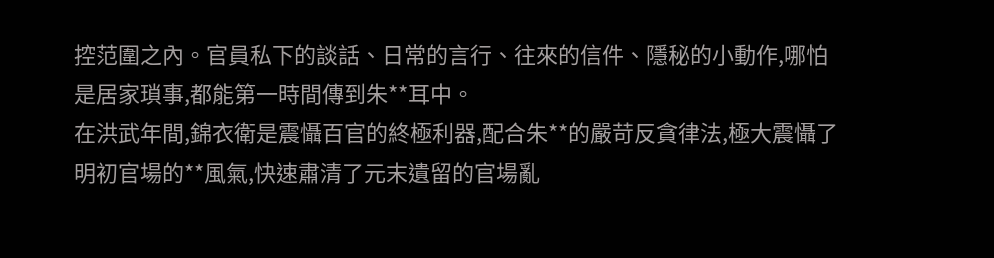控范圍之內。官員私下的談話、日常的言行、往來的信件、隱秘的小動作,哪怕是居家瑣事,都能第一時間傳到朱**耳中。
在洪武年間,錦衣衛是震懾百官的終極利器,配合朱**的嚴苛反貪律法,極大震懾了明初官場的**風氣,快速肅清了元末遺留的官場亂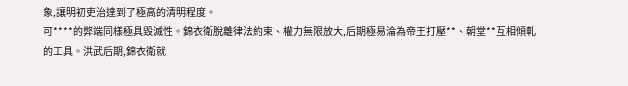象,讓明初吏治達到了極高的清明程度。
可****的弊端同樣極具毀滅性。錦衣衛脫離律法約束、權力無限放大,后期極易淪為帝王打壓**、朝堂**互相傾軋的工具。洪武后期,錦衣衛就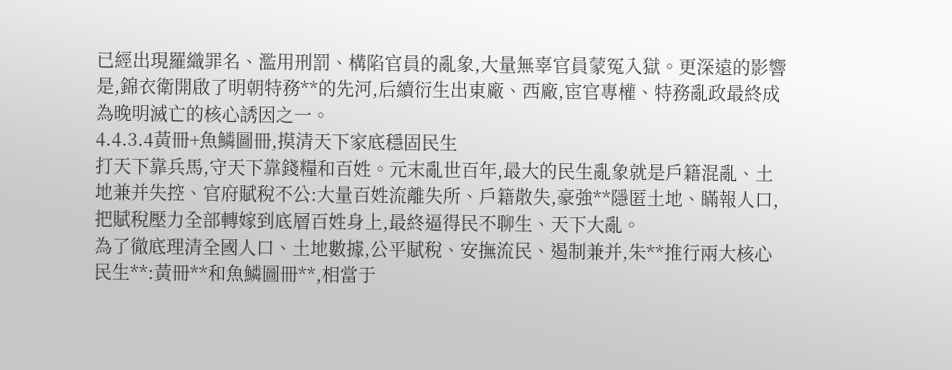已經出現羅織罪名、濫用刑罰、構陷官員的亂象,大量無辜官員蒙冤入獄。更深遠的影響是,錦衣衛開啟了明朝特務**的先河,后續衍生出東廠、西廠,宦官專權、特務亂政最終成為晚明滅亡的核心誘因之一。
4.4.3.4黃冊+魚鱗圖冊,摸清天下家底穩固民生
打天下靠兵馬,守天下靠錢糧和百姓。元末亂世百年,最大的民生亂象就是戶籍混亂、土地兼并失控、官府賦稅不公:大量百姓流離失所、戶籍散失,豪強**隱匿土地、瞞報人口,把賦稅壓力全部轉嫁到底層百姓身上,最終逼得民不聊生、天下大亂。
為了徹底理清全國人口、土地數據,公平賦稅、安撫流民、遏制兼并,朱**推行兩大核心民生**:黃冊**和魚鱗圖冊**,相當于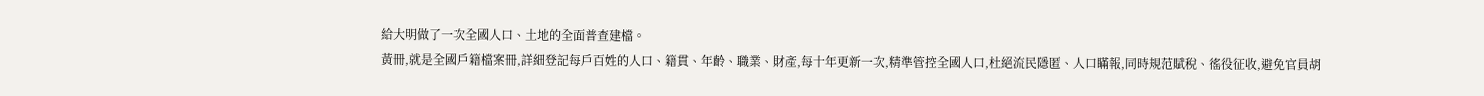給大明做了一次全國人口、土地的全面普查建檔。
黃冊,就是全國戶籍檔案冊,詳細登記每戶百姓的人口、籍貫、年齡、職業、財產,每十年更新一次,精準管控全國人口,杜絕流民隱匿、人口瞞報,同時規范賦稅、徭役征收,避免官員胡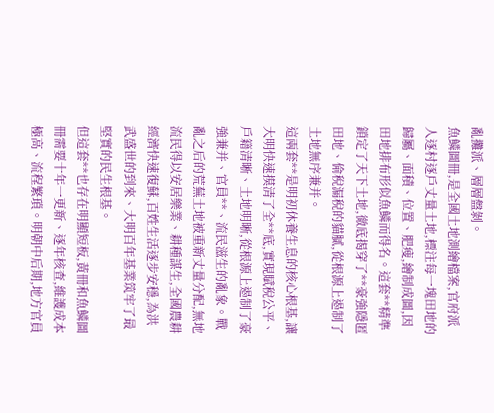亂攤派、層層盤剝。
魚鱗圖冊,是全國土地測繪檔案,官府派人逐村逐戶丈量土地,標注每一塊田地的歸屬、面積、位置、肥瘦,繪制成圖,因田地排布形似魚鱗而得名。這套**精準鎖定了天下土地,徹底揭穿了**豪強隱匿田地、偷稅漏稅的貓膩,從根源上遏制了土地無序兼并。
這兩套**是明初休養生息的核心根基,讓大明快速摸清了全**底,實現賦稅公平、戶籍清晰、土地明晰,從根源上遏制了豪強兼并、官員**、流民滋生的亂象。戰亂之后的荒蕪土地被重新丈量分配,無地流民得以安居樂業、耕種謀生,全國農耕經濟快速復蘇,百姓生活逐步安穩,為洪武盛世的到來、大明百年基業筑牢了最堅實的民生根基。
但這套**也存在明顯短板,黃冊和魚鱗圖冊需要十年一更新、逐年核查,維護成本極高、流程繁瑣。明朝中后期,地方官員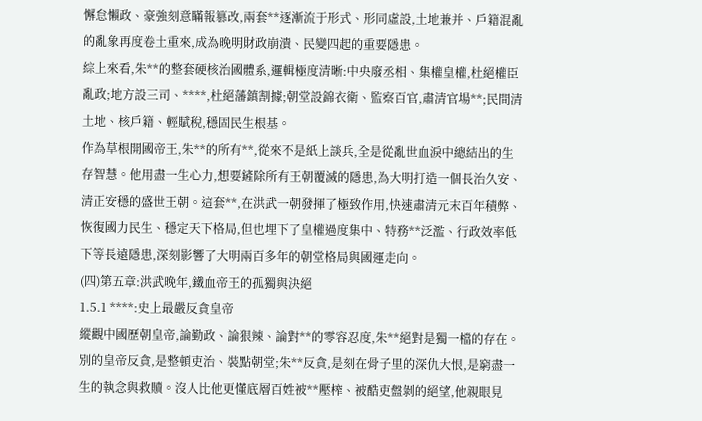懈怠懶政、豪強刻意瞞報篡改,兩套**逐漸流于形式、形同虛設,土地兼并、戶籍混亂的亂象再度卷土重來,成為晚明財政崩潰、民變四起的重要隱患。
綜上來看,朱**的整套硬核治國體系,邏輯極度清晰:中央廢丞相、集權皇權,杜絕權臣亂政;地方設三司、****,杜絕藩鎮割據;朝堂設錦衣衛、監察百官,肅清官場**;民間清土地、核戶籍、輕賦稅,穩固民生根基。
作為草根開國帝王,朱**的所有**,從來不是紙上談兵,全是從亂世血淚中總結出的生存智慧。他用盡一生心力,想要鏟除所有王朝覆滅的隱患,為大明打造一個長治久安、清正安穩的盛世王朝。這套**,在洪武一朝發揮了極致作用,快速肅清元末百年積弊、恢復國力民生、穩定天下格局,但也埋下了皇權過度集中、特務**泛濫、行政效率低下等長遠隱患,深刻影響了大明兩百多年的朝堂格局與國運走向。
(四)第五章:洪武晚年,鐵血帝王的孤獨與決絕
1.5.1 ****:史上最嚴反貪皇帝
縱觀中國歷朝皇帝,論勤政、論狠辣、論對**的零容忍度,朱**絕對是獨一檔的存在。別的皇帝反貪,是整頓吏治、裝點朝堂;朱**反貪,是刻在骨子里的深仇大恨,是窮盡一生的執念與救贖。沒人比他更懂底層百姓被**壓榨、被酷吏盤剝的絕望,他親眼見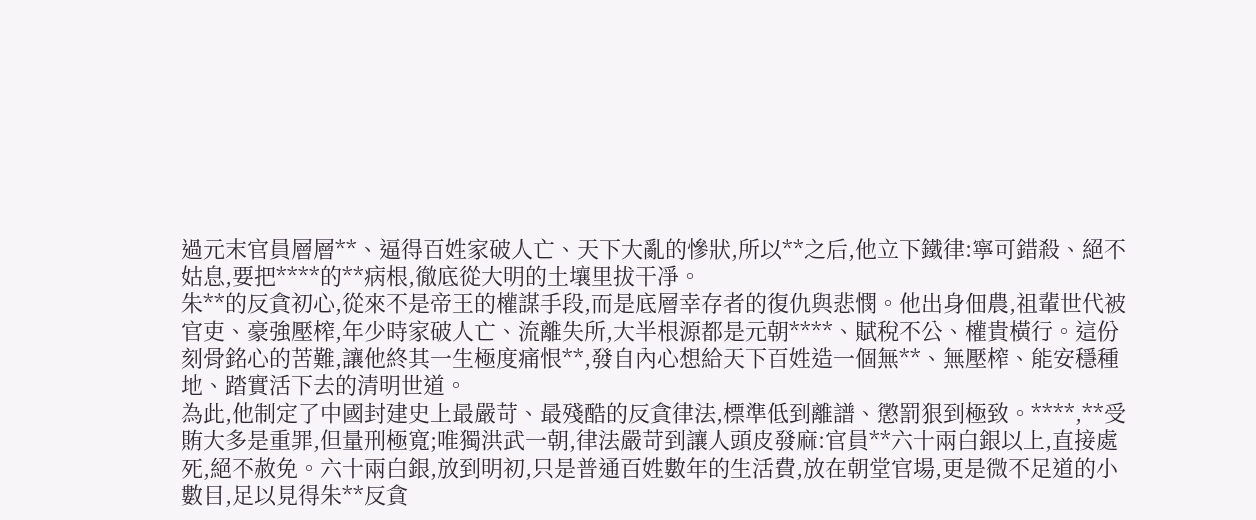過元末官員層層**、逼得百姓家破人亡、天下大亂的慘狀,所以**之后,他立下鐵律:寧可錯殺、絕不姑息,要把****的**病根,徹底從大明的土壤里拔干凈。
朱**的反貪初心,從來不是帝王的權謀手段,而是底層幸存者的復仇與悲憫。他出身佃農,祖輩世代被官吏、豪強壓榨,年少時家破人亡、流離失所,大半根源都是元朝****、賦稅不公、權貴橫行。這份刻骨銘心的苦難,讓他終其一生極度痛恨**,發自內心想給天下百姓造一個無**、無壓榨、能安穩種地、踏實活下去的清明世道。
為此,他制定了中國封建史上最嚴苛、最殘酷的反貪律法,標準低到離譜、懲罰狠到極致。****,**受賄大多是重罪,但量刑極寬;唯獨洪武一朝,律法嚴苛到讓人頭皮發麻:官員**六十兩白銀以上,直接處死,絕不赦免。六十兩白銀,放到明初,只是普通百姓數年的生活費,放在朝堂官場,更是微不足道的小數目,足以見得朱**反貪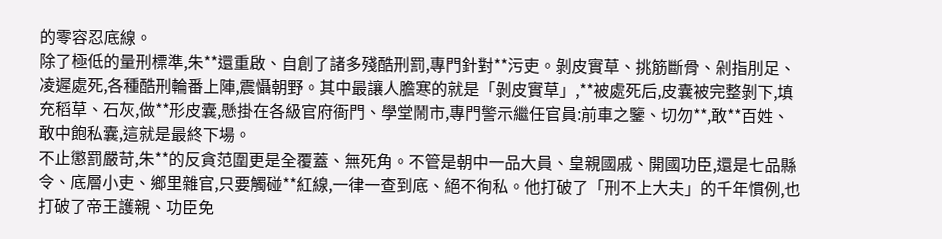的零容忍底線。
除了極低的量刑標準,朱**還重啟、自創了諸多殘酷刑罰,專門針對**污吏。剝皮實草、挑筋斷骨、剁指刖足、凌遲處死,各種酷刑輪番上陣,震懾朝野。其中最讓人膽寒的就是「剝皮實草」,**被處死后,皮囊被完整剝下,填充稻草、石灰,做**形皮囊,懸掛在各級官府衙門、學堂鬧市,專門警示繼任官員:前車之鑒、切勿**,敢**百姓、敢中飽私囊,這就是最終下場。
不止懲罰嚴苛,朱**的反貪范圍更是全覆蓋、無死角。不管是朝中一品大員、皇親國戚、開國功臣,還是七品縣令、底層小吏、鄉里雜官,只要觸碰**紅線,一律一查到底、絕不徇私。他打破了「刑不上大夫」的千年慣例,也打破了帝王護親、功臣免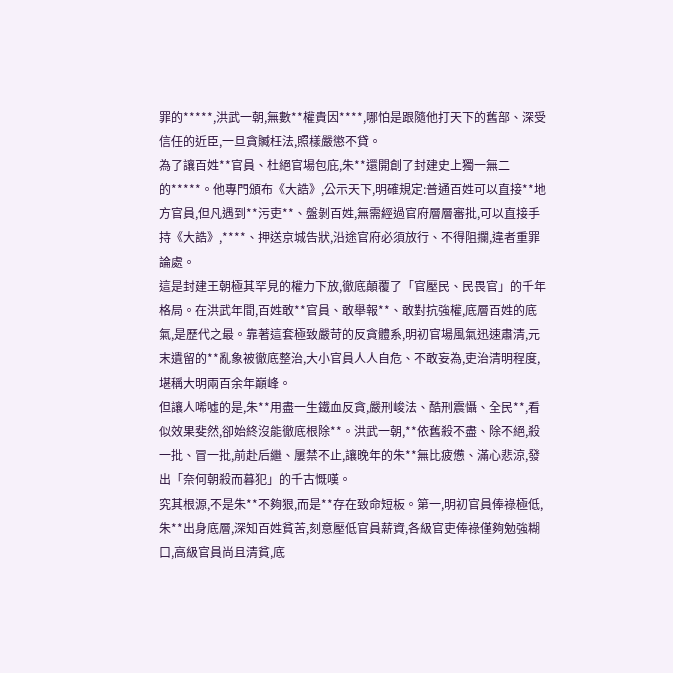罪的*****,洪武一朝,無數**權貴因****,哪怕是跟隨他打天下的舊部、深受信任的近臣,一旦貪贓枉法,照樣嚴懲不貸。
為了讓百姓**官員、杜絕官場包庇,朱**還開創了封建史上獨一無二的*****。他專門頒布《大誥》,公示天下,明確規定:普通百姓可以直接**地方官員,但凡遇到**污吏**、盤剝百姓,無需經過官府層層審批,可以直接手持《大誥》,****、押送京城告狀,沿途官府必須放行、不得阻攔,違者重罪論處。
這是封建王朝極其罕見的權力下放,徹底顛覆了「官壓民、民畏官」的千年格局。在洪武年間,百姓敢**官員、敢舉報**、敢對抗強權,底層百姓的底氣,是歷代之最。靠著這套極致嚴苛的反貪體系,明初官場風氣迅速肅清,元末遺留的**亂象被徹底整治,大小官員人人自危、不敢妄為,吏治清明程度,堪稱大明兩百余年巔峰。
但讓人唏噓的是,朱**用盡一生鐵血反貪,嚴刑峻法、酷刑震懾、全民**,看似效果斐然,卻始終沒能徹底根除**。洪武一朝,**依舊殺不盡、除不絕,殺一批、冒一批,前赴后繼、屢禁不止,讓晚年的朱**無比疲憊、滿心悲涼,發出「奈何朝殺而暮犯」的千古慨嘆。
究其根源,不是朱**不夠狠,而是**存在致命短板。第一,明初官員俸祿極低,朱**出身底層,深知百姓貧苦,刻意壓低官員薪資,各級官吏俸祿僅夠勉強糊口,高級官員尚且清貧,底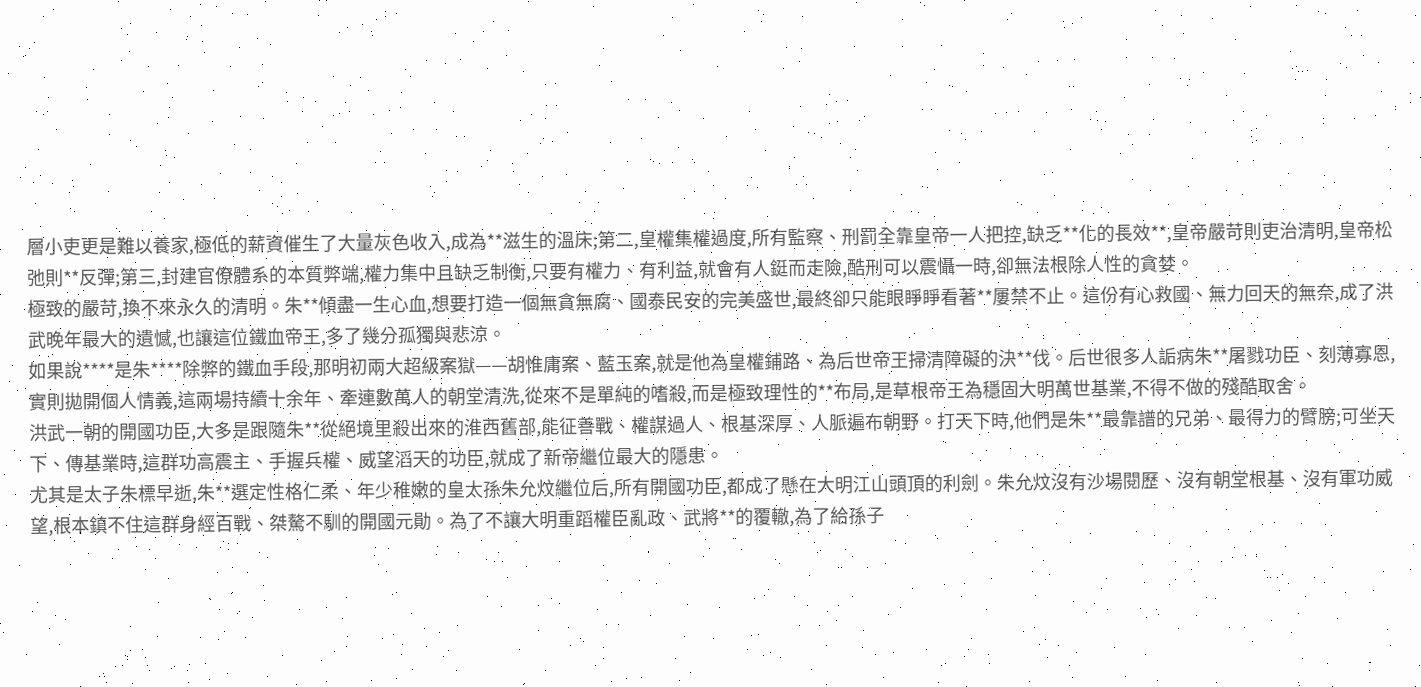層小吏更是難以養家,極低的薪資催生了大量灰色收入,成為**滋生的溫床;第二,皇權集權過度,所有監察、刑罰全靠皇帝一人把控,缺乏**化的長效**,皇帝嚴苛則吏治清明,皇帝松弛則**反彈;第三,封建官僚體系的本質弊端,權力集中且缺乏制衡,只要有權力、有利益,就會有人鋌而走險,酷刑可以震懾一時,卻無法根除人性的貪婪。
極致的嚴苛,換不來永久的清明。朱**傾盡一生心血,想要打造一個無貪無腐、國泰民安的完美盛世,最終卻只能眼睜睜看著**屢禁不止。這份有心救國、無力回天的無奈,成了洪武晚年最大的遺憾,也讓這位鐵血帝王,多了幾分孤獨與悲涼。
如果說****是朱****除弊的鐵血手段,那明初兩大超級案獄——胡惟庸案、藍玉案,就是他為皇權鋪路、為后世帝王掃清障礙的決**伐。后世很多人詬病朱**屠戮功臣、刻薄寡恩,實則拋開個人情義,這兩場持續十余年、牽連數萬人的朝堂清洗,從來不是單純的嗜殺,而是極致理性的**布局,是草根帝王為穩固大明萬世基業,不得不做的殘酷取舍。
洪武一朝的開國功臣,大多是跟隨朱**從絕境里殺出來的淮西舊部,能征善戰、權謀過人、根基深厚、人脈遍布朝野。打天下時,他們是朱**最靠譜的兄弟、最得力的臂膀;可坐天下、傳基業時,這群功高震主、手握兵權、威望滔天的功臣,就成了新帝繼位最大的隱患。
尤其是太子朱標早逝,朱**選定性格仁柔、年少稚嫩的皇太孫朱允炆繼位后,所有開國功臣,都成了懸在大明江山頭頂的利劍。朱允炆沒有沙場閱歷、沒有朝堂根基、沒有軍功威望,根本鎮不住這群身經百戰、桀驁不馴的開國元勛。為了不讓大明重蹈權臣亂政、武將**的覆轍,為了給孫子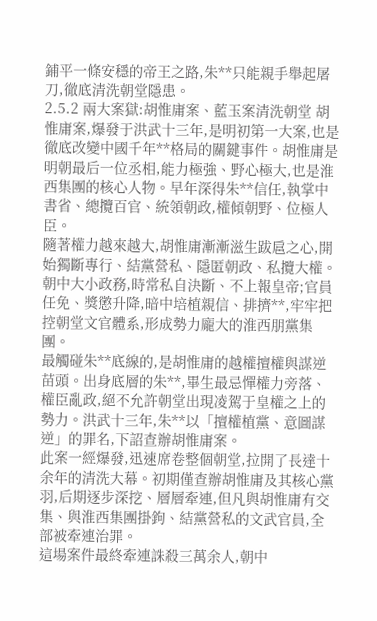鋪平一條安穩的帝王之路,朱**只能親手舉起屠刀,徹底清洗朝堂隱患。
2.5.2 兩大案獄:胡惟庸案、藍玉案清洗朝堂 胡惟庸案,爆發于洪武十三年,是明初第一大案,也是徹底改變中國千年**格局的關鍵事件。胡惟庸是明朝最后一位丞相,能力極強、野心極大,也是淮西集團的核心人物。早年深得朱**信任,執掌中書省、總攬百官、統領朝政,權傾朝野、位極人臣。
隨著權力越來越大,胡惟庸漸漸滋生跋扈之心,開始獨斷專行、結黨營私、隱匿朝政、私攬大權。朝中大小政務,時常私自決斷、不上報皇帝;官員任免、獎懲升降,暗中培植親信、排擠**,牢牢把控朝堂文官體系,形成勢力龐大的淮西朋黨集團。
最觸碰朱**底線的,是胡惟庸的越權擅權與謀逆苗頭。出身底層的朱**,畢生最忌憚權力旁落、權臣亂政,絕不允許朝堂出現凌駕于皇權之上的勢力。洪武十三年,朱**以「擅權植黨、意圖謀逆」的罪名,下詔查辦胡惟庸案。
此案一經爆發,迅速席卷整個朝堂,拉開了長達十余年的清洗大幕。初期僅查辦胡惟庸及其核心黨羽,后期逐步深挖、層層牽連,但凡與胡惟庸有交集、與淮西集團掛鉤、結黨營私的文武官員,全部被牽連治罪。
這場案件最終牽連誅殺三萬余人,朝中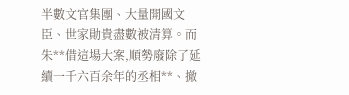半數文官集團、大量開國文臣、世家勛貴盡數被清算。而朱**借這場大案,順勢廢除了延續一千六百余年的丞相**、撤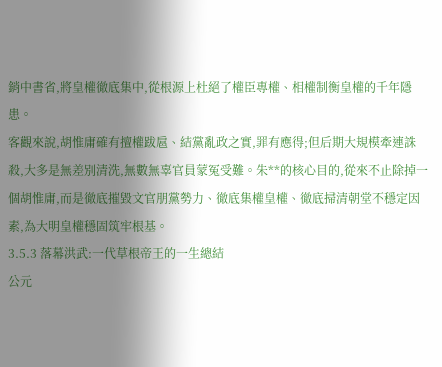銷中書省,將皇權徹底集中,從根源上杜絕了權臣專權、相權制衡皇權的千年隱患。
客觀來說,胡惟庸確有擅權跋扈、結黨亂政之實,罪有應得;但后期大規模牽連誅殺,大多是無差別清洗,無數無辜官員蒙冤受難。朱**的核心目的,從來不止除掉一個胡惟庸,而是徹底摧毀文官朋黨勢力、徹底集權皇權、徹底掃清朝堂不穩定因素,為大明皇權穩固筑牢根基。
3.5.3 落幕洪武:一代草根帝王的一生總結
公元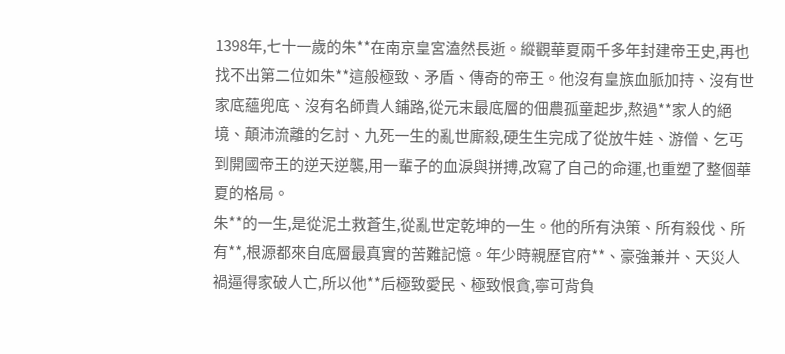1398年,七十一歲的朱**在南京皇宮溘然長逝。縱觀華夏兩千多年封建帝王史,再也找不出第二位如朱**這般極致、矛盾、傳奇的帝王。他沒有皇族血脈加持、沒有世家底蘊兜底、沒有名師貴人鋪路,從元末最底層的佃農孤童起步,熬過**家人的絕境、顛沛流離的乞討、九死一生的亂世廝殺,硬生生完成了從放牛娃、游僧、乞丐到開國帝王的逆天逆襲,用一輩子的血淚與拼搏,改寫了自己的命運,也重塑了整個華夏的格局。
朱**的一生,是從泥土救蒼生,從亂世定乾坤的一生。他的所有決策、所有殺伐、所有**,根源都來自底層最真實的苦難記憶。年少時親歷官府**、豪強兼并、天災人禍逼得家破人亡,所以他**后極致愛民、極致恨貪,寧可背負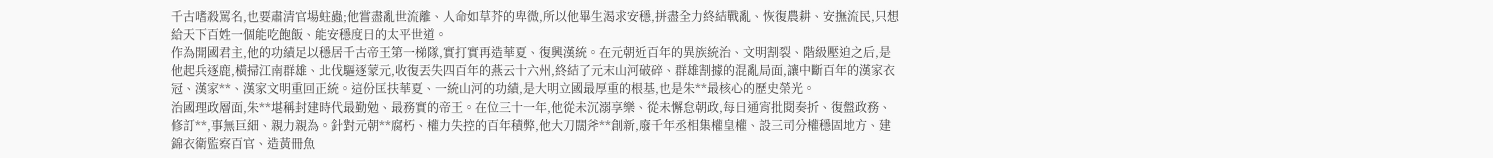千古嗜殺罵名,也要肅清官場蛀蟲;他嘗盡亂世流離、人命如草芥的卑微,所以他畢生渴求安穩,拼盡全力終結戰亂、恢復農耕、安撫流民,只想給天下百姓一個能吃飽飯、能安穩度日的太平世道。
作為開國君主,他的功績足以穩居千古帝王第一梯隊,實打實再造華夏、復興漢統。在元朝近百年的異族統治、文明割裂、階級壓迫之后,是他起兵逐鹿,橫掃江南群雄、北伐驅逐蒙元,收復丟失四百年的燕云十六州,終結了元末山河破碎、群雄割據的混亂局面,讓中斷百年的漢家衣冠、漢家**、漢家文明重回正統。這份匡扶華夏、一統山河的功績,是大明立國最厚重的根基,也是朱**最核心的歷史榮光。
治國理政層面,朱**堪稱封建時代最勤勉、最務實的帝王。在位三十一年,他從未沉溺享樂、從未懈怠朝政,每日通宵批閱奏折、復盤政務、修訂**,事無巨細、親力親為。針對元朝**腐朽、權力失控的百年積弊,他大刀闊斧**創新,廢千年丞相集權皇權、設三司分權穩固地方、建錦衣衛監察百官、造黃冊魚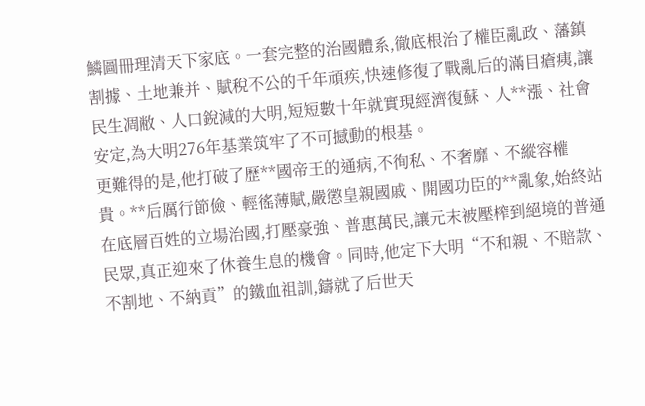鱗圖冊理清天下家底。一套完整的治國體系,徹底根治了權臣亂政、藩鎮割據、土地兼并、賦稅不公的千年頑疾,快速修復了戰亂后的滿目瘡痍,讓民生凋敝、人口銳減的大明,短短數十年就實現經濟復蘇、人**漲、社會安定,為大明276年基業筑牢了不可撼動的根基。
更難得的是,他打破了歷**國帝王的通病,不徇私、不奢靡、不縱容權貴。**后厲行節儉、輕徭薄賦,嚴懲皇親國戚、開國功臣的**亂象,始終站在底層百姓的立場治國,打壓豪強、普惠萬民,讓元末被壓榨到絕境的普通民眾,真正迎來了休養生息的機會。同時,他定下大明“不和親、不賠款、不割地、不納貢”的鐵血祖訓,鑄就了后世天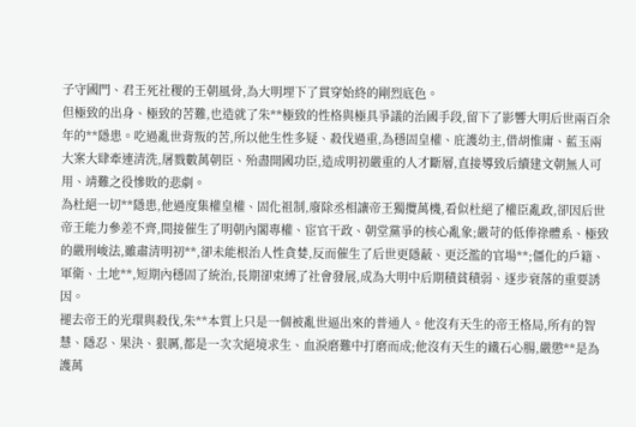子守國門、君王死社稷的王朝風骨,為大明埋下了貫穿始終的剛烈底色。
但極致的出身、極致的苦難,也造就了朱**極致的性格與極具爭議的治國手段,留下了影響大明后世兩百余年的**隱患。吃過亂世背叛的苦,所以他生性多疑、殺伐過重,為穩固皇權、庇護幼主,借胡惟庸、藍玉兩大案大肆牽連清洗,屠戮數萬朝臣、殆盡開國功臣,造成明初嚴重的人才斷層,直接導致后續建文朝無人可用、靖難之役慘敗的悲劇。
為杜絕一切**隱患,他過度集權皇權、固化祖制,廢除丞相讓帝王獨攬萬機,看似杜絕了權臣亂政,卻因后世帝王能力參差不齊,間接催生了明朝內閣專權、宦官干政、朝堂黨爭的核心亂象;嚴苛的低俸祿體系、極致的嚴刑峻法,雖肅清明初**,卻未能根治人性貪婪,反而催生了后世更隱蔽、更泛濫的官場**;僵化的戶籍、軍衛、土地**,短期內穩固了統治,長期卻束縛了社會發展,成為大明中后期積貧積弱、逐步衰落的重要誘因。
褪去帝王的光環與殺伐,朱**本質上只是一個被亂世逼出來的普通人。他沒有天生的帝王格局,所有的智慧、隱忍、果決、狠厲,都是一次次絕境求生、血淚磨難中打磨而成;他沒有天生的鐵石心腸,嚴懲**是為護萬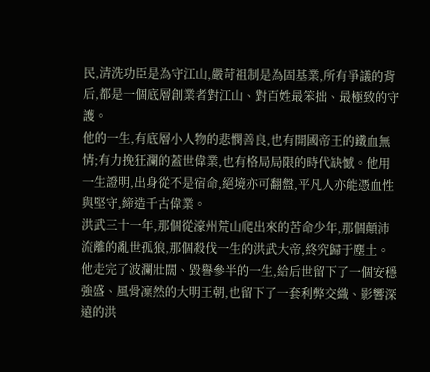民,清洗功臣是為守江山,嚴苛祖制是為固基業,所有爭議的背后,都是一個底層創業者對江山、對百姓最笨拙、最極致的守護。
他的一生,有底層小人物的悲憫善良,也有開國帝王的鐵血無情;有力挽狂瀾的蓋世偉業,也有格局局限的時代缺憾。他用一生證明,出身從不是宿命,絕境亦可翻盤,平凡人亦能憑血性與堅守,締造千古偉業。
洪武三十一年,那個從濠州荒山爬出來的苦命少年,那個顛沛流離的亂世孤狼,那個殺伐一生的洪武大帝,終究歸于塵土。他走完了波瀾壯闊、毀譽參半的一生,給后世留下了一個安穩強盛、風骨凜然的大明王朝,也留下了一套利弊交織、影響深遠的洪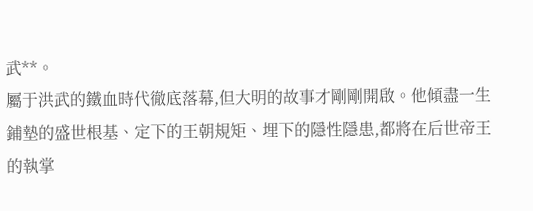武**。
屬于洪武的鐵血時代徹底落幕,但大明的故事才剛剛開啟。他傾盡一生鋪墊的盛世根基、定下的王朝規矩、埋下的隱性隱患,都將在后世帝王的執掌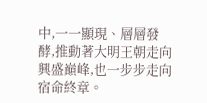中,一一顯現、層層發酵,推動著大明王朝走向興盛巔峰,也一步步走向宿命終章。